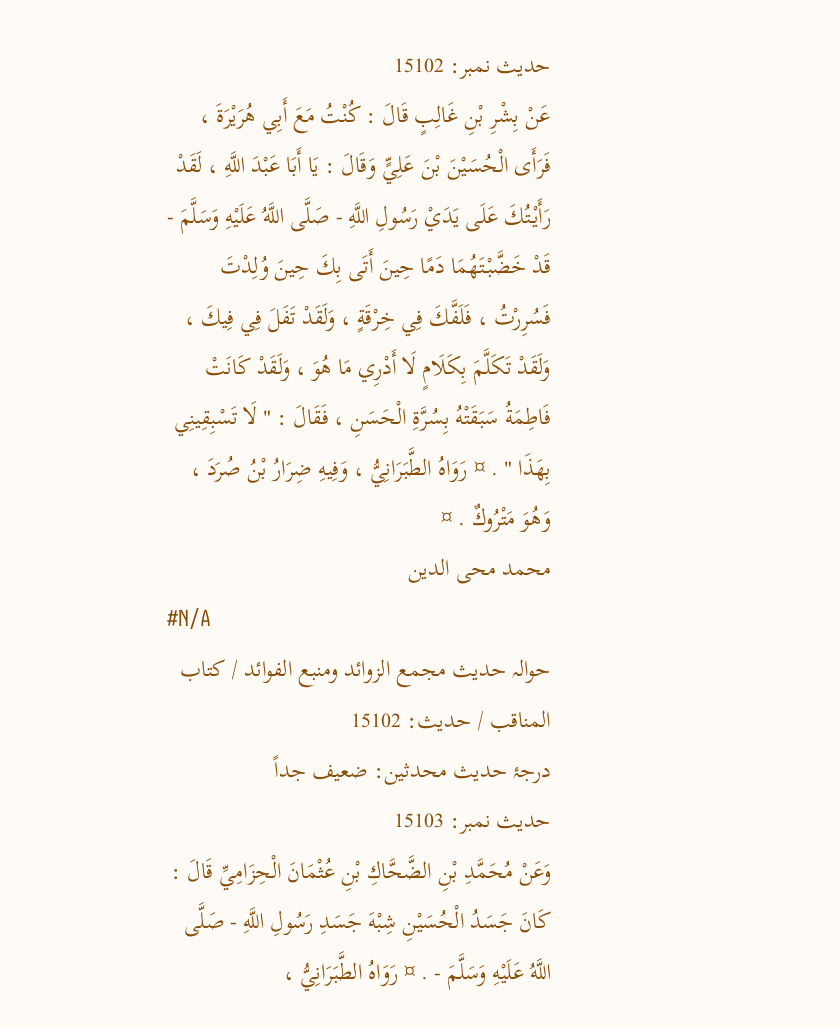حدیث نمبر: 15102
عَنْ بِشْرِ بْنِ غَالِبٍ قَالَ : كُنْتُ مَعَ أَبِي هُرَيْرَةَ ، فَرَأَى الْحُسَيْنَ بْنَ عَلِيٍّ وَقَالَ : يَا أَبَا عَبْدَ اللَّهِ ، لَقَدْ رَأَيْتُكَ عَلَى يَدَيْ رَسُولِ اللَّهِ - صَلَّى اللَّهُ عَلَيْهِ وَسَلَّمَ - قَدْ خَضَّبْتَهُمَا دَمًا حِينَ أَتَى بِكَ حِينَ وُلِدْتَ فَسُرِرْتُ ، فَلَفَّكَ فِي خِرْقَةٍ ، وَلَقَدْ تَفَلَ فِي فِيكَ ، وَلَقَدْ تَكَلَّمَ بِكَلَامٍ لَا أَدْرِي مَا هُوَ ، وَلَقَدْ كَانَتْ فَاطِمَةُ سَبَقَتْهُ بِسُرَّةِ الْحَسَنِ ، فَقَالَ : " لَا تَسْبِقِينِي بِهَذَا " . ¤ رَوَاهُ الطَّبَرَانِيُّ ، وَفِيهِ ضِرَارُ بْنُ صُرَدَ ، وَهُوَ مَتْرُوكٌ . ¤
محمد محی الدین
#N/A
حوالہ حدیث مجمع الزوائد ومنبع الفوائد / كتاب المناقب / حدیث: 15102
درجۂ حدیث محدثین: ضعیف جداً
حدیث نمبر: 15103
وَعَنْ مُحَمَّدِ بْنِ الضَّحَّاكِ بْنِ عُثْمَانَ الْحِزَامِيِّ قَالَ : كَانَ جَسَدُ الْحُسَيْنِ شِبْهَ جَسَدِ رَسُولِ اللَّهِ - صَلَّى اللَّهُ عَلَيْهِ وَسَلَّمَ - . ¤ رَوَاهُ الطَّبَرَانِيُّ ،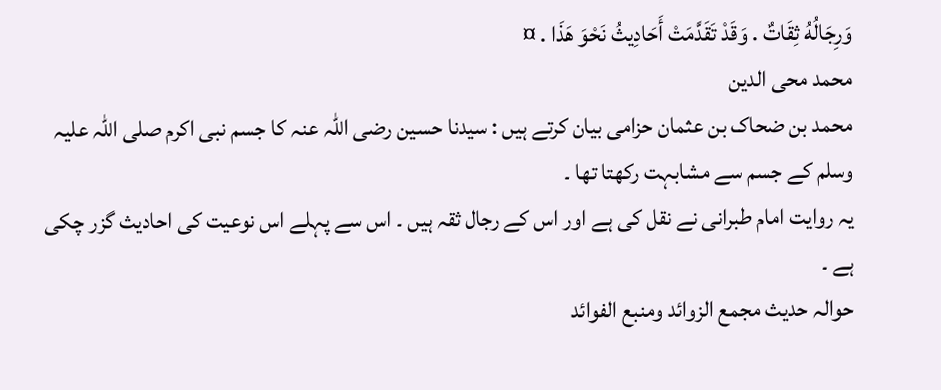وَرِجَالُهُ ثِقَاتٌ . وَقَدْ تَقَدَّمَتْ أَحَادِيثُ نَحْوَ هَذَا . ¤
محمد محی الدین
محمد بن ضحاک بن عثمان حزامی بیان کرتے ہیں : سیدنا حسین رضی اللہ عنہ کا جسم نبی اکرم صلی اللہ علیہ وسلم کے جسم سے مشابہت رکھتا تھا ۔
یہ روایت امام طبرانی نے نقل کی ہے اور اس کے رجال ثقہ ہیں ۔ اس سے پہلے اس نوعیت کی احادیث گزر چکی ہے ۔
حوالہ حدیث مجمع الزوائد ومنبع الفوائد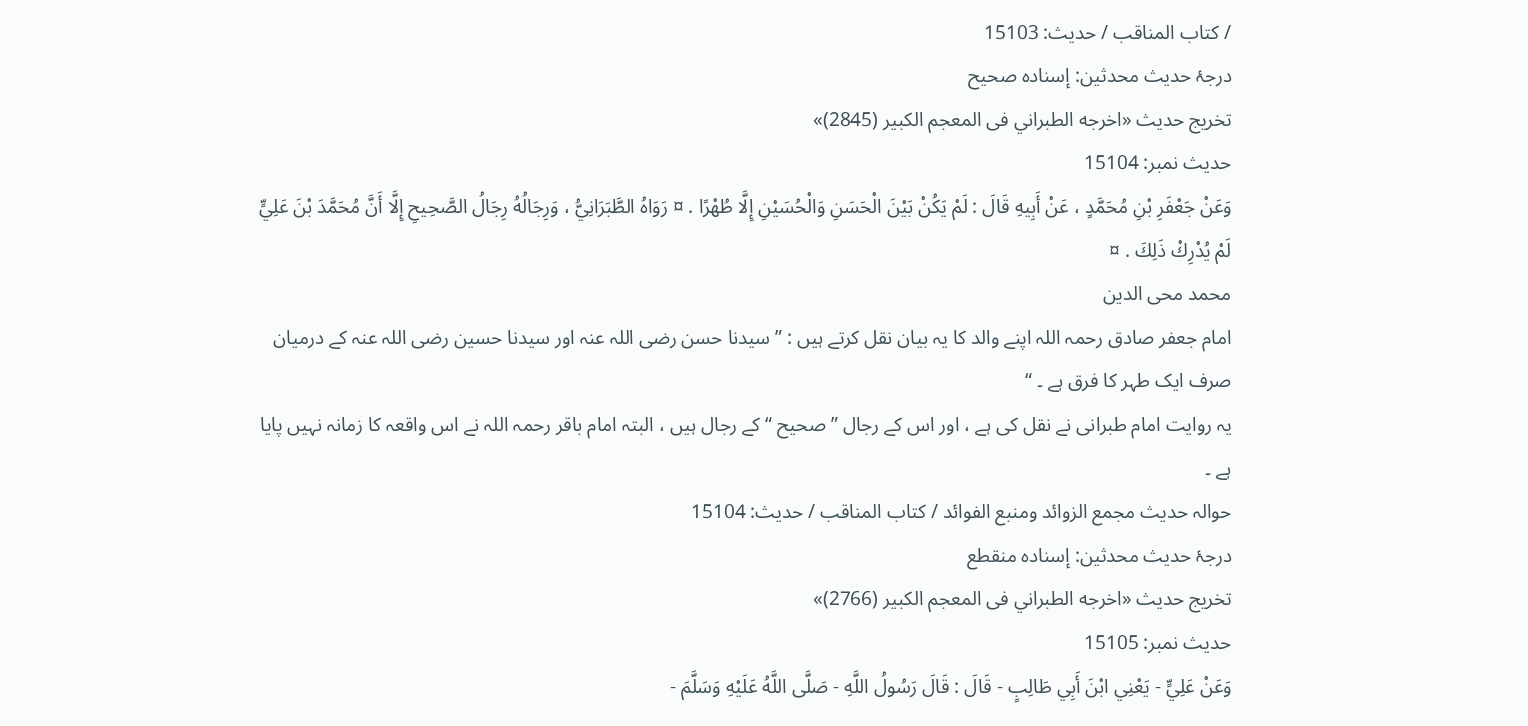/ كتاب المناقب / حدیث: 15103
درجۂ حدیث محدثین: إسنادہ صحیح
تخریج حدیث «اخرجه الطبراني فى المعجم الكبير (2845)»
حدیث نمبر: 15104
وَعَنْ جَعْفَرِ بْنِ مُحَمَّدٍ ، عَنْ أَبِيهِ قَالَ : لَمْ يَكُنْ بَيْنَ الْحَسَنِ وَالْحُسَيْنِ إِلَّا طُهْرًا . ¤ رَوَاهُ الطَّبَرَانِيُّ ، وَرِجَالُهُ رِجَالُ الصَّحِيحِ إِلَّا أَنَّ مُحَمَّدَ بْنَ عَلِيٍّ لَمْ يُدْرِكْ ذَلِكَ . ¤
محمد محی الدین
امام جعفر صادق رحمہ اللہ اپنے والد کا یہ بیان نقل کرتے ہیں : ” سیدنا حسن رضی اللہ عنہ اور سیدنا حسین رضی اللہ عنہ کے درمیان صرف ایک طہر کا فرق ہے ۔ “
یہ روایت امام طبرانی نے نقل کی ہے ، اور اس کے رجال ” صحیح “ کے رجال ہیں ، البتہ امام باقر رحمہ اللہ نے اس واقعہ کا زمانہ نہیں پایا ہے ۔
حوالہ حدیث مجمع الزوائد ومنبع الفوائد / كتاب المناقب / حدیث: 15104
درجۂ حدیث محدثین: إسنادہ منقطع
تخریج حدیث «اخرجه الطبراني فى المعجم الكبير (2766)»
حدیث نمبر: 15105
وَعَنْ عَلِيٍّ - يَعْنِي ابْنَ أَبِي طَالِبٍ - قَالَ : قَالَ رَسُولُ اللَّهِ - صَلَّى اللَّهُ عَلَيْهِ وَسَلَّمَ -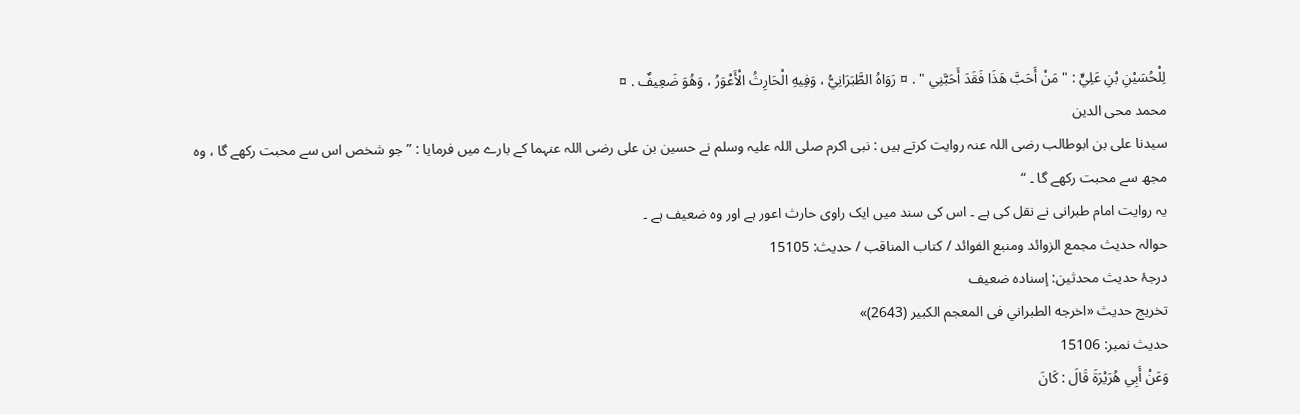لِلْحُسَيْنِ بْنِ عَلِيٍّ : " مَنْ أَحَبَّ هَذَا فَقَدَ أَحَبَّنِي " . ¤ رَوَاهُ الطَّبَرَانِيُّ ، وَفِيهِ الْحَارِثُ الْأَعْوَرُ ، وَهُوَ ضَعِيفٌ . ¤
محمد محی الدین
سیدنا علی بن ابوطالب رضی اللہ عنہ روایت کرتے ہیں : نبی اکرم صلی اللہ علیہ وسلم نے حسین بن علی رضی اللہ عنہما کے بارے میں فرمایا : ” جو شخص اس سے محبت رکھے گا ، وہ مجھ سے محبت رکھے گا ۔ “
یہ روایت امام طبرانی نے نقل کی ہے ۔ اس کی سند میں ایک راوی حارث اعور ہے اور وہ ضعیف ہے ۔
حوالہ حدیث مجمع الزوائد ومنبع الفوائد / كتاب المناقب / حدیث: 15105
درجۂ حدیث محدثین: إسنادہ ضعیف
تخریج حدیث «اخرجه الطبراني فى المعجم الكبير (2643)»
حدیث نمبر: 15106
وَعَنْ أَبِي هُرَيْرَةَ قَالَ : كَانَ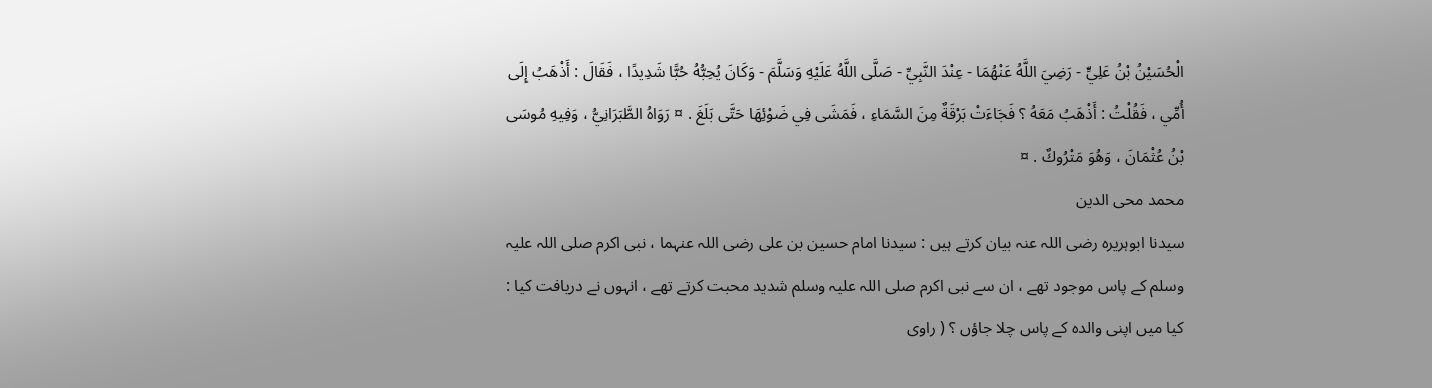الْحُسَيْنُ بْنُ عَلِيٍّ - رَضِيَ اللَّهُ عَنْهُمَا - عِنْدَ النَّبِيِّ - صَلَّى اللَّهُ عَلَيْهِ وَسَلَّمَ - وَكَانَ يُحِبُّهُ حُبًّا شَدِيدًا ، فَقَالَ : أَذْهَبُ إِلَى أُمِّي ، فَقُلْتُ : أَذْهَبُ مَعَهُ ؟ فَجَاءَتْ بَرْقَةٌ مِنَ السَّمَاءِ ، فَمَشَى فِي ضَوْئِهَا حَتَّى بَلَغَ . ¤ رَوَاهُ الطَّبَرَانِيُّ ، وَفِيهِ مُوسَى بْنُ عُثْمَانَ ، وَهُوَ مَتْرُوكٌ . ¤
محمد محی الدین
سیدنا ابوہریرہ رضی اللہ عنہ بیان کرتے ہیں : سیدنا امام حسین بن علی رضی اللہ عنہما ، نبی اکرم صلی اللہ علیہ وسلم کے پاس موجود تھے ، ان سے نبی اکرم صلی اللہ علیہ وسلم شدید محبت کرتے تھے ، انہوں نے دریافت کیا : کیا میں اپنی والدہ کے پاس چلا جاؤں ؟ ( راوی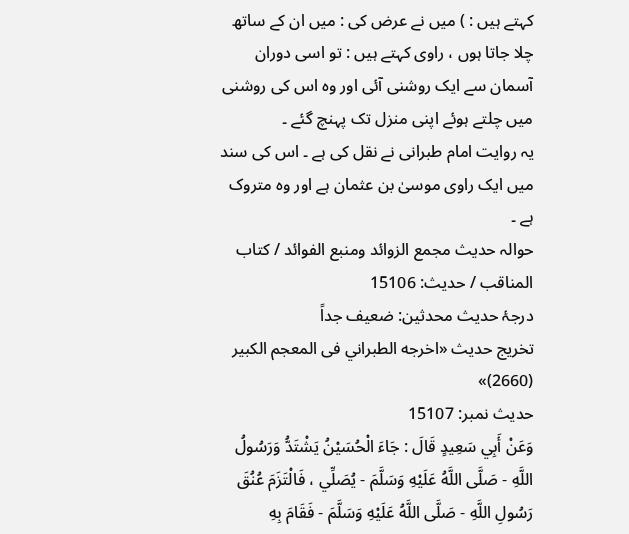کہتے ہیں : ) میں نے عرض کی : میں ان کے ساتھ چلا جاتا ہوں ، راوی کہتے ہیں : تو اسی دوران آسمان سے ایک روشنی آئی اور وہ اس کی روشنی میں چلتے ہوئے اپنی منزل تک پہنچ گئے ۔
یہ روایت امام طبرانی نے نقل کی ہے ۔ اس کی سند میں ایک راوی موسیٰ بن عثمان ہے اور وہ متروک ہے ۔
حوالہ حدیث مجمع الزوائد ومنبع الفوائد / كتاب المناقب / حدیث: 15106
درجۂ حدیث محدثین: ضعیف جداً
تخریج حدیث «اخرجه الطبراني فى المعجم الكبير (2660)»
حدیث نمبر: 15107
وَعَنْ أَبِي سَعِيدٍ قَالَ : جَاءَ الْحُسَيْنُ يَشْتَدُّ وَرَسُولُ اللَّهِ - صَلَّى اللَّهُ عَلَيْهِ وَسَلَّمَ - يُصَلِّي ، فَالْتَزَمَ عُنُقَ رَسُولِ اللَّهِ - صَلَّى اللَّهُ عَلَيْهِ وَسَلَّمَ - فَقَامَ بِهِ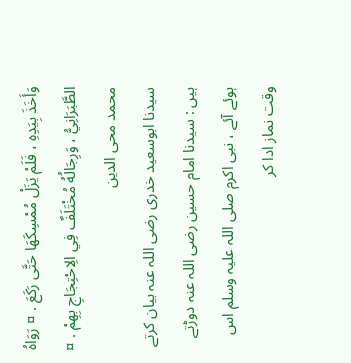وَأَخَذَ بِيَدِهِ ، فَلَمْ يَزَلْ مُمْسِكَهَا حَتَّى رَكَعَ . ¤ رَوَاهُ الطَّبَرَانِيُّ ، وَرِجَالُهُ مُخْتَلَفٌ فِي الِاحْتِجَاجِ بِهِمْ . ¤
محمد محی الدین
سیدنا ابوسعید خدری رضی اللہ عنہ بیان کرتے ہیں : سیدنا امام حسین رضی اللہ عنہ دوڑتے ہوئے آئے ، نبی اکرم صلی اللہ علیہ وسلم اس وقت نماز ادا کر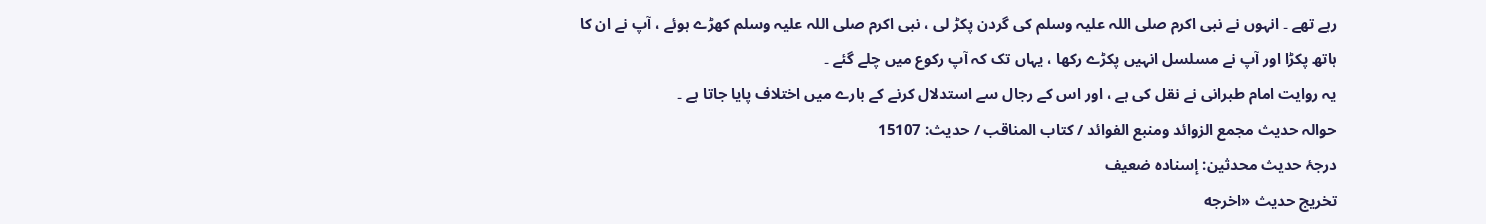رہے تھے ۔ انہوں نے نبی اکرم صلی اللہ علیہ وسلم کی گردن پکڑ لی ، نبی اکرم صلی اللہ علیہ وسلم کھڑے ہوئے ، آپ نے ان کا ہاتھ پکڑا اور آپ نے مسلسل انہیں پکڑے رکھا ، یہاں تک کہ آپ رکوع میں چلے گئے ۔
یہ روایت امام طبرانی نے نقل کی ہے ، اور اس کے رجال سے استدلال کرنے کے بارے میں اختلاف پایا جاتا ہے ۔
حوالہ حدیث مجمع الزوائد ومنبع الفوائد / كتاب المناقب / حدیث: 15107
درجۂ حدیث محدثین: إسنادہ ضعیف
تخریج حدیث «اخرجه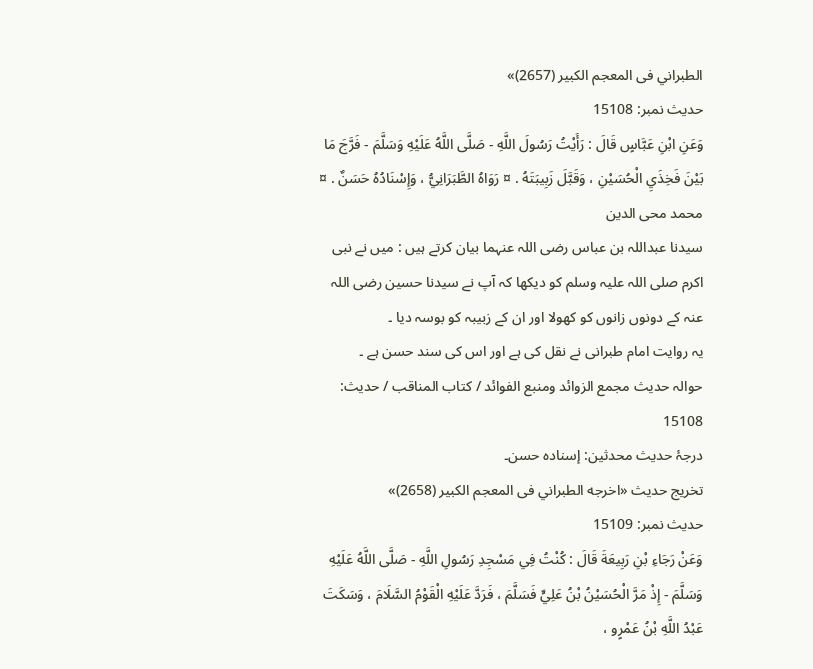الطبراني فى المعجم الكبير (2657)»
حدیث نمبر: 15108
وَعَنِ ابْنِ عَبَّاسٍ قَالَ : رَأَيْتُ رَسُولَ اللَّهِ - صَلَّى اللَّهُ عَلَيْهِ وَسَلَّمَ - فَرَّجَ مَا بَيْنَ فَخِذَيِ الْحُسَيْنِ ، وَقَبَّلَ زَبِيبَتَهُ . ¤ رَوَاهُ الطَّبَرَانِيُّ ، وَإِسْنَادُهُ حَسَنٌ . ¤
محمد محی الدین
سیدنا عبداللہ بن عباس رضی اللہ عنہما بیان کرتے ہیں : میں نے نبی اکرم صلی اللہ علیہ وسلم کو دیکھا کہ آپ نے سیدنا حسین رضی اللہ عنہ کے دونوں زانوں کو کھولا اور ان کے زبیبہ کو بوسہ دیا ۔
یہ روایت امام طبرانی نے نقل کی ہے اور اس کی سند حسن ہے ۔
حوالہ حدیث مجمع الزوائد ومنبع الفوائد / كتاب المناقب / حدیث: 15108
درجۂ حدیث محدثین: إسنادہ حسن۔
تخریج حدیث «اخرجه الطبراني فى المعجم الكبير (2658)»
حدیث نمبر: 15109
وَعَنْ رَجَاءِ بْنِ رَبِيعَةَ قَالَ : كُنْتُ فِي مَسْجِدِ رَسُولِ اللَّهِ - صَلَّى اللَّهُ عَلَيْهِ وَسَلَّمَ - إِذْ مَرَّ الْحُسَيْنُ بْنُ عَلِيٍّ فَسَلَّمَ ، فَرَدَّ عَلَيْهِ الْقَوْمُ السَّلَامَ ، وَسَكَتَ عَبْدُ اللَّهِ بْنُ عَمْرٍو ،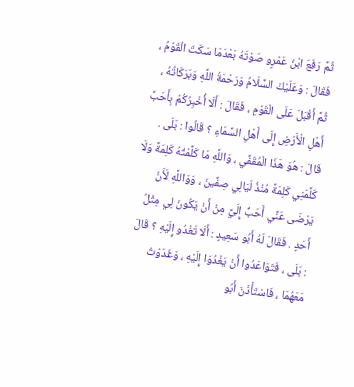ثُمَّ رَفَعَ ابْنُ عَمْرٍو صَوْتَهُ بَعْدَمَا سَكَتَ الْقَوْمُ ، فَقَالَ : وَعَلَيْكَ السَّلَامُ وَرَحْمَةُ اللَّهِ وَبَرَكَاتُهُ ، ثُمَّ أَقْبَلَ عَلَى الْقَوْمِ ، فَقَالَ : أَلَا أُخْبِرُكُمْ بِأَحَبِّ أَهْلِ الْأَرْضِ إِلَى أَهْلِ السَّمَاءِ ؟ قَالُوا : بَلَى . قَالَ : هُوَ هَذَا الْمُقَفِّي ، وَاللَّهِ مَا كَلَّمْتُهُ كَلِمَةً وَلَا كَلَّمَنِي كَلِمَةً مُنْذُ لَيَالِي صِفِّينَ ، وَوَاللَّهِ لَأَنْ يَرْضَى عَنِّي أَحَبُّ إِلَيَّ مِنْ أَنْ يَكُونَ لِي مِثْلُ أَحَدٍ . فَقَالَ لَهُ أَبُو سَعِيدٍ : أَلَا تَغْدُو إِلَيْهِ ؟ قَالَ : بَلَى ، فَتَوَاعَدُوا أَنْ يَغْدُوَا إِلَيْهِ ، وَغَدَوْتُ مَعَهُمَا ، فَاسْتَأْذَنَ أَبُو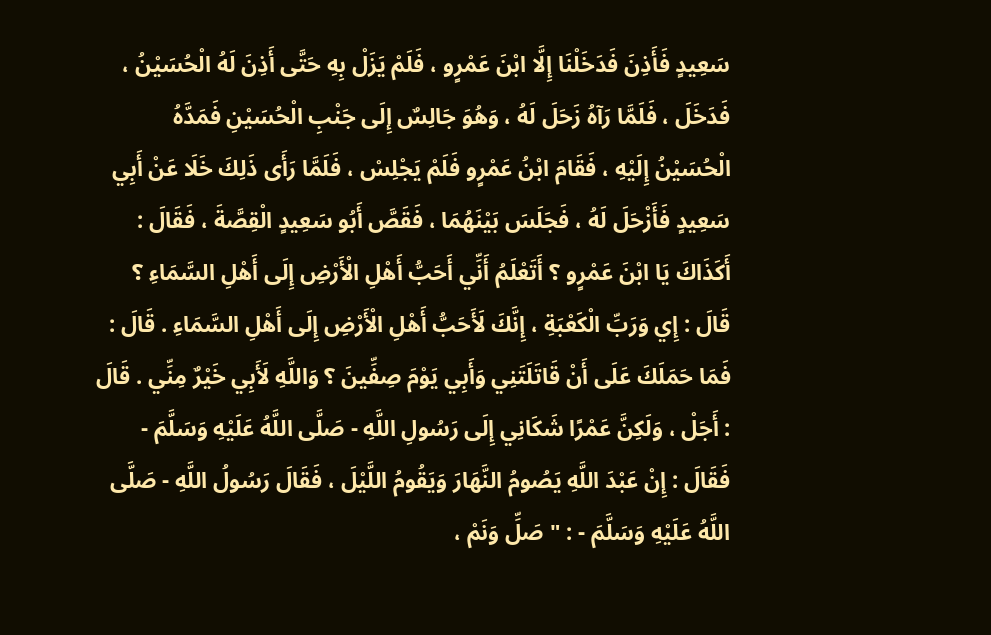سَعِيدٍ فَأَذِنَ فَدَخَلْنَا إِلَّا ابْنَ عَمْرٍو ، فَلَمْ يَزَلْ بِهِ حَتَّى أَذِنَ لَهُ الْحُسَيْنُ ، فَدَخَلَ ، فَلَمَّا رَآهُ زَحَلَ لَهُ ، وَهُوَ جَالِسٌ إِلَى جَنْبِ الْحُسَيْنِ فَمَدَّهُ الْحُسَيْنُ إِلَيْهِ ، فَقَامَ ابْنُ عَمْرٍو فَلَمْ يَجْلِسْ ، فَلَمَّا رَأَى ذَلِكَ خَلَا عَنْ أَبِي سَعِيدٍ فَأَزْحَلَ لَهُ ، فَجَلَسَ بَيْنَهُمَا ، فَقَصَّ أَبُو سَعِيدٍ الْقِصَّةَ ، فَقَالَ : أَكَذَاكَ يَا ابْنَ عَمْرٍو ؟ أَتَعْلَمُ أَنِّي أَحَبُّ أَهْلِ الْأَرْضِ إِلَى أَهْلِ السَّمَاءِ ؟ قَالَ : إِي وَرَبِّ الْكَعْبَةِ ، إِنَّكَ لَأَحَبُّ أَهْلِ الْأَرْضِ إِلَى أَهْلِ السَّمَاءِ . قَالَ : فَمَا حَمَلَكَ عَلَى أَنْ قَاتَلَتَنِي وَأَبِي يَوْمَ صِفِّينَ ؟ وَاللَّهِ لَأَبِي خَيْرٌ مِنِّي . قَالَ : أَجَلْ ، وَلَكِنَّ عَمْرًا شَكَانِي إِلَى رَسُولِ اللَّهِ - صَلَّى اللَّهُ عَلَيْهِ وَسَلَّمَ - فَقَالَ : إِنْ عَبْدَ اللَّهِ يَصُومُ النَّهَارَ وَيَقُومُ اللَّيْلَ ، فَقَالَ رَسُولُ اللَّهِ - صَلَّى اللَّهُ عَلَيْهِ وَسَلَّمَ - : " صَلِّ وَنَمْ ،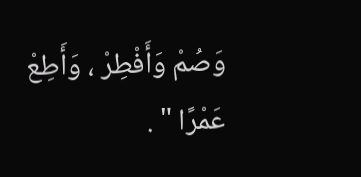وَصُمْ وَأَفْطِرْ ، وَأَطِعْ عَمْرًا " .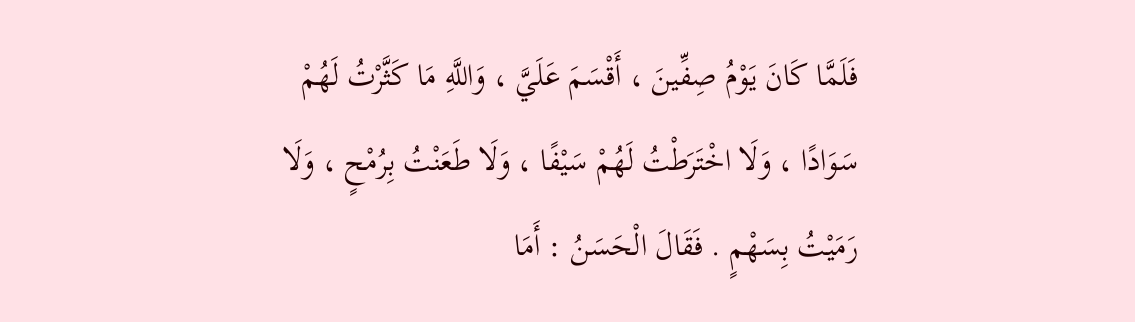فَلَمَّا كَانَ يَوْمُ صِفِّينَ ، أَقْسَمَ عَلَيَّ ، وَاللَّهِ مَا كَثَّرْتُ لَهُمْ سَوَادًا ، وَلَا اخْتَرَطْتُ لَهُمْ سَيْفًا ، وَلَا طَعَنْتُ بِرُمْحٍ ، وَلَا رَمَيْتُ بِسَهْمٍ . فَقَالَ الْحَسَنُ : أَمَا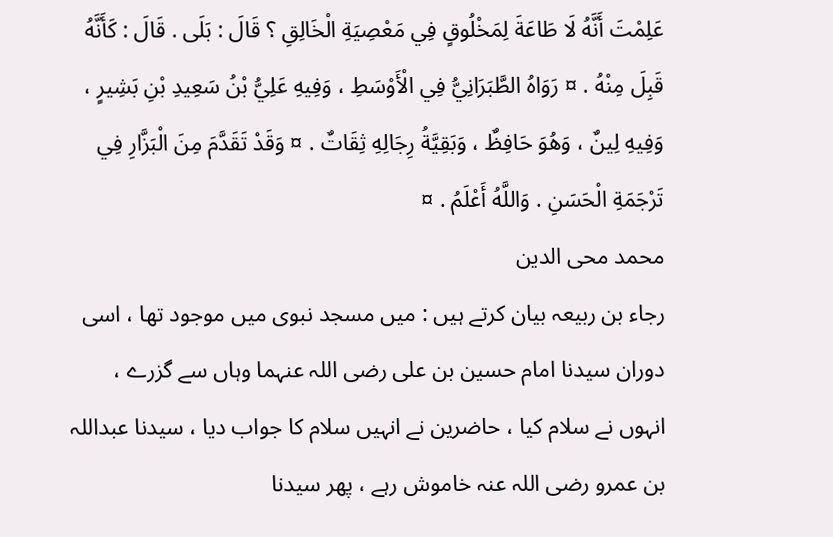عَلِمْتَ أَنَّهُ لَا طَاعَةَ لِمَخْلُوقٍ فِي مَعْصِيَةِ الْخَالِقِ ؟ قَالَ : بَلَى . قَالَ : كَأَنَّهُ قَبِلَ مِنْهُ . ¤ رَوَاهُ الطَّبَرَانِيُّ فِي الْأَوْسَطِ ، وَفِيهِ عَلِيُّ بْنُ سَعِيدِ بْنِ بَشِيرٍ ، وَفِيهِ لِينٌ ، وَهُوَ حَافِظٌ ، وَبَقِيَّةُ رِجَالِهِ ثِقَاتٌ . ¤ وَقَدْ تَقَدَّمَ مِنَ الْبَزَّارِ فِي تَرْجَمَةِ الْحَسَنِ . وَاللَّهُ أَعْلَمُ . ¤
محمد محی الدین
رجاء بن ربیعہ بیان کرتے ہیں : میں مسجد نبوی میں موجود تھا ، اسی دوران سیدنا امام حسین بن علی رضی اللہ عنہما وہاں سے گزرے ، انہوں نے سلام کیا ، حاضرین نے انہیں سلام کا جواب دیا ، سیدنا عبداللہ بن عمرو رضی اللہ عنہ خاموش رہے ، پھر سیدنا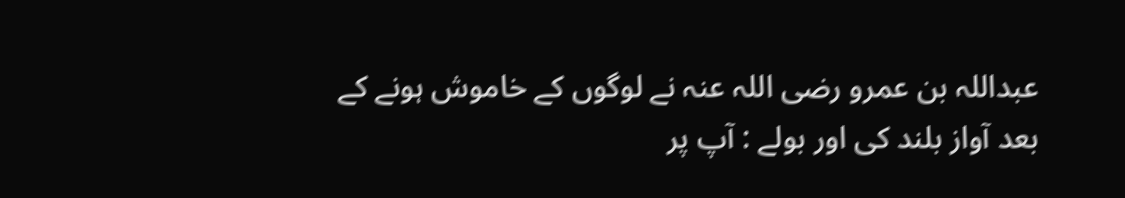عبداللہ بن عمرو رضی اللہ عنہ نے لوگوں کے خاموش ہونے کے بعد آواز بلند کی اور بولے : آپ پر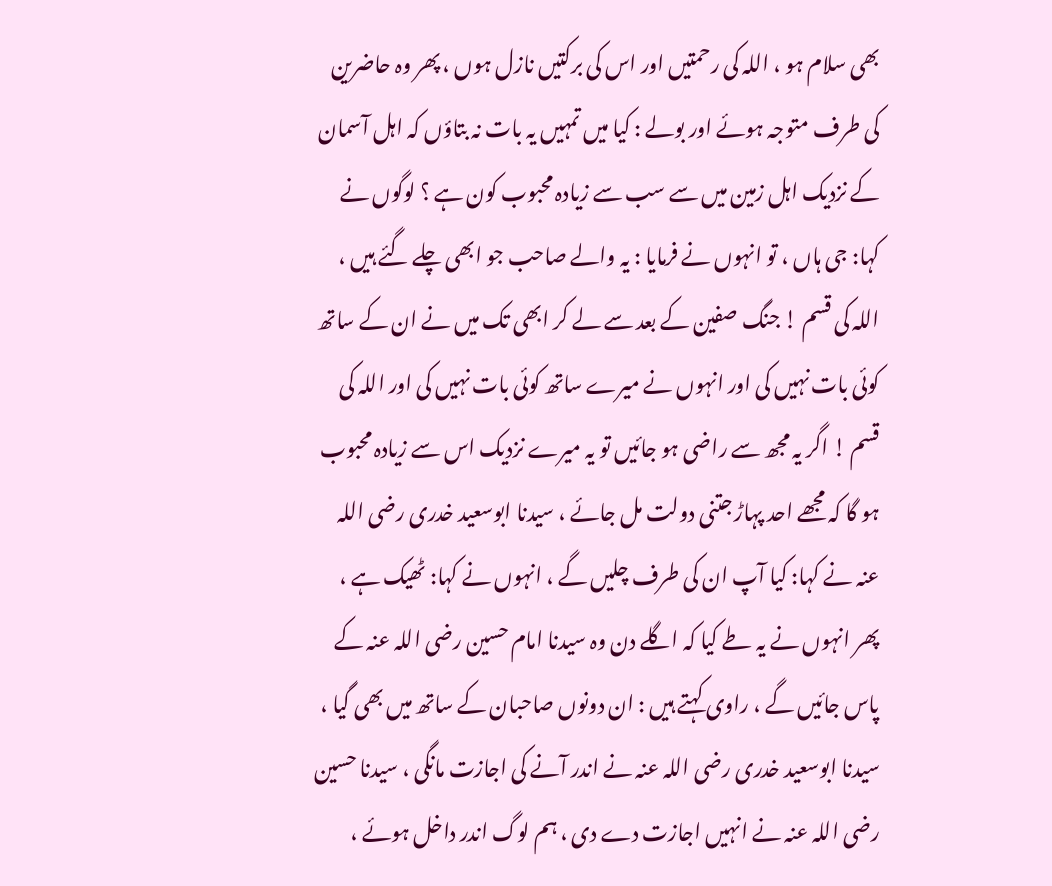بھی سلام ہو ، اللہ کی رحمتیں اور اس کی برکتیں نازل ہوں ، پھر وہ حاضرین کی طرف متوجہ ہوئے اور بولے : کیا میں تمہیں یہ بات نہ بتاؤں کہ اہل آسمان کے نزدیک اہل زمین میں سے سب سے زیادہ محبوب کون ہے ؟ لوگوں نے کہا: جی ہاں ، تو انہوں نے فرمایا : یہ والے صاحب جو ابھی چلے گئے ہیں ، اللہ کی قسم ! جنگ صفین کے بعد سے لے کر ابھی تک میں نے ان کے ساتھ کوئی بات نہیں کی اور انہوں نے میرے ساتھ کوئی بات نہیں کی اور اللہ کی قسم ! اگر یہ مجھ سے راضی ہو جائیں تو یہ میرے نزدیک اس سے زیادہ محبوب ہو گا کہ مجھے احد پہاڑ جتنی دولت مل جائے ، سیدنا ابوسعید خدری رضی اللہ عنہ نے کہا: کیا آپ ان کی طرف چلیں گے ، انہوں نے کہا: ٹھیک ہے ، پھر انہوں نے یہ طے کیا کہ اگلے دن وہ سیدنا امام حسین رضی اللہ عنہ کے پاس جائیں گے ، راوی کہتے ہیں : ان دونوں صاحبان کے ساتھ میں بھی گیا ، سیدنا ابوسعید خدری رضی اللہ عنہ نے اندر آنے کی اجازت مانگی ، سیدنا حسین رضی اللہ عنہ نے انہیں اجازت دے دی ، ہم لوگ اندر داخل ہوئے ،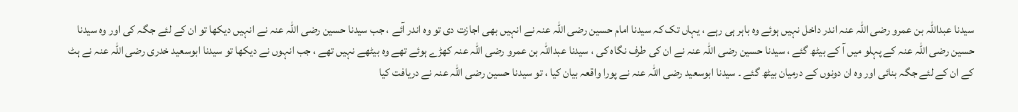سیدنا عبداللہ بن عمرو رضی اللہ عنہ اندر داخل نہیں ہوئے وہ باہر ہی رہے ، یہاں تک کہ سیدنا امام حسین رضی اللہ عنہ نے انہیں بھی اجازت دی تو وہ اندر آئے ، جب سیدنا حسین رضی اللہ عنہ نے انہیں دیکھا تو ان کے لئے جگہ کی اور وہ سیدنا حسین رضی اللہ عنہ کے پہلو میں آ کے بیٹھ گئے ، سیدنا حسین رضی اللہ عنہ نے ان کی طرف نگاہ کی ، سیدنا عبداللہ بن عمرو رضی اللہ عنہ کھڑے ہوئے تھے وہ بیٹھے نہیں تھے ، جب انہوں نے دیکھا تو سیدنا ابوسعید خدری رضی اللہ عنہ نے ہٹ کے ان کے لئے جگہ بنائی اور وہ ان دونوں کے درمیان بیٹھ گئے ۔ سیدنا ابوسعید رضی اللہ عنہ نے پورا واقعہ بیان کیا ، تو سیدنا حسین رضی اللہ عنہ نے دریافت کیا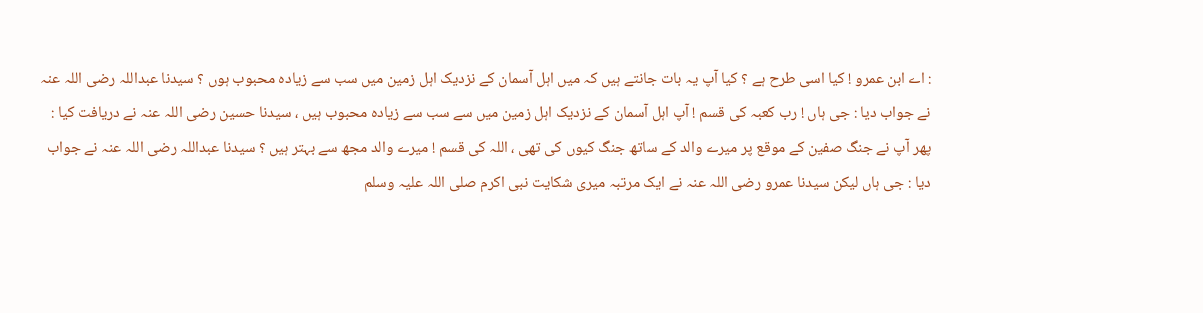: اے ابن عمرو ! کیا اسی طرح ہے ؟ کیا آپ یہ بات جانتے ہیں کہ میں اہل آسمان کے نزدیک اہل زمین میں سب سے زیادہ محبوب ہوں ؟ سیدنا عبداللہ رضی اللہ عنہ نے جواب دیا : جی ہاں ! رب کعبہ کی قسم ! آپ اہل آسمان کے نزدیک اہل زمین میں سے سب سے زیادہ محبوب ہیں ، سیدنا حسین رضی اللہ عنہ نے دریافت کیا : پھر آپ نے جنگ صفین کے موقع پر میرے والد کے ساتھ جنگ کیوں کی تھی ، اللہ کی قسم ! میرے والد مجھ سے بہتر ہیں ؟ سیدنا عبداللہ رضی اللہ عنہ نے جواب دیا : جی ہاں لیکن سیدنا عمرو رضی اللہ عنہ نے ایک مرتبہ میری شکایت نبی اکرم صلی اللہ علیہ وسلم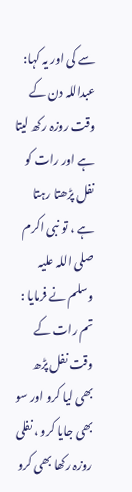سے کی اور یہ کہا: عبداللہ دن کے وقت روزہ رکھ لیتا ہے اور رات کو نفل پڑھتا رہتا ہے ، تو نبی اکرم صلی اللہ علیہ وسلم نے فرمایا : تم رات کے وقت نفل پڑھ بھی لیا کرو اور سو بھی جایا کرو ، نفلی روزہ رکھا بھی کرو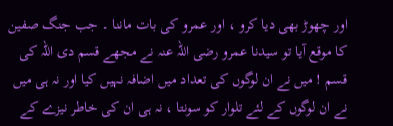اور چھوڑ بھی دیا کرو ، اور عمرو کی بات ماننا ۔ جب جنگ صفین کا موقع آیا تو سیدنا عمرو رضی اللہ عنہ نے مجھے قسم دی اللہ کی قسم ! میں نے ان لوگوں کی تعداد میں اضافہ نہیں کیا اور نہ ہی میں نے ان لوگوں کے لئے تلوار کو سونتا ، نہ ہی ان کی خاطر نیزے کے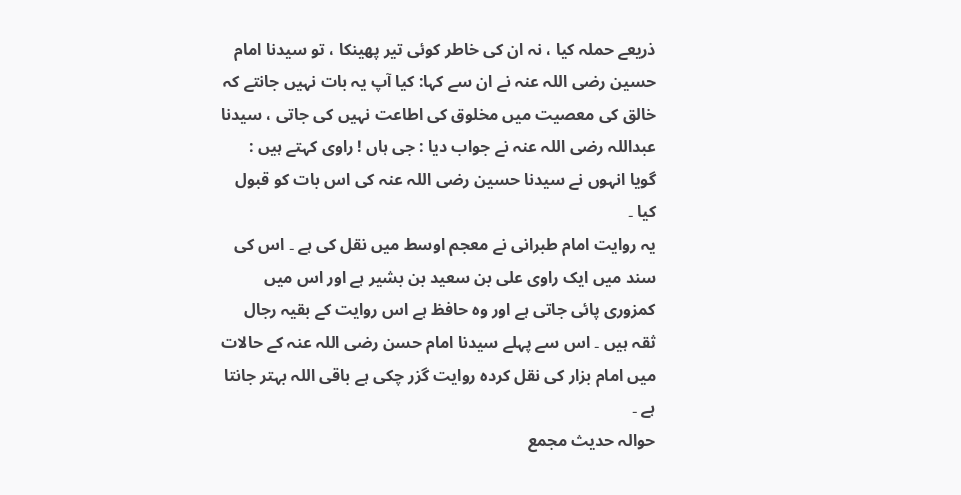ذریعے حملہ کیا ، نہ ان کی خاطر کوئی تیر پھینکا ، تو سیدنا امام حسین رضی اللہ عنہ نے ان سے کہا: کیا آپ یہ بات نہیں جانتے کہ خالق کی معصیت میں مخلوق کی اطاعت نہیں کی جاتی ، سیدنا عبداللہ رضی اللہ عنہ نے جواب دیا : جی ہاں ! راوی کہتے ہیں : گویا انہوں نے سیدنا حسین رضی اللہ عنہ کی اس بات کو قبول کیا ۔
یہ روایت امام طبرانی نے معجم اوسط میں نقل کی ہے ۔ اس کی سند میں ایک راوی علی بن سعید بن بشیر ہے اور اس میں کمزوری پائی جاتی ہے اور وہ حافظ ہے اس روایت کے بقیہ رجال ثقہ ہیں ۔ اس سے پہلے سیدنا امام حسن رضی اللہ عنہ کے حالات میں امام بزار کی نقل کردہ روایت گزر چکی ہے باقی اللہ بہتر جانتا ہے ۔
حوالہ حدیث مجمع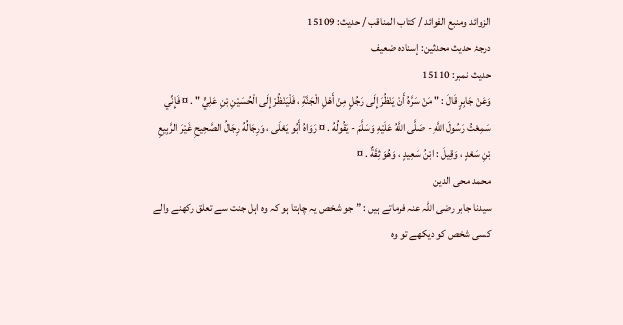الزوائد ومنبع الفوائد / كتاب المناقب / حدیث: 15109
درجۂ حدیث محدثین: إسنادہ ضعیف
حدیث نمبر: 15110
وَعَنْ جَابِرٍ قَالَ : " مَنْ سَرَّهُ أَنْ يَنْظُرَ إِلَى رَجُلٍ مِنْ أَهْلِ الْجَنَّةِ ، فَلْيَنْظُرْ إِلَى الْحُسَيْنِ بْنِ عَلِيٍّ " . ¤ فَإِنِّي سَمِعْتُ رَسُولَ اللَّهِ - صَلَّى اللَّهُ عَلَيْهِ وَسَلَّمَ - يَقُولُهُ . ¤ رَوَاهُ أَبُو يَعْلَى ، وَرِجَالُهُ رِجَالُ الصَّحِيحِ غَيْرَ الرَّبِيعِ بْنِ سَعْدٍ ، وَقِيلَ : ابْنُ سَعِيدٍ ، وَهُوَ ثِقَةٌ . ¤
محمد محی الدین
سیدنا جابر رضی اللہ عنہ فرماتے ہیں : ” جو شخص یہ چاہتا ہو کہ وہ اہل جنت سے تعلق رکھنے والے کسی شخص کو دیکھے تو وہ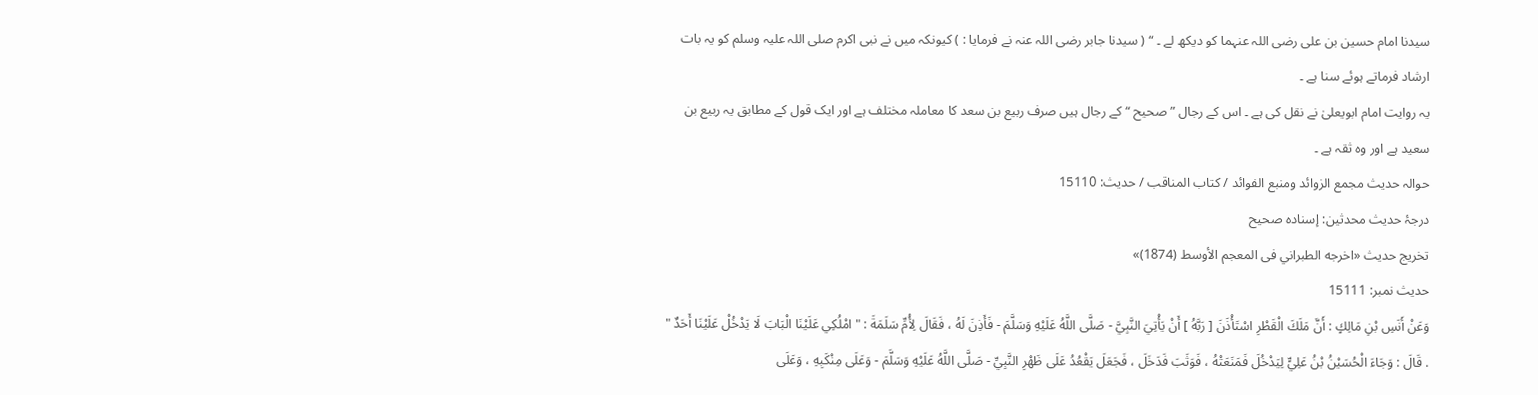سیدنا امام حسین بن علی رضی اللہ عنہما کو دیکھ لے ۔ “ ( سیدنا جابر رضی اللہ عنہ نے فرمایا : ) کیونکہ میں نے نبی اکرم صلی اللہ علیہ وسلم کو یہ بات ارشاد فرماتے ہوئے سنا ہے ۔
یہ روایت امام ابویعلیٰ نے نقل کی ہے ۔ اس کے رجال ” صحیح “ کے رجال ہیں صرف ربیع بن سعد کا معاملہ مختلف ہے اور ایک قول کے مطابق یہ ربیع بن سعید ہے اور وہ ثقہ ہے ۔
حوالہ حدیث مجمع الزوائد ومنبع الفوائد / كتاب المناقب / حدیث: 15110
درجۂ حدیث محدثین: إسنادہ صحیح
تخریج حدیث «اخرجه الطبراني فى المعجم الأوسط (1874)»
حدیث نمبر: 15111
وَعَنْ أَنَسِ بْنِ مَالِكٍ : أَنَّ مَلَكَ الْقَطْرِ اسْتَأْذَنَ [ رَبَّهُ ] أَنْ يَأْتِيَ النَّبِيَّ - صَلَّى اللَّهُ عَلَيْهِ وَسَلَّمَ - فَأَذِنَ لَهُ ، فَقَالَ لِأُمِّ سَلَمَةَ : " امْلُكِي عَلَيْنَا الْبَابَ لَا يَدْخُلْ عَلَيْنَا أَحَدٌ " . قَالَ : وَجَاءَ الْحُسَيْنُ بْنُ عَلِيٍّ لِيَدْخُلَ فَمَنَعَتْهُ ، فَوَثَبَ فَدَخَلَ ، فَجَعَلَ يَقْعُدُ عَلَى ظَهْرِ النَّبِيِّ - صَلَّى اللَّهُ عَلَيْهِ وَسَلَّمَ - وَعَلَى مِنْكَبِهِ ، وَعَلَى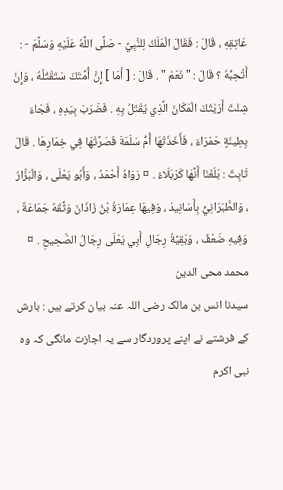عَاتِقِهِ ، قَالَ : فَقَالَ الْمَلَكُ لِلنَّبِيِّ - صَلَّى اللَّهُ عَلَيْهِ وَسَلَّمَ - : أَتُحِبُّهُ ؟ قَالَ : " نَعَمْ " . قَالَ : [ أَمَا ] إِنَّ أُمَّتَكَ سَتَقْتُلُهُ ، وَإِنْ شِئْتَ أَرَيْتُكَ الْمَكَانَ الَّذِي يُقْتَلُ بِهِ . فَضَرَبَ بِيَدِهِ ، فَجَاءَ بِطِينَةٍ حَمْرَاءَ ، فَأَخَذَتْهَا أُمُّ سَلَمَةَ فَصَرَّتْهَا فِي خِمَارِهَا . قَالَ ثَابِتٌ : بَلَغَنَا أَنَّهَا كَرْبَلَاءُ . ¤ رَوَاهُ أَحْمَدُ ، وَأَبُو يَعْلَى ، وَالْبَزَّارُ ، وَالطَّبَرَانِيُّ بِأَسَانِيدَ ، وَفِيهَا عِمَارَةُ بْنُ زَاذَانَ وَثَّقَهُ جَمَاعَةٌ ، وَفِيهِ ضَعْفٌ ، وَبَقِيَّةُ رِجَالِ أَبِي يَعْلَى رِجَالُ الصَّحِيحِ . ¤
محمد محی الدین
سیدنا انس بن مالک رضی اللہ عنہ بیان کرتے ہیں : بارش کے فرشتے نے اپنے پروردگار سے یہ اجازت مانگی کہ وہ نبی اکرم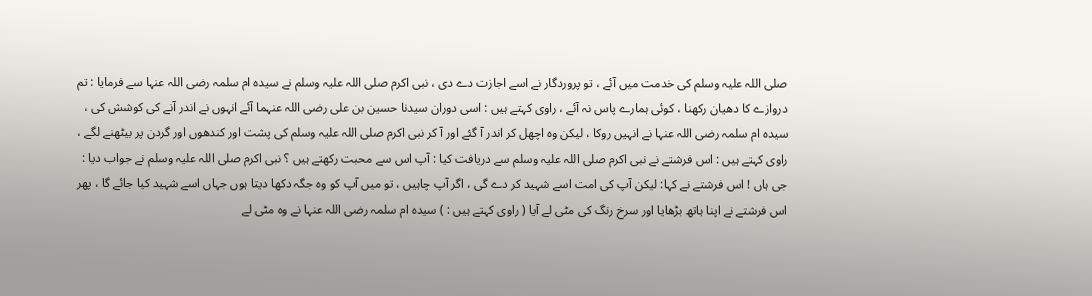صلی اللہ علیہ وسلم کی خدمت میں آئے ، تو پروردگار نے اسے اجازت دے دی ، نبی اکرم صلی اللہ علیہ وسلم نے سیدہ ام سلمہ رضی اللہ عنہا سے فرمایا : تم دروازے کا دھیان رکھنا ، کوئی ہمارے پاس نہ آئے ، راوی کہتے ہیں : اسی دوران سیدنا حسین بن علی رضی اللہ عنہما آئے انہوں نے اندر آنے کی کوشش کی ، سیدہ ام سلمہ رضی اللہ عنہا نے انہیں روکا ، لیکن وہ اچھل کر اندر آ گئے اور آ کر نبی اکرم صلی اللہ علیہ وسلم کی پشت اور کندھوں اور گردن پر بیٹھنے لگے ، راوی کہتے ہیں : اس فرشتے نے نبی اکرم صلی اللہ علیہ وسلم سے دریافت کیا : آپ اس سے محبت رکھتے ہیں ؟ نبی اکرم صلی اللہ علیہ وسلم نے جواب دیا : جی ہاں ! اس فرشتے نے کہا: لیکن آپ کی امت اسے شہید کر دے گی ، اگر آپ چاہیں ، تو میں آپ کو وہ جگہ دکھا دیتا ہوں جہاں اسے شہید کیا جائے گا ، پھر اس فرشتے نے اپنا ہاتھ بڑھایا اور سرخ رنگ کی مٹی لے آیا ( راوی کہتے ہیں : ) سیدہ ام سلمہ رضی اللہ عنہا نے وہ مٹی لے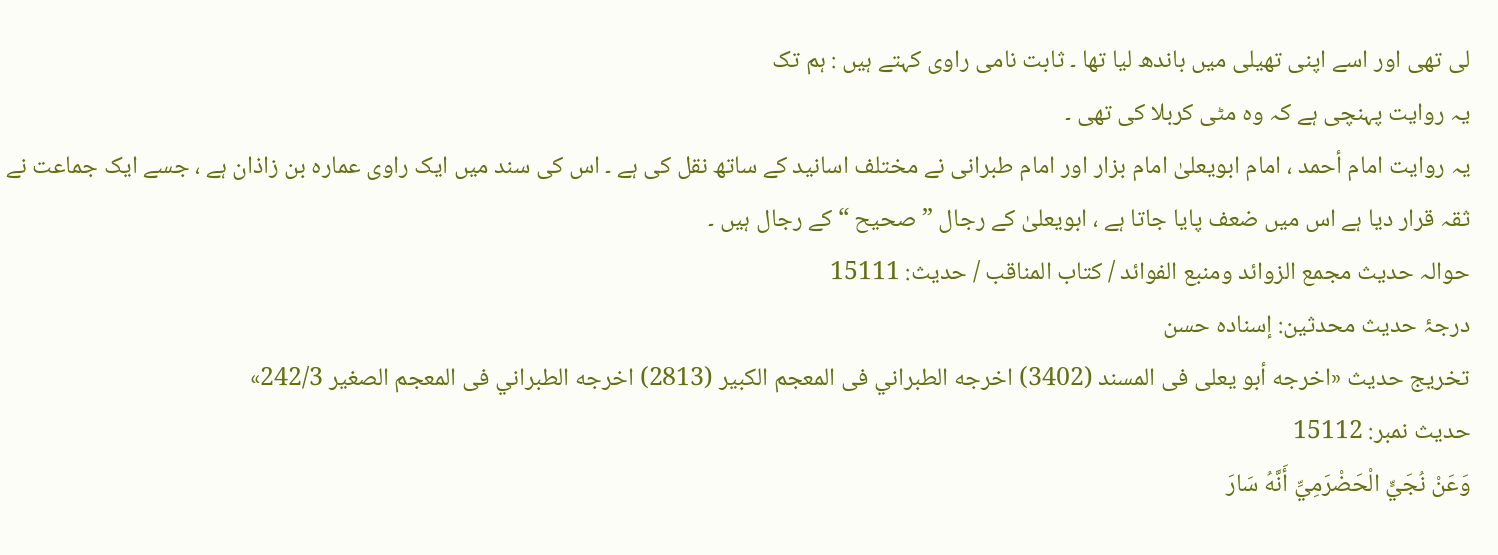لی تھی اور اسے اپنی تھیلی میں باندھ لیا تھا ۔ ثابت نامی راوی کہتے ہیں : ہم تک
یہ روایت پہنچی ہے کہ وہ مٹی کربلا کی تھی ۔
یہ روایت امام أحمد ، امام ابویعلیٰ امام بزار اور امام طبرانی نے مختلف اسانید کے ساتھ نقل کی ہے ۔ اس کی سند میں ایک راوی عمارہ بن زاذان ہے ، جسے ایک جماعت نے ثقہ قرار دیا ہے اس میں ضعف پایا جاتا ہے ، ابویعلیٰ کے رجال ” صحیح “ کے رجال ہیں ۔
حوالہ حدیث مجمع الزوائد ومنبع الفوائد / كتاب المناقب / حدیث: 15111
درجۂ حدیث محدثین: إسنادہ حسن
تخریج حدیث «اخرجه أبو يعلى فى المسند (3402) اخرجه الطبراني فى المعجم الكبير (2813) اخرجه الطبراني فى المعجم الصغير 242/3»
حدیث نمبر: 15112
وَعَنْ نُجَيٍّ الْحَضْرَمِيِّ أَنَّهُ سَارَ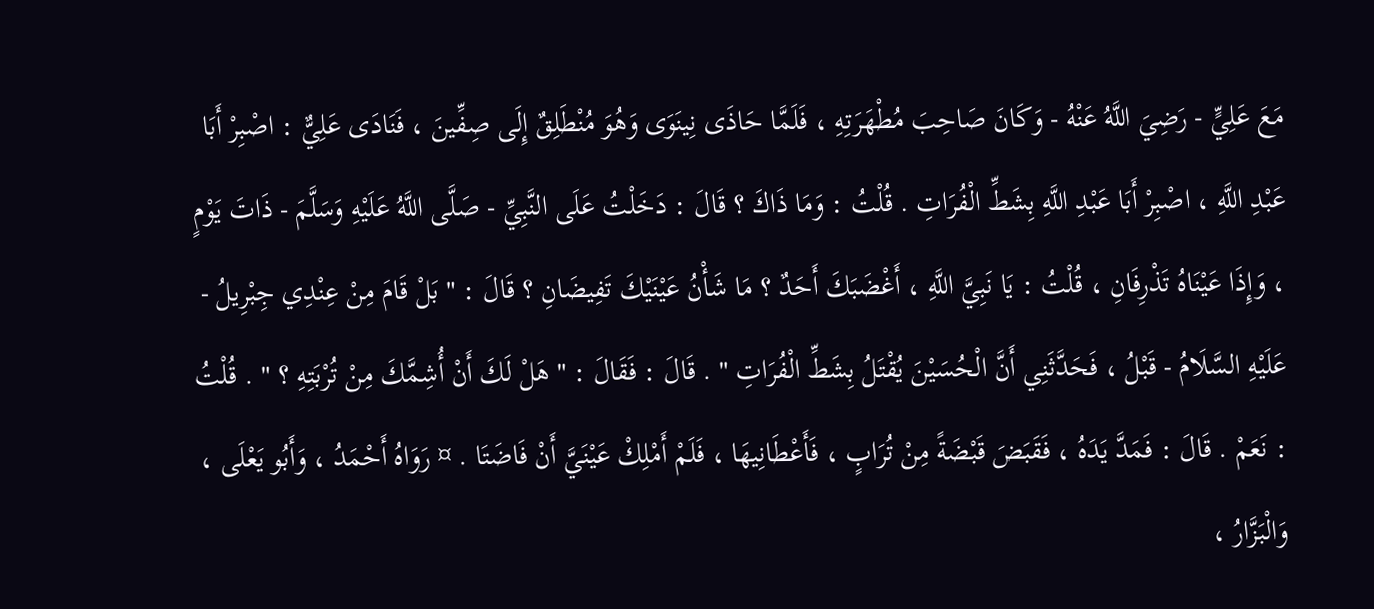مَعَ عَلِيٍّ - رَضِيَ اللَّهُ عَنْهُ - وَكَانَ صَاحِبَ مُطْهَرَتِهِ ، فَلَمَّا حَاذَى نِينَوَى وَهُوَ مُنْطَلِقٌ إِلَى صِفِّينَ ، فَنَادَى عَلِيٌّ : اصْبِرْ أَبَا عَبْدِ اللَّهِ ، اصْبِرْ أَبَا عَبْدِ اللَّهِ بِشَطِّ الْفُرَاتِ . قُلْتُ : وَمَا ذَاكَ ؟ قَالَ : دَخَلْتُ عَلَى النَّبِيِّ - صَلَّى اللَّهُ عَلَيْهِ وَسَلَّمَ - ذَاتَ يَوْمٍ ، وَإِذَا عَيْنَاهُ تَذْرِفَانِ ، قُلْتُ : يَا نَبِيَّ اللَّهِ ، أَغْضَبَكَ أَحَدٌ ؟ مَا شَأْنُ عَيْنَيْكَ تَفِيضَانِ ؟ قَالَ : " بَلْ قَامَ مِنْ عِنْدِي جِبْرِيلُ - عَلَيْهِ السَّلَامُ - قَبْلُ ، فَحَدَّثَنِي أَنَّ الْحُسَيْنَ يُقْتَلُ بِشَطِّ الْفُرَاتِ " . قَالَ : فَقَالَ : " هَلْ لَكَ أَنْ أُشِمَّكَ مِنْ تُرْبَتِهِ ؟ " . قُلْتُ : نَعَمْ . قَالَ : فَمَدَّ يَدَهُ ، فَقَبَضَ قَبْضَةً مِنْ تُرَابٍ ، فَأَعْطَانِيهَا ، فَلَمْ أَمْلِكْ عَيْنَيَّ أَنْ فَاضَتَا . ¤ رَوَاهُ أَحْمَدُ ، وَأَبُو يَعْلَى ، وَالْبَزَّارُ ،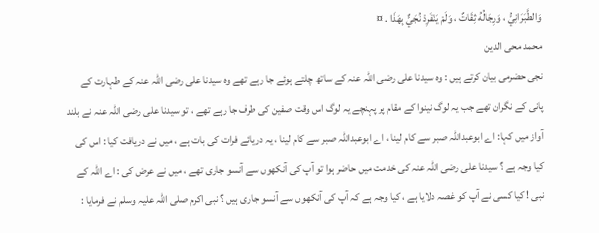وَالطَّبَرَانِيُّ ، وَرِجَالُهُ ثِقَاتٌ ، وَلَمْ يَنْفَرِدْ نُجَيٌّ بِهَذَا . ¤
محمد محی الدین
نجی حضرمی بیان کرتے ہیں : وہ سیدنا علی رضی اللہ عنہ کے ساتھ چلتے ہوئے جا رہے تھے وہ سیدنا علی رضی اللہ عنہ کے طہارت کے پانی کے نگران تھے جب یہ لوگ نینوا کے مقام پر پہنچے یہ لوگ اس وقت صفین کی طرف جا رہے تھے ، تو سیدنا علی رضی اللہ عنہ نے بلند آواز میں کہا: اے ابوعبداللہ صبر سے کام لینا ، اے ابوعبداللہ صبر سے کام لینا ، یہ دریائے فرات کی بات ہے ، میں نے دریافت کیا : اس کی کیا وجہ ہے ؟ سیدنا علی رضی اللہ عنہ کی خدمت میں حاضر ہوا تو آپ کی آنکھوں سے آنسو جاری تھے ، میں نے عرض کی : اے اللہ کے نبی ! کیا کسی نے آپ کو غصہ دلایا ہے ، کیا وجہ ہے کہ آپ کی آنکھوں سے آنسو جاری ہیں ؟ نبی اکرم صلی اللہ علیہ وسلم نے فرمایا :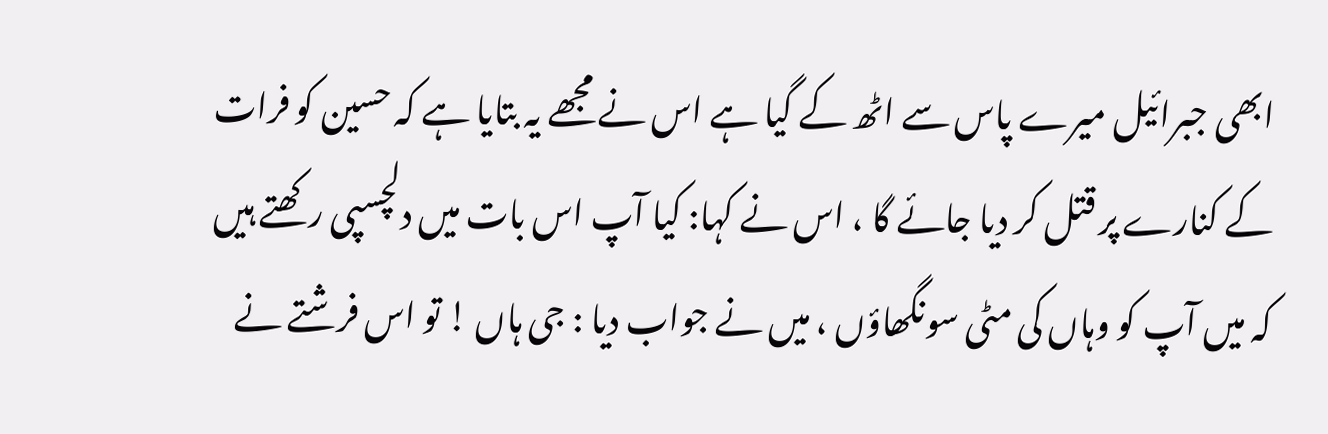ابھی جبرائیل میرے پاس سے اٹھ کے گیا ہے اس نے مجھے یہ بتایا ہے کہ حسین کو فرات کے کنارے پر قتل کر دیا جائے گا ، اس نے کہا: کیا آپ اس بات میں دلچسپی رکھتے ہیں کہ میں آپ کو وہاں کی مٹی سونگھاؤں ، میں نے جواب دیا : جی ہاں ! تو اس فرشتے نے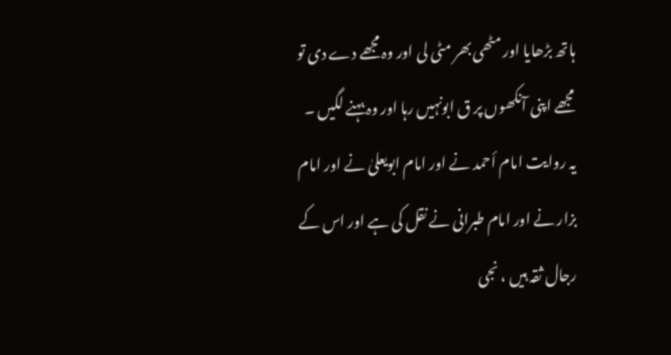ہاتھ بڑھایا اور مٹھی بھر مٹی لی اور وہ مجھے دے دی تو مجھے اپنی آنکھوں پر ق ابونہیں رہا اور وہ بہنے لگیں ۔
یہ روایت امام أحمد نے اور امام ابویعلیٰ نے اور امام بزار نے اور امام طبرانی نے نقل کی ہے اور اس کے رجال ثقہ ہیں ، نجی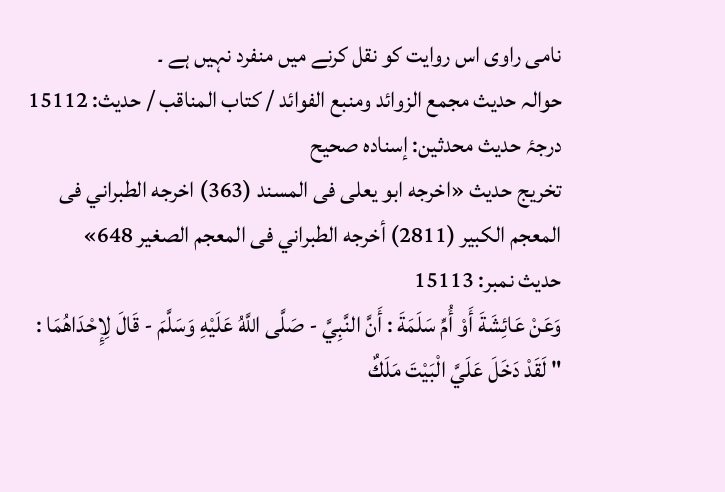نامی راوی اس روایت کو نقل کرنے میں منفرد نہیں ہے ۔
حوالہ حدیث مجمع الزوائد ومنبع الفوائد / كتاب المناقب / حدیث: 15112
درجۂ حدیث محدثین: إسنادہ صحیح
تخریج حدیث «اخرجه ابو يعلى فى المسند (363) اخرجه الطبراني فى المعجم الكبير (2811) أخرجه الطبراني فى المعجم الصغير 648»
حدیث نمبر: 15113
وَعَنْ عَائِشَةَ أَوْ أُمِّ سَلَمَةَ : أَنَّ النَّبِيَّ - صَلَّى اللَّهُ عَلَيْهِ وَسَلَّمَ - قَالَ لِإِحْدَاهُمَا : " لَقَدْ دَخَلَ عَلَيَّ الْبَيْتَ مَلَكٌ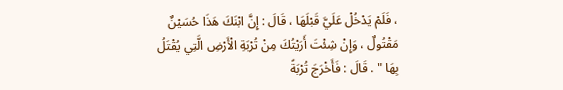، فَلَمْ يَدْخُلْ عَلَيَّ قَبْلَهَا ، قَالَ : إِنَّ ابْنَكَ هَذَا حُسَيْنٌ مَقْتُولٌ ، وَإِنْ شِئْتَ أَرَيْتُكَ مِنْ تُرْبَةِ الْأَرْضِ الَّتِي يُقْتَلُ بِهَا " . قَالَ : فَأَخْرَجَ تُرْبَةً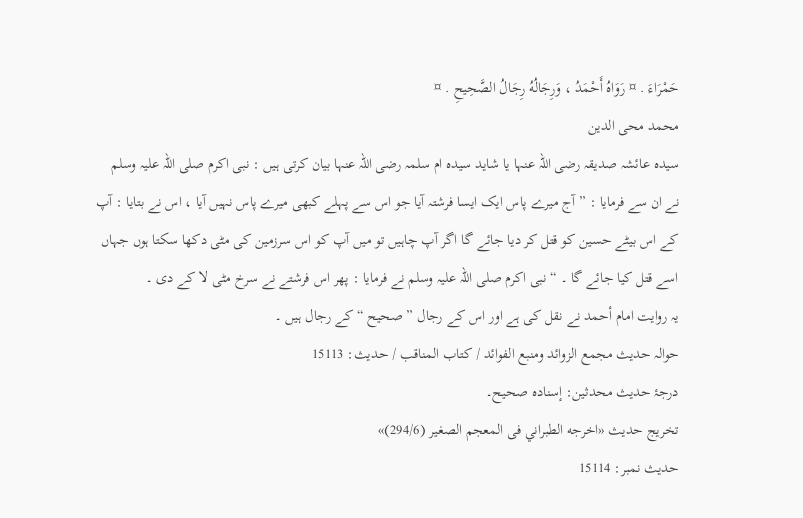حَمْرَاءَ . ¤ رَوَاهُ أَحْمَدُ ، وَرِجَالُهُ رِجَالُ الصَّحِيحِ . ¤
محمد محی الدین
سیدہ عائشہ صدیقہ رضی اللہ عنہا یا شاید سیدہ ام سلمہ رضی اللہ عنہا بیان کرتی ہیں : نبی اکرم صلی اللہ علیہ وسلم نے ان سے فرمایا : ” آج میرے پاس ایک ایسا فرشتہ آیا جو اس سے پہلے کبھی میرے پاس نہیں آیا ، اس نے بتایا : آپ کے اس بیٹے حسین کو قتل کر دیا جائے گا اگر آپ چاہیں تو میں آپ کو اس سرزمین کی مٹی دکھا سکتا ہوں جہاں اسے قتل کیا جائے گا ۔ “ نبی اکرم صلی اللہ علیہ وسلم نے فرمایا : پھر اس فرشتے نے سرخ مٹی لا کے دی ۔
یہ روایت امام أحمد نے نقل کی ہے اور اس کے رجال ” صحیح “ کے رجال ہیں ۔
حوالہ حدیث مجمع الزوائد ومنبع الفوائد / كتاب المناقب / حدیث: 15113
درجۂ حدیث محدثین: إسنادہ صحیح۔
تخریج حدیث «اخرجه الطبراني فى المعجم الصغير (294/6)»
حدیث نمبر: 15114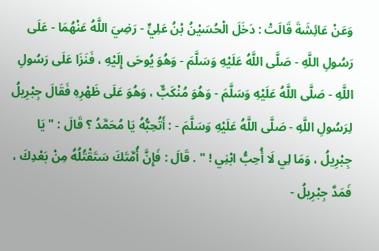وَعَنْ عَائِشَةَ قَالَتْ : دَخَلَ الْحُسَيْنُ بْنُ عَلِيٍّ - رَضِيَ اللَّهُ عَنْهُمَا - عَلَى رَسُولِ اللَّهِ - صَلَّى اللَّهُ عَلَيْهِ وَسَلَّمَ - وَهُوَ يُوحَى إِلَيْهِ ، فَنَزَا عَلَى رَسُولِ اللَّهِ - صَلَّى اللَّهُ عَلَيْهِ وَسَلَّمَ - وَهُوَ مُنْكَبٌّ ، وَهُوَ عَلَى ظَهْرِهِ فَقَالَ جِبْرِيلُ لِرَسُولِ اللَّهِ - صَلَّى اللَّهُ عَلَيْهِ وَسَلَّمَ - : أَتُحِبُّهُ يَا مُحَمَّدُ ؟ قَالَ : " يَا جِبْرِيلُ ، وَمَا لِي لَا أُحِبُّ ابْنِي ! " . قَالَ : فَإِنَّ أُمَّتَكَ سَتَقْتُلُهُ مِنْ بَعْدِكَ ، فَمَدَّ جِبْرِيلُ -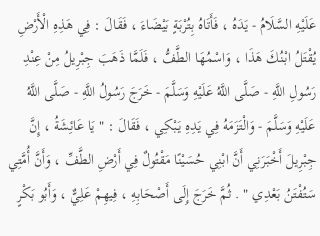عَلَيْهِ السَّلَامُ - يَدَهُ ، فَأَتَاهُ بِتُرْبَةٍ بَيْضَاءَ ، فَقَالَ : فِي هَذِهِ الْأَرْضِ يُقْتَلُ ابْنُكَ هَذَا ، وَاسْمُهَا الطَّفُّ ، فَلَمَّا ذَهَبَ جِبْرِيلُ مِنْ عِنْدِ رَسُولِ اللَّهِ - صَلَّى اللَّهُ عَلَيْهِ وَسَلَّمَ - خَرَجَ رَسُولُ اللَّهِ - صَلَّى اللَّهُ عَلَيْهِ وَسَلَّمَ - وَالْتَزَمَهُ فِي يَدِهِ يَبْكِي ، فَقَالَ : " يَا عَائِشَةُ ، إِنَّ جِبْرِيلَ أَخْبَرَنِي أَنَّ ابْنِي حُسَيْنًا مَقْتُولٌ فِي أَرْضِ الطَّفِّ ، وَأَنَّ أُمَّتِي سَتُفْتَنُ بَعْدِي " . ثُمَّ خَرَجَ إِلَى أَصْحَابِهِ ، فِيهِمْ عَلِيٌّ ، وَأَبُو بَكْرٍ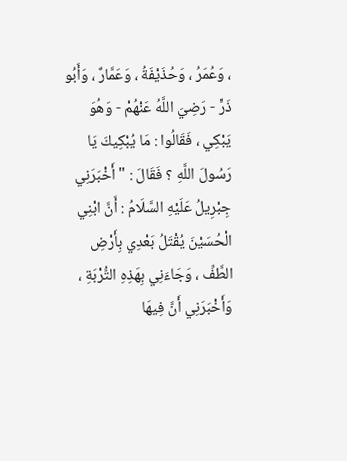، وَعُمَرُ ، وَحُذَيْفَةُ ، وَعَمَّارٌ ، وَأَبُو ذَرٍّ - رَضِيَ اللَّهُ عَنْهُمْ - وَهُوَ يَبْكِي ، فَقَالُوا : مَا يُبْكِيكَ يَا رَسُولَ اللَّهِ ؟ فَقَالَ : " أَخْبَرَنِي جِبْرِيلُ عَلَيْهِ السَّلَامُ : أَنَّ ابْنِي الْحُسَيْنَ يُقْتَلُ بَعْدِي بِأَرْضِ الطَّفِّ ، وَجَاءَنِي بِهَذِهِ التُّرْبَةِ ، وَأَخْبَرَنِي أَنَّ فِيهَا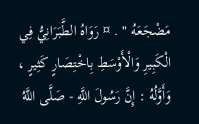مَضْجَعَهُ " . ¤ رَوَاهُ الطَّبَرَانِيُّ فِي الْكَبِيرِ وَالْأَوْسَطِ بِاخْتِصَارٍ كَثِيرٍ ، وَأَوَّلُهُ : إِنَّ رَسُولَ اللَّهِ - صَلَّى اللَّهُ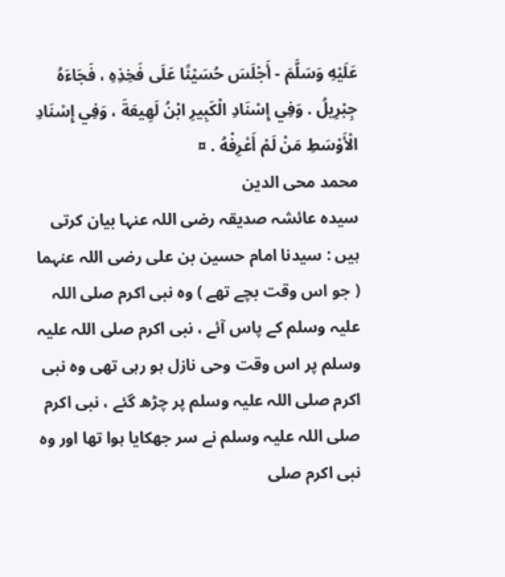عَلَيْهِ وَسَلَّمَ - أَجْلَسَ حُسَيْنًا عَلَى فَخِذِهِ ، فَجَاءَهُ جِبْرِيلُ . وَفِي إِسْنَادِ الْكَبِيرِ ابْنُ لَهِيعَةَ ، وَفِي إِسْنَادِ الْأَوْسَطِ مَنْ لَمْ أَعْرِفْهُ . ¤
محمد محی الدین
سیدہ عائشہ صدیقہ رضی اللہ عنہا بیان کرتی ہیں : سیدنا امام حسین بن علی رضی اللہ عنہما ( جو اس وقت بچے تھے ) وہ نبی اکرم صلی اللہ علیہ وسلم کے پاس آئے ، نبی اکرم صلی اللہ علیہ وسلم پر اس وقت وحی نازل ہو رہی تھی وہ نبی اکرم صلی اللہ علیہ وسلم پر چڑھ گئے ، نبی اکرم صلی اللہ علیہ وسلم نے سر جھکایا ہوا تھا اور وہ نبی اکرم صلی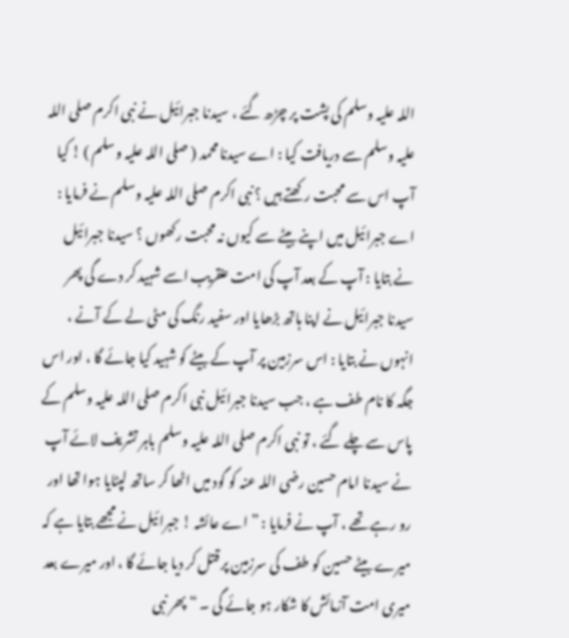اللہ علیہ وسلم کی پشت پر چڑھ گئے ، سیدنا جبرائیل نے نبی اکرم صلی اللہ علیہ وسلم سے دریافت کیا : اے سیدنا محمد ( صلی اللہ علیہ وسلم ) ! کیا آپ اس سے محبت رکھتے ہیں ؟ نبی اکرم صلی اللہ علیہ وسلم نے فرمایا : اے جبرائیل میں اپنے بیٹے سے کیوں نہ محبت رکھوں ؟ سیدنا جبرائیل نے بتایا : آپ کے بعد آپ کی امت عنقریب اسے شہید کر دے گی پھر سیدنا جبرائیل نے اپنا ہاتھ بڑھایا اور سفید رنگ کی مٹی لے کے آنے ، انہوں نے بتایا : اس سرزمین پر آپ کے بیٹے کو شہید کیا جائے گا ، اور اس جگہ کا نام طف ہے ، جب سیدنا جبرائیل نبی اکرم صلی اللہ علیہ وسلم کے پاس سے چلے گئے ، تو نبی اکرم صلی اللہ علیہ وسلم باہر تشریف لائے آپ نے سیدنا امام حسین رضی اللہ عنہ کو گود میں اٹھا کر ساتھ لپٹایا ہوا تھا اور رو رہے تھے ، آپ نے فرمایا : ” اے عائشہ ! جبرائیل نے مجھے بتایا ہے کہ میرے بیٹے حسین کو طف کی سرزمین پر قتل کر دیا جائے گا ، اور میرے بعد میری امت آزمائش کا شکار ہو جائے گی ۔ “ پھر نبی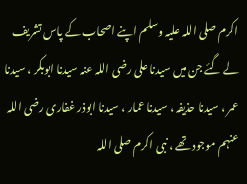اکرم صلی اللہ علیہ وسلم اپنے اصحاب کے پاس تشریف لے گئے جن میں سیدنا علی رضی اللہ عنہ سیدنا ابوبکر ، سیدنا عمر ، سیدنا حذیفہ ، سیدنا عمار ، سیدنا ابوذر غفاری رضی اللہ عنہم موجود تھے ، نبی اکرم صلی اللہ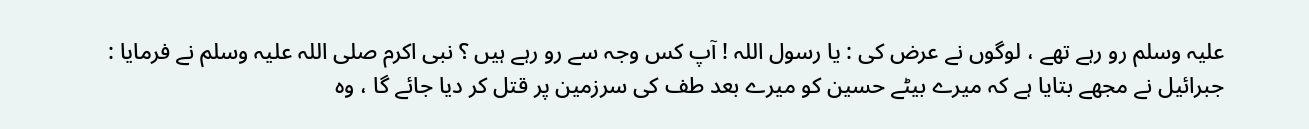علیہ وسلم رو رہے تھے ، لوگوں نے عرض کی : یا رسول اللہ ! آپ کس وجہ سے رو رہے ہیں ؟ نبی اکرم صلی اللہ علیہ وسلم نے فرمایا : جبرائیل نے مجھے بتایا ہے کہ میرے بیٹے حسین کو میرے بعد طف کی سرزمین پر قتل کر دیا جائے گا ، وہ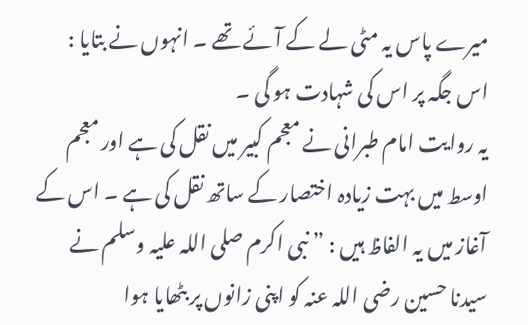میرے پاس یہ مٹی لے کے آئے تھے ۔ انہوں نے بتایا : اس جگہ پر اس کی شہادت ہو گی ۔
یہ روایت امام طبرانی نے معجم کبیر میں نقل کی ہے اور معجم اوسط میں بہت زیادہ اختصار کے ساتھ نقل کی ہے ۔ اس کے آغاز میں یہ الفاظ ہیں : ” نبی اکرم صلی اللہ علیہ وسلم نے سیدنا حسین رضی اللہ عنہ کو اپنی زانوں پر بٹھایا ہوا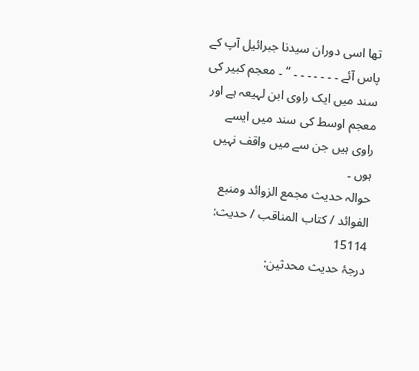تھا اسی دوران سیدنا جبرائیل آپ کے پاس آئے ۔ ۔ ۔ ۔ ۔ ۔ ۔ “ ۔ معجم کبیر کی سند میں ایک راوی ابن لہیعہ ہے اور معجم اوسط کی سند میں ایسے راوی ہیں جن سے میں واقف نہیں ہوں ۔
حوالہ حدیث مجمع الزوائد ومنبع الفوائد / كتاب المناقب / حدیث: 15114
درجۂ حدیث محدثین: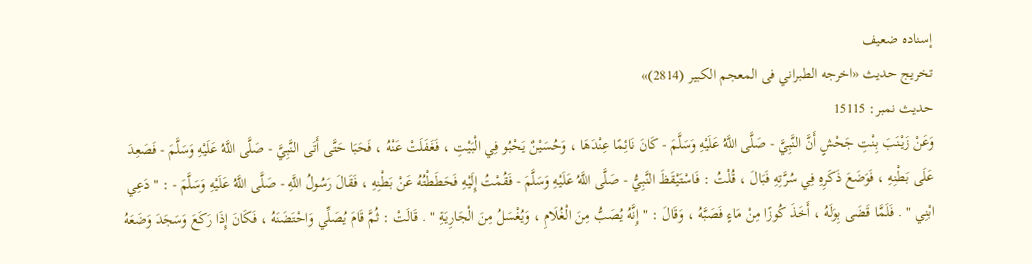إسنادہ ضعیف
تخریج حدیث «اخرجه الطبراني فى المعجم الكبير (2814)»
حدیث نمبر: 15115
وَعَنْ زَيْنَبَ بِنْتِ جَحْشٍ أَنَّ النَّبِيَّ - صَلَّى اللَّهُ عَلَيْهِ وَسَلَّمَ - كَانَ نَائِمًا عِنْدَهَا ، وَحُسَيْنٌ يَحْبُو فِي الْبَيْتِ ، فَغَفَلَتْ عَنْهُ ، فَحَبَا حَتَّى أَتَى النَّبِيَّ - صَلَّى اللَّهُ عَلَيْهِ وَسَلَّمَ - فَصَعِدَ عَلَى بَطْنِهِ ، فَوَضَعَ ذَكَرِهِ فِي سُرَّتِهِ فَبَالَ ، قُلْتُ : فَاسْتَيْقَظَ النَّبِيُّ - صَلَّى اللَّهُ عَلَيْهِ وَسَلَّمَ - فَقُمْتُ إِلَيْهِ فَحَطَطْتُهُ عَنْ بَطْنِهِ ، فَقَالَ رَسُولُ اللَّهِ - صَلَّى اللَّهُ عَلَيْهِ وَسَلَّمَ - : " دَعِي ابْنِي " . فَلَمَّا قَضَى بِوَلَهُ ، أَخَذَ كُوزًا مِنْ مَاءٍ فَصَبَّهُ ، وَقَالَ : " إِنَّهُ يُصَبُّ مِنَ الْغُلَامِ ، وَيُغْسَلُ مِنَ الْجَارِيَةِ " . قَالَتْ : ثُمَّ قَامَ يُصَلِّي وَاحْتَضَنَهُ ، فَكَانَ إِذَا رَكَعَ وَسَجَدَ وَضَعَهُ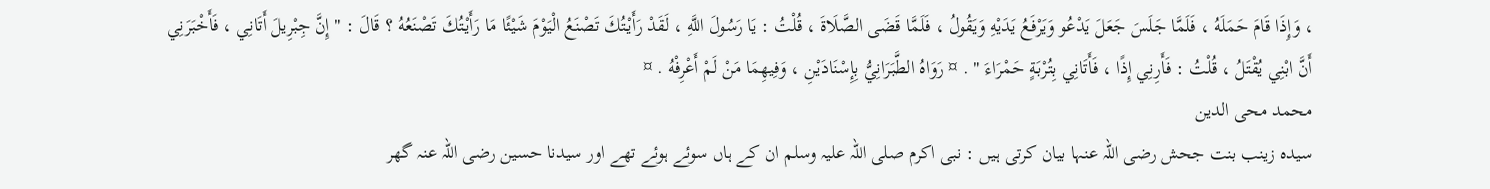، وَإِذَا قَامَ حَمَلَهُ ، فَلَمَّا جَلَسَ جَعَلَ يَدْعُو وَيَرْفَعُ يَدَيْهِ وَيَقُولُ ، فَلَمَّا قَضَى الصَّلَاةَ ، قُلْتُ : يَا رَسُولَ اللَّهِ ، لَقَدْ رَأَيْتُكَ تَصْنَعُ الْيَوْمَ شَيْئًا مَا رَأَيْتُكَ تَصْنَعُهُ ؟ قَالَ : " إِنَّ جِبْرِيلَ أَتَانِي ، فَأَخْبَرَنِي أَنَّ ابْنِي يُقْتَلُ ، قُلْتُ : فَأَرِنِي إِذًا ، فَأَتَانِي بِتُرْبَةٍ حَمْرَاءَ " . ¤ رَوَاهُ الطَّبَرَانِيُّ بِإِسْنَادَيْنِ ، وَفِيهِمَا مَنْ لَمْ أَعْرِفْهُ . ¤
محمد محی الدین
سیده زینب بنت جحش رضی اللہ عنہا بیان کرتی ہیں : نبی اکرم صلی اللہ علیہ وسلم ان کے ہاں سوئے ہوئے تھے اور سیدنا حسین رضی اللہ عنہ گھر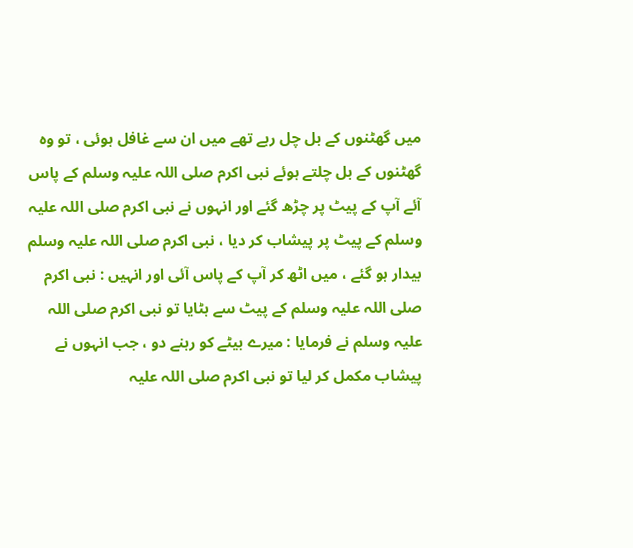میں گھٹنوں کے بل چل رہے تھے میں ان سے غافل ہوئی ، تو وہ گھٹنوں کے بل چلتے ہوئے نبی اکرم صلی اللہ علیہ وسلم کے پاس آئے آپ کے پیٹ پر چڑھ گئے اور انہوں نے نبی اکرم صلی اللہ علیہ وسلم کے پیٹ پر پیشاب کر دیا ، نبی اکرم صلی اللہ علیہ وسلم بیدار ہو گئے ، میں اٹھ کر آپ کے پاس آئی اور انہیں : نبی اکرم صلی اللہ علیہ وسلم کے پیٹ سے ہٹایا تو نبی اکرم صلی اللہ علیہ وسلم نے فرمایا : میرے بیٹے کو رہنے دو ، جب انہوں نے پیشاب مکمل کر لیا تو نبی اکرم صلی اللہ علیہ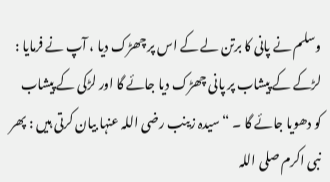وسلم نے پانی کا برتن لے کے اس پر چھڑک دیا ، آپ نے فرمایا : لڑکے کے پیشاب پر پانی چھڑک دیا جائے گا اور لڑکی کے پیشاب کو دھویا جائے گا ۔ “ سیدہ زینب رضی اللہ عنہا بیان کرتی ہیں : پھر نبی اکرم صلی اللہ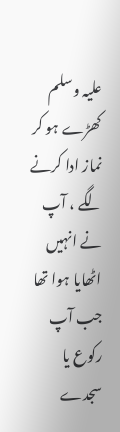علیہ وسلم کھڑے ہو کر نماز ادا کرنے لگے ، آپ نے انہیں اٹھایا ہوا تھا جب آپ رکوع یا سجدے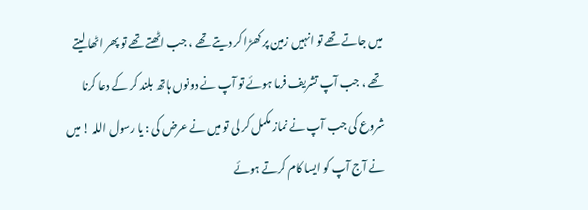میں جاتے تھے تو انہیں زمین پر کھڑا کر دیتے تھے ، جب اٹھتے تھے تو پھر اٹھا لیتے تھے ، جب آپ تشریف فرما ہوئے تو آپ نے دونوں ہاتھ بلند کر کے دعا کرنا شروع کی جب آپ نے نماز مکمل کر لی تو میں نے عرض کی : یا رسول اللہ ! میں نے آج آپ کو ایسا کام کرتے ہوئے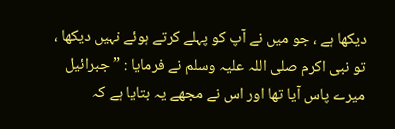دیکھا ہے ، جو میں نے آپ کو پہلے کرتے ہوئے نہیں دیکھا ، تو نبی اکرم صلی اللہ علیہ وسلم نے فرمایا : ” جبرائیل میرے پاس آیا تھا اور اس نے مجھے یہ بتایا ہے کہ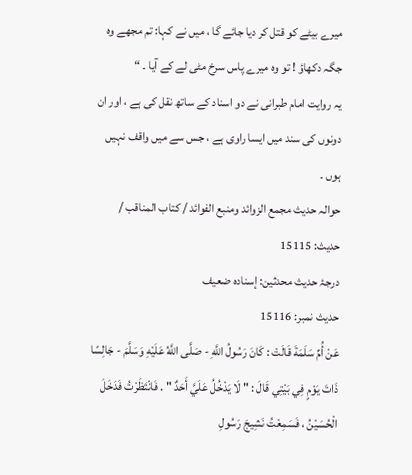میرے بیٹے کو قتل کر دیا جائے گا ، میں نے کہا: تم مجھے وہ جگہ دکھاؤ ! تو وہ میرے پاس سرخ مٹی لے کے آیا ۔ “
یہ روایت امام طبرانی نے دو اسناد کے ساتھ نقل کی ہے ، اور ان دونوں کی سند میں ایسا راوی ہے ، جس سے میں واقف نہیں ہوں ۔
حوالہ حدیث مجمع الزوائد ومنبع الفوائد / كتاب المناقب / حدیث: 15115
درجۂ حدیث محدثین: إسنادہ ضعیف
حدیث نمبر: 15116
عَنْ أُمِّ سَلَمَةَ قَالَتْ : كَانَ رَسُولُ اللَّهِ - صَلَّى اللَّهُ عَلَيْهِ وَسَلَّمَ - جَالِسًا ذَاتَ يَوْمٍ فِي بَيْتِي قَالَ : " لَا يَدْخُلُ عَلَيَّ أَحَدٌ " . فَانْتَظَرْتُ فَدَخَلَ الْحُسَيْنُ ، فَسَمِعْتُ نَشِيجَ رَسُولِ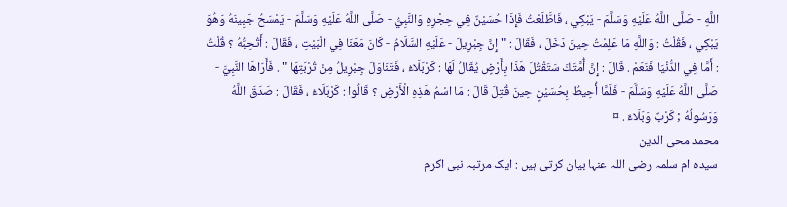اللَّهِ - صَلَّى اللَّهُ عَلَيْهِ وَسَلَّمَ - يَبْكِي ، فَاطَّلَعْتُ فَإِذَا حُسَيْنٌ فِي حِجْرِهِ وَالنَّبِيُّ - صَلَّى اللَّهُ عَلَيْهِ وَسَلَّمَ - يَمْسَحُ جَبِينَهُ وَهُوَ يَبْكِي ، فَقُلْتُ : وَاللَّهِ مَا عَلِمْتُ حِينَ دَخَلَ ، فَقَالَ : " إِنَّ جِبْرِيلَ - عَلَيْهِ السَّلَامُ - كَانَ مَعَنَا فِي الْبَيْتِ ، فَقَالَ : أَتُحِبُّهُ ؟ قُلْتُ : أَمَّا فِي الدُّنْيَا فَنَعَمْ . قَالَ : إِنَّ أُمَّتَكَ سَتَقْتُلَ هَذَا بِأَرْضٍ يُقَالُ لَهَا : كَرْبَلَاءُ ، فَتَنَاوَلَ جِبْرِيلُ مِنْ تُرْبَتِهَا " . فَأَرَاهَا النَّبِيَّ - صَلَّى اللَّهُ عَلَيْهِ وَسَلَّمَ - فَلَمَّا أُحِيطُ بِحُسَيْنٍ حِينَ قُتِلَ قَالَ : مَا اسْمُ هَذِهِ الْأَرْضِ ؟ قَالُوا : كَرْبَلَاءُ ، فَقَالَ : صَدَقَ اللَّهُ وَرَسُولُهُ ; كَرْبٌ وَبَلَاءٌ . ¤
محمد محی الدین
سیدہ ام سلمہ رضی اللہ عنہا بیان کرتی ہیں : ایک مرتبہ نبی اکرم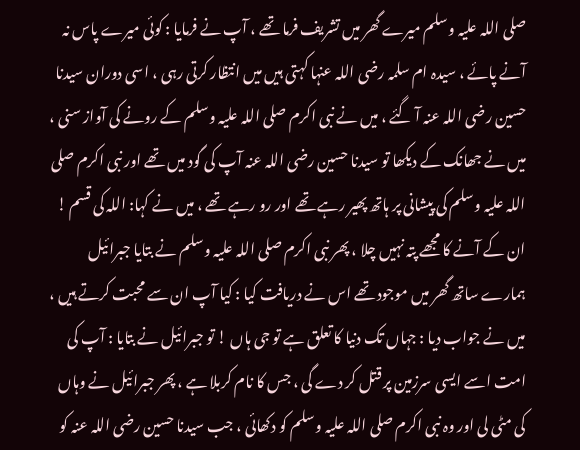صلی اللہ علیہ وسلم میرے گھر میں تشریف فرما تھے ، آپ نے فرمایا : کوئی میرے پاس نہ آنے پائے ، سیدہ ام سلمہ رضی اللہ عنہا کہتی ہیں میں انتظار کرتی رہی ، اسی دوران سیدنا حسین رضی اللہ عنہ آ گئے ، میں نے نبی اکرم صلی اللہ علیہ وسلم کے رونے کی آواز سنی ، میں نے جھانک کے دیکھا تو سیدنا حسین رضی اللہ عنہ آپ کی گود میں تھے اور نبی اکرم صلی اللہ علیہ وسلم کی پیشانی پر ہاتھ پھیر رہے تھے اور رو رہے تھے ، میں نے کہا: اللہ کی قسم ! ان کے آنے کا مجھے پتہ نہیں چلا ، پھر نبی اکرم صلی اللہ علیہ وسلم نے بتایا جبرائیل ہمارے ساتھ گھر میں موجود تھے اس نے دریافت کیا : کیا آپ ان سے محبت کرتے ہیں ، میں نے جواب دیا : جہاں تک دنیا کا تعلق ہے تو جی ہاں ! تو جبرائیل نے بتایا : آپ کی امت اسے ایسی سرزمین پر قتل کر دے گی ، جس کا نام کربلا ہے ، پھر جبرائیل نے وہاں کی مٹی لی اور وہ نبی اکرم صلی اللہ علیہ وسلم کو دکھائی ، جب سیدنا حسین رضی اللہ عنہ کو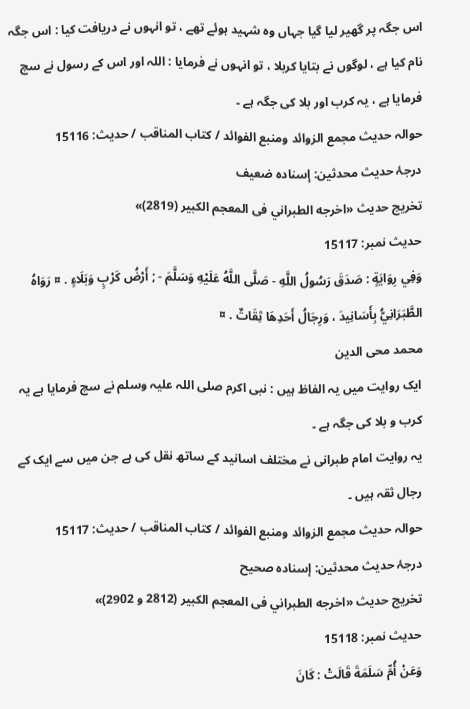اس جگہ پر گھیر لیا گیا جہاں وہ شہید ہوئے تھے ، تو انہوں نے دریافت کیا : اس جگہ نام کیا ہے ، لوگوں نے بتایا کربلا ، تو انہوں نے فرمایا : اللہ اور اس کے رسول نے سچ فرمایا ہے ، یہ کرب اور بلا کی جگہ ہے ۔
حوالہ حدیث مجمع الزوائد ومنبع الفوائد / كتاب المناقب / حدیث: 15116
درجۂ حدیث محدثین: إسنادہ ضعیف
تخریج حدیث «اخرجه الطبراني فى المعجم الكبير (2819)»
حدیث نمبر: 15117
وَفِي رِوَايَةٍ : صَدَقَ رَسُولُ اللَّهِ - صَلَّى اللَّهُ عَلَيْهِ وَسَلَّمَ - ; أَرْضُ كَرْبٍ وَبَلَاءٍ . ¤ رَوَاهُ الطَّبَرَانِيُّ بِأَسَانِيدَ ، وَرِجَالُ أَحَدِهَا ثِقَاتٌ . ¤
محمد محی الدین
ایک روایت میں یہ الفاظ ہیں : نبی اکرم صلی اللہ علیہ وسلم نے سچ فرمایا ہے یہ کرب و بلا کی جگہ ہے ۔
یہ روایت امام طبرانی نے مختلف اسانید کے ساتھ نقل کی ہے جن میں سے ایک کے رجال ثقہ ہیں ۔
حوالہ حدیث مجمع الزوائد ومنبع الفوائد / كتاب المناقب / حدیث: 15117
درجۂ حدیث محدثین: إسنادہ صحیح
تخریج حدیث «اخرجه الطبراني فى المعجم الكبير (2812 و 2902)»
حدیث نمبر: 15118
وَعَنْ أُمِّ سَلَمَةَ قَالَتْ : كَانَ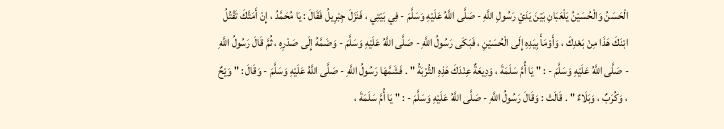الْحَسَنُ وَالْحُسَيْنُ يَلْعَبَانِ بَيْنَ يَدَيْ رَسُولِ اللَّهِ - صَلَّى اللَّهُ عَلَيْهِ وَسَلَّمَ - فِي بَيْتِي ، فَنَزَلَ جِبْرِيلُ فَقَالَ : يَا مُحَمَّدُ ، إِنْ أَمَتَّكَ تَقْتُلُ ابْنَكَ هَذَا مِنْ بَعْدِكَ ، وَأَوْمَأَ بِيَدِهِ إِلَى الْحُسَيْنِ ، فَبَكَى رَسُولُ اللَّهِ - صَلَّى اللَّهُ عَلَيْهِ وَسَلَّمَ - وَضَمَّهُ إِلَى صَدْرِهِ ، ثُمَّ قَالَ رَسُولُ اللَّهِ - صَلَّى اللَّهُ عَلَيْهِ وَسَلَّمَ - : " يَا أُمَّ سَلَمَةَ ، وَدِيعَةٌ عِنْدَكَ هَذِهِ التُّرْبَةُ " . فَشَمَّهَا رَسُولُ اللَّهِ - صَلَّى اللَّهُ عَلَيْهِ وَسَلَّمَ - وَقَالَ : " وَيْحٌ ، وَكُرَبٌ ، وَبَلَاءٌ " . قَالَتْ : وَقَالَ رَسُولُ اللَّهِ - صَلَّى اللَّهُ عَلَيْهِ وَسَلَّمَ - : " يَا أُمَّ سَلَمَةَ ،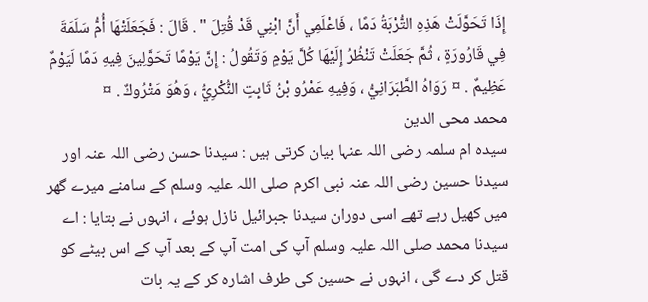إِذَا تَحَوَّلَتْ هَذِهِ التُّرْبَةُ دَمًا ، فَاعْلَمِي أَنَّ ابْنِي قَدْ قُتِلَ " . قَالَ : فَجَعَلَتْهَا أُمُّ سَلَمَةَ فِي قَارُورَةٍ ، ثُمَّ جَعَلَتْ تَنْظُرُ إِلَيْهَا كُلَّ يَوْمٍ وَتَقُولُ : إِنَّ يَوْمًا تَحَوَّلِينَ فِيهِ دَمًا لَيَوْمٌ عَظِيمٌ . ¤ رَوَاهُ الطَّبَرَانِيُّ ، وَفِيهِ عَمْرُو بْنُ ثَابِتٍ النُّكْرِيُّ ، وَهُوَ مَتْرُوكٌ . ¤
محمد محی الدین
سیدہ ام سلمہ رضی اللہ عنہا بیان کرتی ہیں : سیدنا حسن رضی اللہ عنہ اور سیدنا حسین رضی اللہ عنہ نبی اکرم صلی اللہ علیہ وسلم کے سامنے میرے گھر میں کھیل رہے تھے اسی دوران سیدنا جبرائیل نازل ہوئے ، انہوں نے بتایا : اے سیدنا محمد صلی اللہ علیہ وسلم آپ کی امت آپ کے بعد آپ کے اس بیٹے کو قتل کر دے گی ، انہوں نے حسین کی طرف اشارہ کر کے یہ بات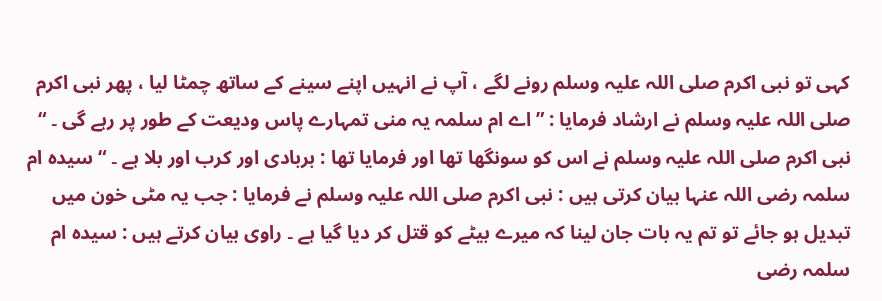کہی تو نبی اکرم صلی اللہ علیہ وسلم رونے لگے ، آپ نے انہیں اپنے سینے کے ساتھ چمٹا لیا ، پھر نبی اکرم صلی اللہ علیہ وسلم نے ارشاد فرمایا : ” اے ام سلمہ یہ منی تمہارے پاس ودیعت کے طور پر رہے گی ۔ “ نبی اکرم صلی اللہ علیہ وسلم نے اس کو سونگھا تھا اور فرمایا تھا : بربادی اور کرب اور بلا ہے ۔ “ سیدہ ام سلمہ رضی اللہ عنہا بیان کرتی ہیں : نبی اکرم صلی اللہ علیہ وسلم نے فرمایا : جب یہ مٹی خون میں تبدیل ہو جائے تو تم یہ بات جان لینا کہ میرے بیٹے کو قتل کر دیا گیا ہے ۔ راوی بیان کرتے ہیں : سیدہ ام سلمہ رضی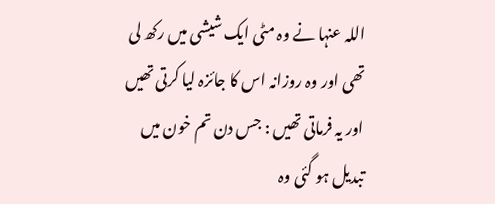اللہ عنہا نے وہ مٹی ایک شیشی میں رکھ لی تھی اور وہ روزانہ اس کا جائزہ لیا کرتی تھیں اور یہ فرماتی تھیں : جس دن تم خون میں تبدیل ہو گئی وہ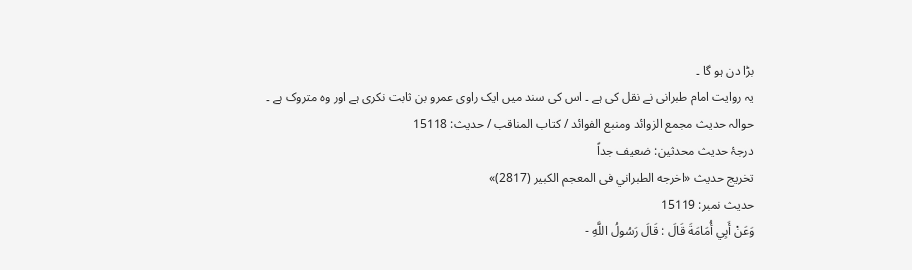بڑا دن ہو گا ۔
یہ روایت امام طبرانی نے نقل کی ہے ۔ اس کی سند میں ایک راوی عمرو بن ثابت نکری ہے اور وہ متروک ہے ۔
حوالہ حدیث مجمع الزوائد ومنبع الفوائد / كتاب المناقب / حدیث: 15118
درجۂ حدیث محدثین: ضعیف جداً
تخریج حدیث «اخرجه الطبراني فى المعجم الكبير (2817)»
حدیث نمبر: 15119
وَعَنْ أَبِي أُمَامَةَ قَالَ : قَالَ رَسُولُ اللَّهِ -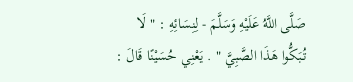صَلَّى اللَّهُ عَلَيْهِ وَسَلَّمَ - لِنِسَائِهِ : " لَا تُبَكُّوا هَذَا الصَّبِيَّ " . يَعْنِي حُسَيْنًا قَالَ :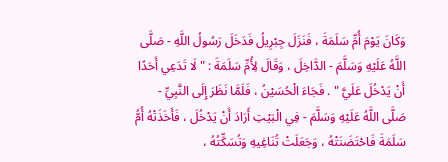وَكَانَ يَوْمَ أُمِّ سَلَمَةَ ، فَنَزَلَ جِبْرِيلُ فَدَخَلَ رَسُولُ اللَّهِ - صَلَّى اللَّهُ عَلَيْهِ وَسَلَّمَ - الدَّاخِلَ ، وَقَالَ لِأُمِّ سَلَمَةَ : " لَا تَدَعِي أَحَدًا أَنْ يَدْخُلَ عَلَيَّ " . فَجَاءَ الْحُسَيْنُ ، فَلَمَّا نَظَرَ إِلَى النَّبِيِّ - صَلَّى اللَّهُ عَلَيْهِ وَسَلَّمَ - فِي الْبَيْتِ أَرَادَ أَنْ يَدْخُلَ ، فَأَخَذَتْهُ أُمُّ سَلَمَةَ فَاحْتَضَنَتْهُ ، وَجَعَلَتْ تُنَاغِيهِ وَتُسَكِّتُهُ ،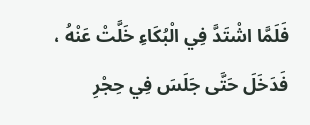فَلَمَّا اشْتَدَّ فِي الْبُكَاءِ خَلَّتْ عَنْهُ ، فَدَخَلَ حَتَّى جَلَسَ فِي حِجْرِ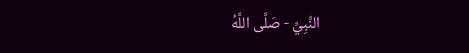النَّبِيِّ - صَلَّى اللَّهُ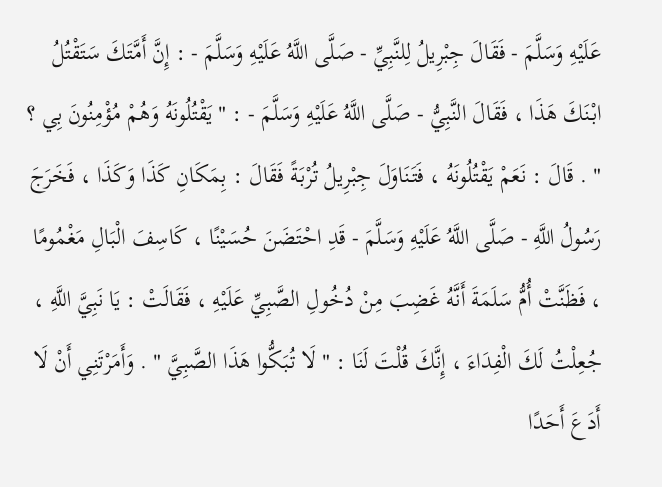عَلَيْهِ وَسَلَّمَ - فَقَالَ جِبْرِيلُ لِلنَّبِيِّ - صَلَّى اللَّهُ عَلَيْهِ وَسَلَّمَ - : إِنَّ أَمَّتَكَ سَتَقْتُلُ ابْنَكَ هَذَا ، فَقَالَ النَّبِيُّ - صَلَّى اللَّهُ عَلَيْهِ وَسَلَّمَ - : " يَقْتُلُونَهُ وَهُمْ مُؤْمِنُونَ بِي ؟ " . قَالَ : نَعَمْ يَقْتُلُونَهُ ، فَتَنَاوَلَ جِبْرِيلُ تُرْبَةً فَقَالَ : بِمَكَانِ كَذَا وَكَذَا ، فَخَرَجَ رَسُولُ اللَّهِ - صَلَّى اللَّهُ عَلَيْهِ وَسَلَّمَ - قَدِ احْتَضَنَ حُسَيْنًا ، كَاسِفَ الْبَالِ مَغْمُومًا ، فَظَنَّتْ أُمُّ سَلَمَةَ أَنَّهُ غَضِبَ مِنْ دُخُولِ الصَّبِيِّ عَلَيْهِ ، فَقَالَتْ : يَا نَبِيَّ اللَّهِ ، جُعِلْتُ لَكَ الْفِدَاءَ ، إِنَّكَ قُلْتَ لَنَا : " لَا تُبَكُّوا هَذَا الصَّبِيَّ " . وَأَمَرْتَنِي أَنْ لَا أَدَعَ أَحَدًا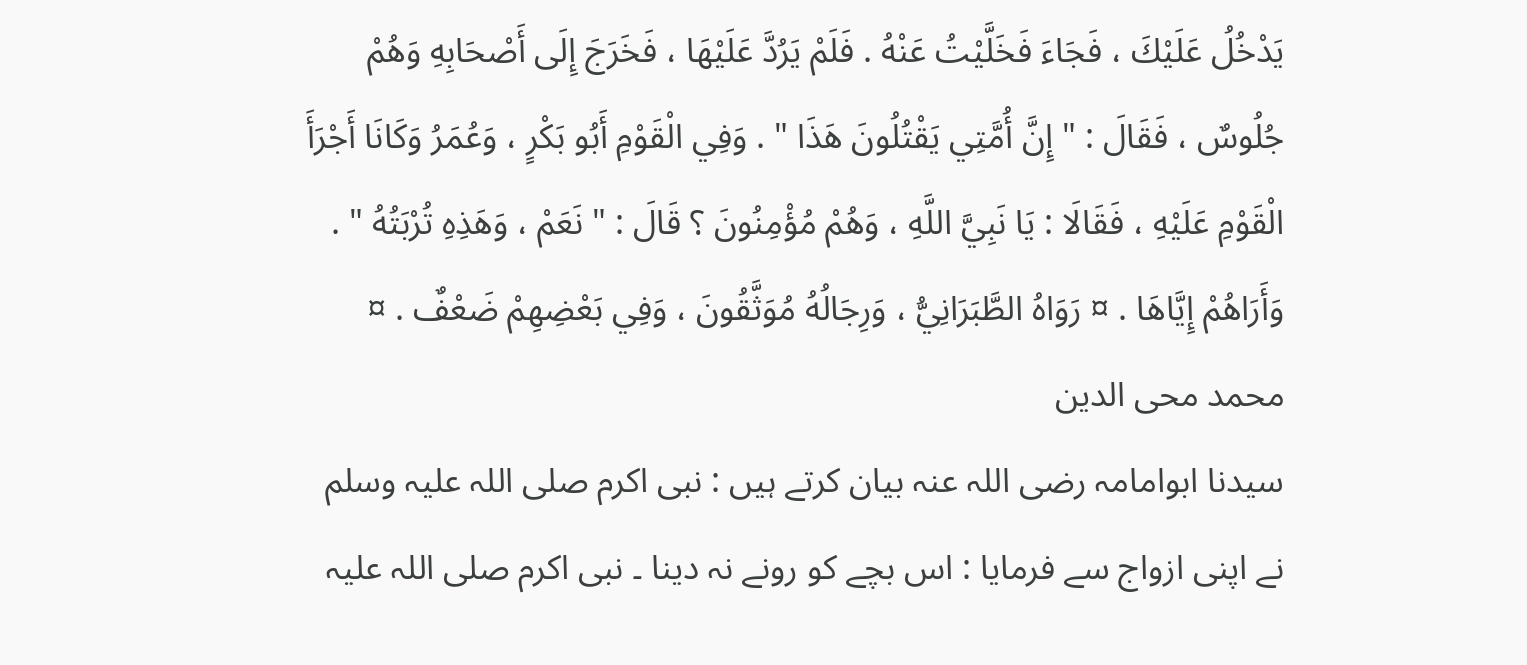يَدْخُلُ عَلَيْكَ ، فَجَاءَ فَخَلَّيْتُ عَنْهُ . فَلَمْ يَرُدَّ عَلَيْهَا ، فَخَرَجَ إِلَى أَصْحَابِهِ وَهُمْ جُلُوسٌ ، فَقَالَ : " إِنَّ أُمَّتِي يَقْتُلُونَ هَذَا " . وَفِي الْقَوْمِ أَبُو بَكْرٍ ، وَعُمَرُ وَكَانَا أَجْرَأَ الْقَوْمِ عَلَيْهِ ، فَقَالَا : يَا نَبِيَّ اللَّهِ ، وَهُمْ مُؤْمِنُونَ ؟ قَالَ : " نَعَمْ ، وَهَذِهِ تُرْبَتُهُ " . وَأَرَاهُمْ إِيَّاهَا . ¤ رَوَاهُ الطَّبَرَانِيُّ ، وَرِجَالُهُ مُوَثَّقُونَ ، وَفِي بَعْضِهِمْ ضَعْفٌ . ¤
محمد محی الدین
سیدنا ابوامامہ رضی اللہ عنہ بیان کرتے ہیں : نبی اکرم صلی اللہ علیہ وسلم نے اپنی ازواج سے فرمایا : اس بچے کو رونے نہ دینا ۔ نبی اکرم صلی اللہ علیہ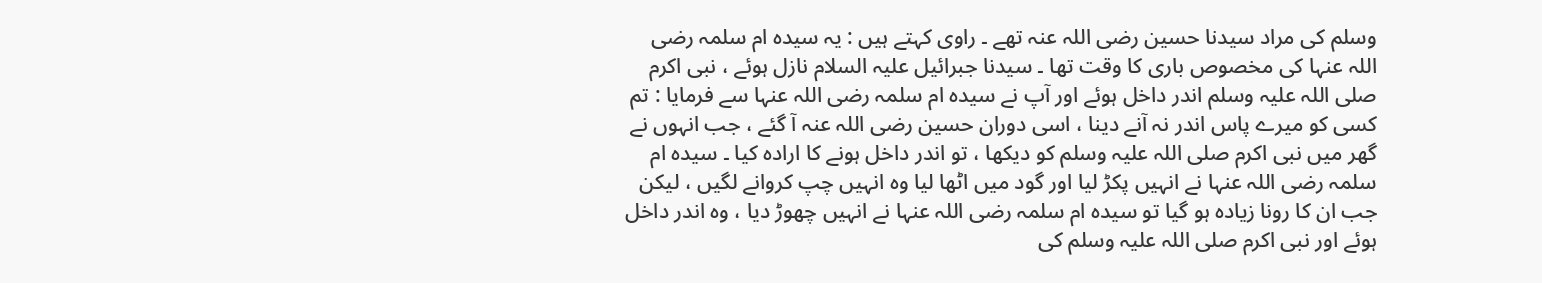وسلم کی مراد سیدنا حسین رضی اللہ عنہ تھے ۔ راوی کہتے ہیں : یہ سیدہ ام سلمہ رضی اللہ عنہا کی مخصوص باری کا وقت تھا ۔ سیدنا جبرائیل علیہ السلام نازل ہوئے ، نبی اکرم صلی اللہ علیہ وسلم اندر داخل ہوئے اور آپ نے سیدہ ام سلمہ رضی اللہ عنہا سے فرمایا : تم کسی کو میرے پاس اندر نہ آنے دینا ، اسی دوران حسین رضی اللہ عنہ آ گئے ، جب انہوں نے گھر میں نبی اکرم صلی اللہ علیہ وسلم کو دیکھا ، تو اندر داخل ہونے کا ارادہ کیا ۔ سیدہ ام سلمہ رضی اللہ عنہا نے انہیں پکڑ لیا اور گود میں اٹھا لیا وہ انہیں چپ کروانے لگیں ، لیکن جب ان کا رونا زیادہ ہو گیا تو سیدہ ام سلمہ رضی اللہ عنہا نے انہیں چھوڑ دیا ، وہ اندر داخل ہوئے اور نبی اکرم صلی اللہ علیہ وسلم کی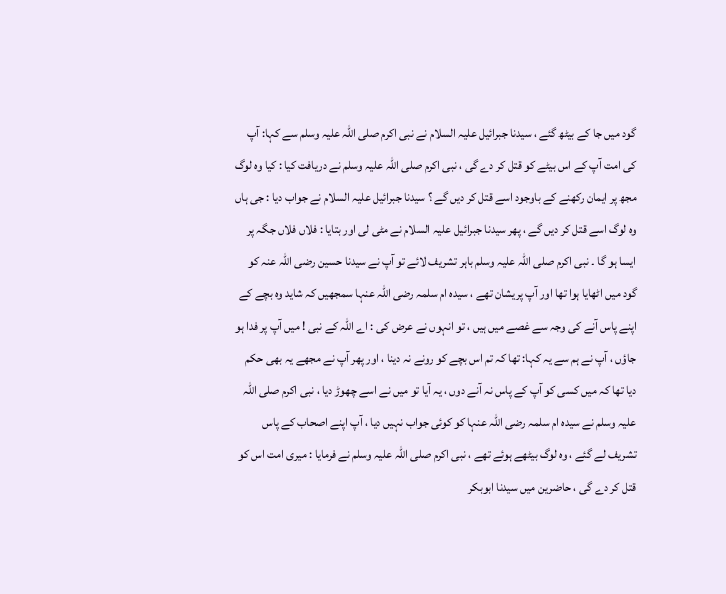گود میں جا کے بیٹھ گئے ، سیدنا جبرائیل علیہ السلام نے نبی اکرم صلی اللہ علیہ وسلم سے کہا: آپ کی امت آپ کے اس بیٹے کو قتل کر دے گی ، نبی اکرم صلی اللہ علیہ وسلم نے دریافت کیا : کیا وہ لوگ مجھ پر ایمان رکھنے کے باوجود اسے قتل کر دیں گے ؟ سیدنا جبرائیل علیہ السلام نے جواب دیا : جی ہاں وہ لوگ اسے قتل کر دیں گے ، پھر سیدنا جبرائیل علیہ السلام نے مٹی لی اور بتایا : فلاں فلاں جگہ پر ایسا ہو گا ۔ نبی اکرم صلی اللہ علیہ وسلم باہر تشریف لائے تو آپ نے سیدنا حسین رضی اللہ عنہ کو گود میں اٹھایا ہوا تھا اور آپ پریشان تھے ، سیدہ ام سلمہ رضی اللہ عنہا سمجھیں کہ شاید وہ بچے کے اپنے پاس آنے کی وجہ سے غصے میں ہیں ، تو انہوں نے عرض کی : اے اللہ کے نبی ! میں آپ پر فدا ہو جاؤں ، آپ نے ہم سے یہ کہا: تھا کہ تم اس بچے کو رونے نہ دینا ، اور پھر آپ نے مجھے یہ بھی حکم دیا تھا کہ میں کسی کو آپ کے پاس نہ آنے دوں ، یہ آیا تو میں نے اسے چھوڑ دیا ، نبی اکرم صلی اللہ علیہ وسلم نے سیدہ ام سلمہ رضی اللہ عنہا کو کوئی جواب نہیں دیا ، آپ اپنے اصحاب کے پاس تشریف لے گئے ، وہ لوگ بیٹھے ہوئے تھے ، نبی اکرم صلی اللہ علیہ وسلم نے فرمایا : میری امت اس کو قتل کر دے گی ، حاضرین میں سیدنا ابوبکر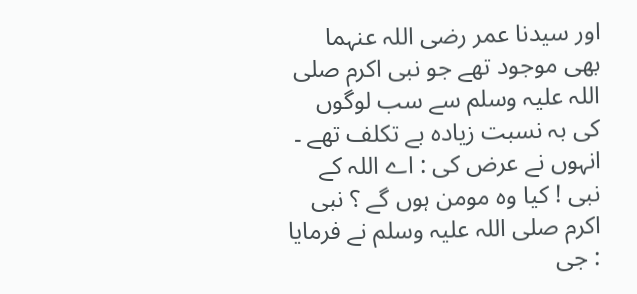اور سیدنا عمر رضی اللہ عنہما بھی موجود تھے جو نبی اکرم صلی اللہ علیہ وسلم سے سب لوگوں کی بہ نسبت زیادہ بے تکلف تھے ۔ انہوں نے عرض کی : اے اللہ کے نبی ! کیا وہ مومن ہوں گے ؟ نبی اکرم صلی اللہ علیہ وسلم نے فرمایا : جی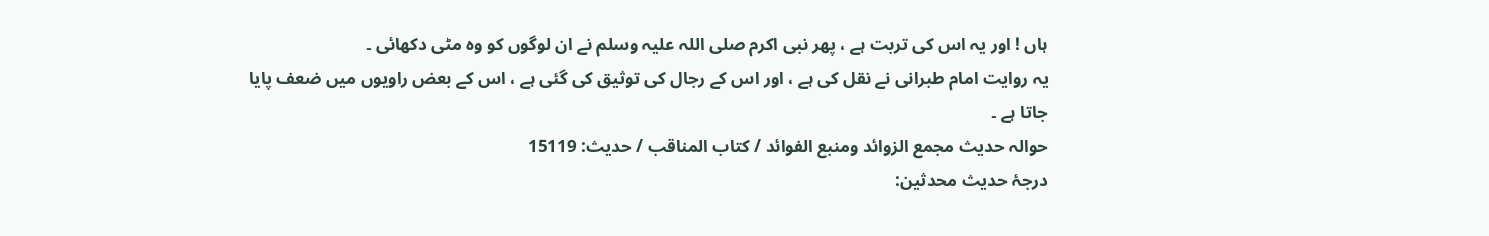ہاں ! اور یہ اس کی تربت ہے ، پھر نبی اکرم صلی اللہ علیہ وسلم نے ان لوگوں کو وہ مٹی دکھائی ۔
یہ روایت امام طبرانی نے نقل کی ہے ، اور اس کے رجال کی توثیق کی گئی ہے ، اس کے بعض راویوں میں ضعف پایا جاتا ہے ۔
حوالہ حدیث مجمع الزوائد ومنبع الفوائد / كتاب المناقب / حدیث: 15119
درجۂ حدیث محدثین: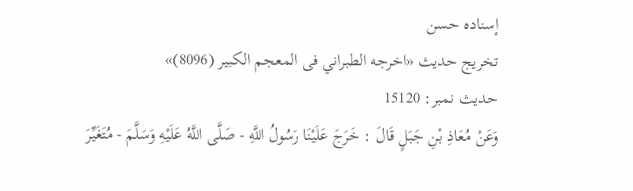إسنادہ حسن
تخریج حدیث «اخرجه الطبراني فى المعجم الكبير (8096)»
حدیث نمبر: 15120
وَعَنْ مُعَاذِ بْنِ جَبَلٍ قَالَ : خَرَجَ عَلَيْنَا رَسُولُ اللَّهِ - صَلَّى اللَّهُ عَلَيْهِ وَسَلَّمَ - مُتَغَيِّرَ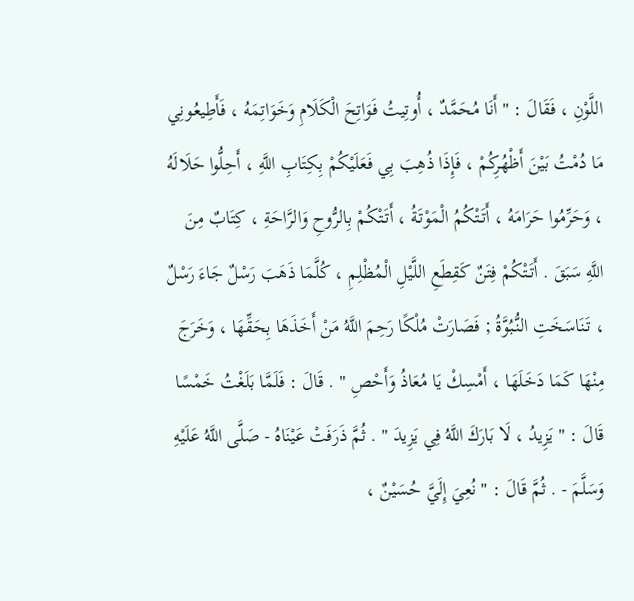اللَّوْنِ ، فَقَالَ : " أَنَا مُحَمَّدٌ ، أُوتِيتُ فَوَاتِحَ الْكَلَامِ وَخَوَاتِمَهُ ، فَأَطِيعُونِي مَا دُمْتُ بَيْنَ أَظْهُرِكُمْ ، فَإِذَا ذُهِبَ بِي فَعَلَيْكُمْ بِكِتَابِ اللَّهِ ، أَحِلُّوا حَلَالَهُ ، وَحَرِّمُوا حَرَامَهُ ، أَتَتْكُمُ الْمَوْتَةُ ، أَتَتْكُمْ بِالرُّوحِ وَالرَّاحَةِ ، كِتَابٌ مِنَ اللَّهِ سَبَقَ . أَتَتْكُمْ فِتَنٌ كَقِطَعِ اللَّيْلِ الْمُظْلِمِ ، كُلَّمَا ذَهَبَ رَسْلٌ جَاءَ رَسْلٌ ، تَنَاسَخَتِ النُّبُوَّةُ ; فَصَارَتْ مُلْكًا رَحِمَ اللَّهُ مَنْ أَخَذَهَا بِحَقِّهَا ، وَخَرَجَ مِنْهَا كَمَا دَخَلَهَا ، أَمْسِكْ يَا مُعَاذُ وَأَحْصِ " . قَالَ : فَلَمَّا بَلَغْتُ خَمْسًا قَالَ : " يَزِيدُ ، لَا بَارَكَ اللَّهُ فِي يَزِيدَ " . ثُمَّ ذَرَفَتْ عَيْنَاهُ - صَلَّى اللَّهُ عَلَيْهِ وَسَلَّمَ - . ثُمَّ قَالَ : " نُعِيَ إِلَيَّ حُسَيْنٌ ،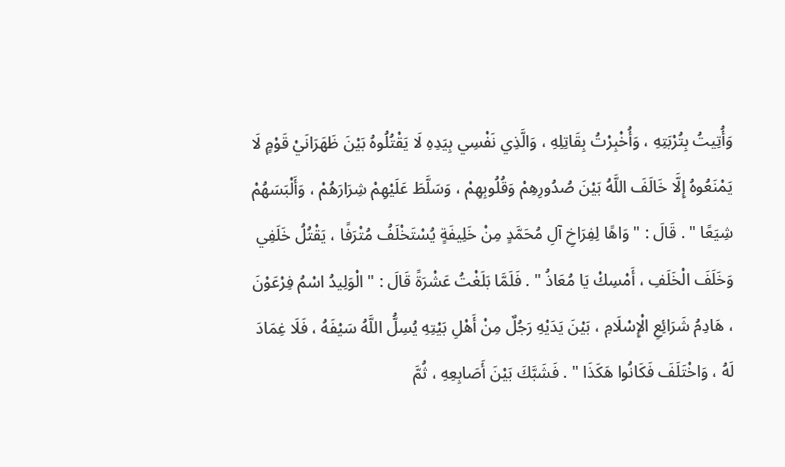وَأُتِيتُ بِتُرْبَتِهِ ، وَأُخْبِرْتُ بِقَاتِلِهِ ، وَالَّذِي نَفْسِي بِيَدِهِ لَا يَقْتُلُوهُ بَيْنَ ظَهَرَانَيْ قَوْمٍ لَا يَمْنَعُوهُ إِلَّا خَالَفَ اللَّهُ بَيْنَ صُدُورِهِمْ وَقُلُوبِهِمْ ، وَسَلَّطَ عَلَيْهِمْ شِرَارَهُمْ ، وَأَلْبَسَهُمْ شِيَعًا " . قَالَ : " وَاهًا لِفِرَاخِ آلِ مُحَمَّدٍ مِنْ خَلِيفَةٍ يُسْتَخْلَفُ مُتْرَفًا ، يَقْتُلُ خَلَفِي وَخَلَفَ الْخَلَفِ ، أَمْسِكْ يَا مُعَاذُ " . فَلَمَّا بَلَغْتُ عَشْرَةً قَالَ : " الْوَلِيدُ اسْمُ فِرْعَوْنَ ، هَادِمُ شَرَائِعِ الْإِسْلَامِ ، بَيْنَ يَدَيْهِ رَجُلٌ مِنْ أَهْلِ بَيْتِهِ يُسِلُّ اللَّهُ سَيْفَهُ ، فَلَا غِمَادَ لَهُ ، وَاخْتَلَفَ فَكَانُوا هَكَذَا " . فَشَبَّكَ بَيْنَ أَصَابِعِهِ ، ثُمَّ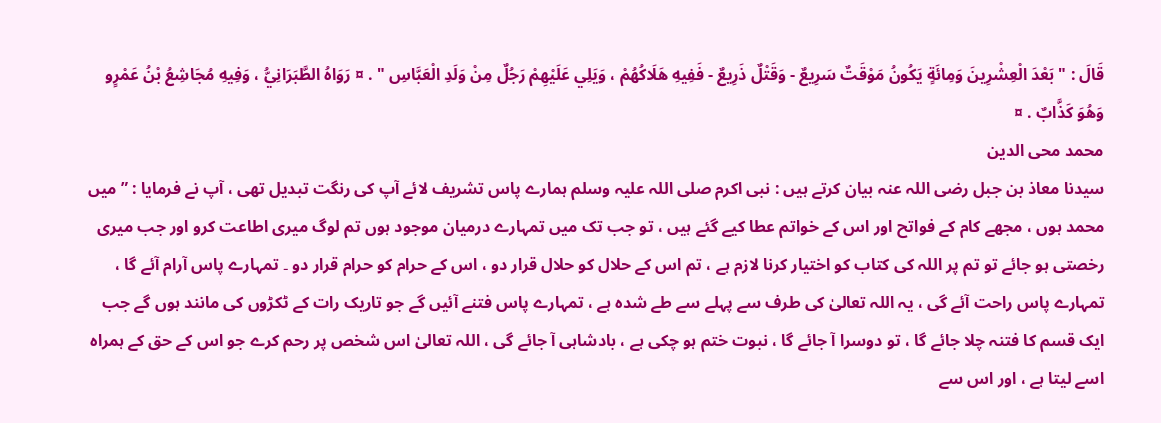قَالَ : " بَعْدَ الْعِشْرِينَ وَمِائَةٍ يَكُونُ مَوْقَتٌ سَرِيعٌ - وَقَتْلٌ ذَرِيعٌ - فَفِيهِ هَلَاكُهُمْ ، وَيَلِي عَلَيْهِمْ رَجُلٌ مِنْ وَلَدِ الْعَبَّاسِ " . ¤ رَوَاهُ الطَّبَرَانِيُّ ، وَفِيهِ مُجَاشِعُ بْنُ عَمْرٍو وَهُوَ كَذَّابٌ . ¤
محمد محی الدین
سیدنا معاذ بن جبل رضی اللہ عنہ بیان کرتے ہیں : نبی اکرم صلی اللہ علیہ وسلم ہمارے پاس تشریف لائے آپ کی رنگت تبدیل تھی ، آپ نے فرمایا : ” میں محمد ہوں ، مجھے کام کے فواتح اور اس کے خواتم عطا کیے گئے ہیں ، تو جب تک میں تمہارے درمیان موجود ہوں تم لوگ میری اطاعت کرو اور جب میری رخصتی ہو جائے تو تم پر اللہ کی کتاب کو اختیار کرنا لازم ہے ، تم اس کے حلال کو حلال قرار دو ، اس کے حرام کو حرام قرار دو ۔ تمہارے پاس آرام آئے گا ، تمہارے پاس راحت آئے گی ، یہ اللہ تعالیٰ کی طرف سے پہلے سے طے شدہ ہے ، تمہارے پاس فتنے آئیں گے جو تاریک رات کے ٹکڑوں کی مانند ہوں گے جب ایک قسم کا فتنہ چلا جائے گا ، تو دوسرا آ جائے گا ، نبوت ختم ہو چکی ہے ، بادشاہی آ جائے گی ، اللہ تعالیٰ اس شخص پر رحم کرے جو اس کے حق کے ہمراہ اسے لیتا ہے ، اور اس سے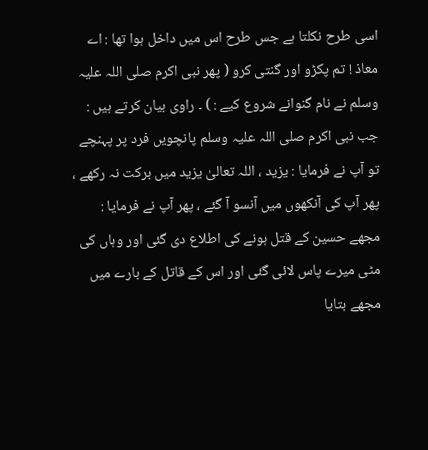اسی طرح نکلتا ہے جس طرح اس میں داخل ہوا تھا : اے معاذ ! تم پکڑو اور گنتی کرو ( پھر نبی اکرم صلی اللہ علیہ وسلم نے نام گنوانے شروع کیے : ) ۔ راوی بیان کرتے ہیں : جب نبی اکرم صلی اللہ علیہ وسلم پانچویں فرد پر پہنچے تو آپ نے فرمایا : یزید ، اللہ تعالیٰ یزید میں برکت نہ رکھے ، پھر آپ کی آنکھوں میں آنسو آ گئے ، پھر آپ نے فرمایا : مجھے حسین کے قتل ہونے کی اطلاع دی گئی اور وہاں کی مٹی میرے پاس لائی گئی اور اس کے قاتل کے بارے میں مجھے بتایا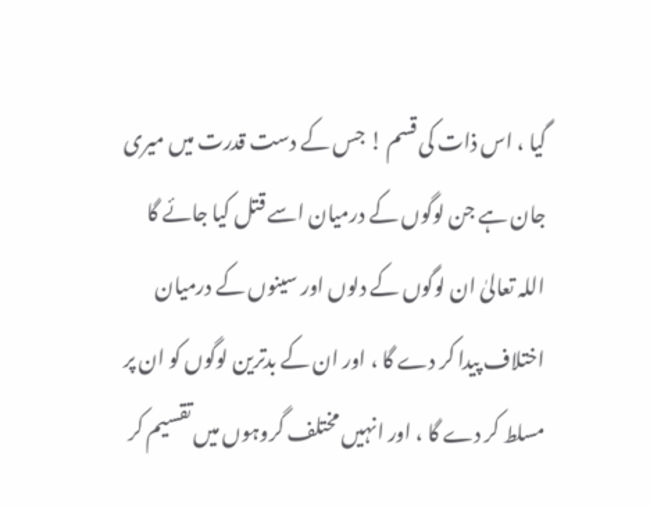گیا ، اس ذات کی قسم ! جس کے دست قدرت میں میری جان ہے جن لوگوں کے درمیان اسے قتل کیا جائے گا اللہ تعالیٰ ان لوگوں کے دلوں اور سینوں کے درمیان اختلاف پیدا کر دے گا ، اور ان کے بدترین لوگوں کو ان پر مسلط کر دے گا ، اور انہیں مختلف گروہوں میں تقسیم کر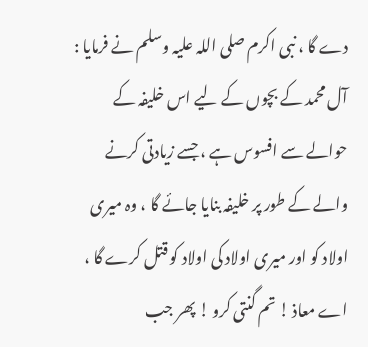دے گا ، نبی اکرم صلی اللہ علیہ وسلم نے فرمایا : آل محمد کے بچوں کے لیے اس خلیفہ کے حوالے سے افسوس ہے ، جسے زیادتی کرنے والے کے طور پر خلیفہ بنایا جائے گا ، وہ میری اولاد کو اور میری اولاد کی اولاد کو قتل کرے گا ، اے معاذ ! تم گنتی کرو ! پھر جب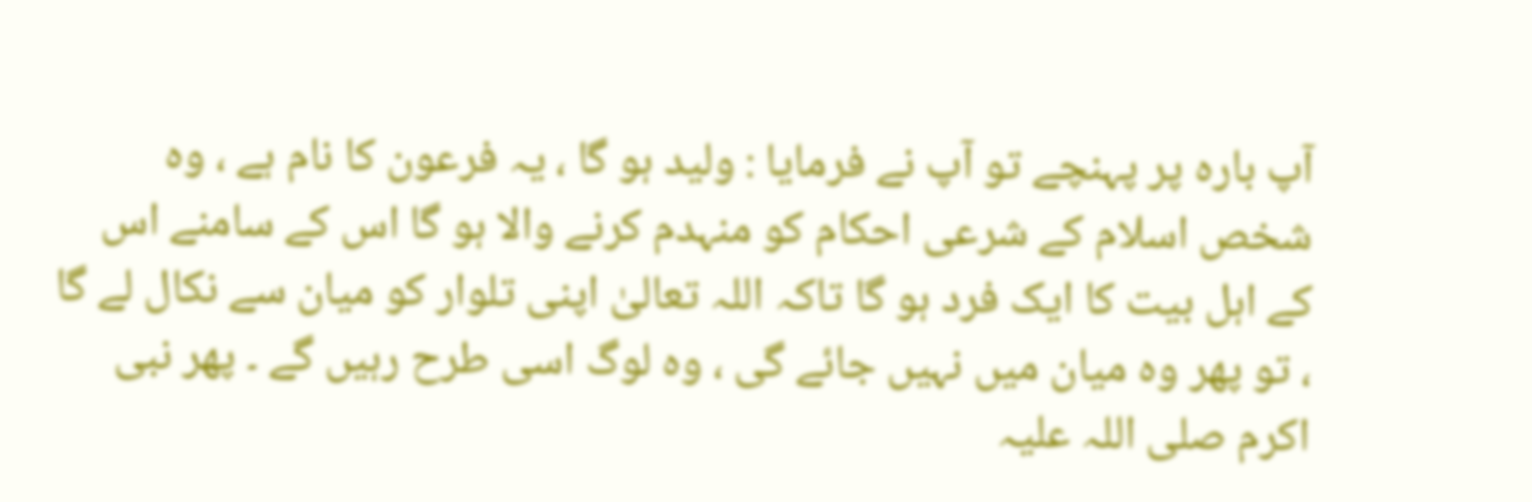آپ بارہ پر پہنچے تو آپ نے فرمایا : ولید ہو گا ، یہ فرعون کا نام ہے ، وہ شخص اسلام کے شرعی احکام کو منہدم کرنے والا ہو گا اس کے سامنے اس کے اہل بیت کا ایک فرد ہو گا تاکہ اللہ تعالیٰ اپنی تلوار کو میان سے نکال لے گا ، تو پھر وہ میان میں نہیں جائے گی ، وہ لوگ اسی طرح رہیں گے ۔ پھر نبی اکرم صلی اللہ علیہ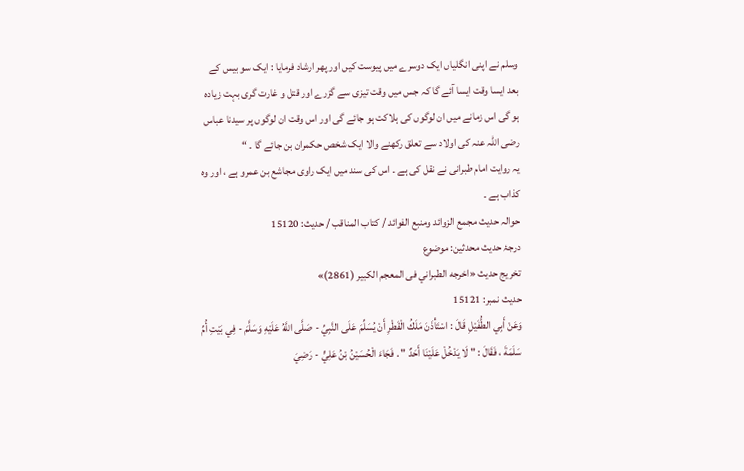وسلم نے اپنی انگلیاں ایک دوسرے میں پیوست کیں اور پھر ارشاد فرمایا : ایک سو بیس کے بعد ایسا وقت ایسا آئے گا کہ جس میں وقت تیزی سے گزرے اور قتل و غارت گری بہت زیادہ ہو گی اس زمانے میں ان لوگوں کی ہلاکت ہو جائے گی اور اس وقت ان لوگوں پر سیدنا عباس رضی اللہ عنہ کی اولاد سے تعلق رکھنے والا ایک شخص حکمران بن جائے گا ۔ “
یہ روایت امام طبرانی نے نقل کی ہے ۔ اس کی سند میں ایک راوی مجاشع بن عمرو ہے ، اور وہ کذاب ہے ۔
حوالہ حدیث مجمع الزوائد ومنبع الفوائد / كتاب المناقب / حدیث: 15120
درجۂ حدیث محدثین: موضوع
تخریج حدیث «اخرجه الطبراني فى المعجم الكبير (2861)»
حدیث نمبر: 15121
وَعَنْ أَبِي الطُّفَيْلِ قَالَ : اسْتَأْذَنَ مَلَكُ الْقَطْرِ أَنْ يُسَلِّمَ عَلَى النَّبِيِّ - صَلَّى اللَّهُ عَلَيْهِ وَسَلَّمَ - فِي بَيْتِ أُمِّ سَلَمَةَ ، فَقَالَ : " لَا يَدْخُلْ عَلَيْنَا أَحَدٌ " . فَجَاءَ الْحُسَيْنُ بْنُ عَلِيٍّ - رَضِيَ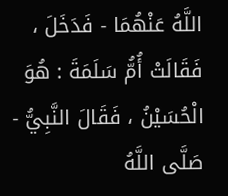اللَّهُ عَنْهُمَا - فَدَخَلَ ، فَقَالَتْ أُمُّ سَلَمَةَ : هُوَ الْحُسَيْنُ ، فَقَالَ النَّبِيُّ - صَلَّى اللَّهُ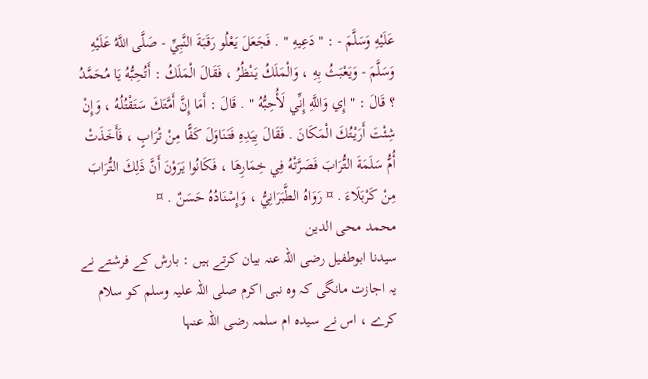عَلَيْهِ وَسَلَّمَ - : " دَعِيهِ " . فَجَعَلَ يَعْلُو رَقَبَةَ النَّبِيِّ - صَلَّى اللَّهُ عَلَيْهِ وَسَلَّمَ - وَيَعْبَثُ بِهِ ، وَالْمَلَكُ يَنْظُرُ ، فَقَالَ الْمَلَكُ : أَتُحِبُّهُ يَا مُحَمَّدُ ؟ قَالَ : " إِي وَاللَّهِ إِنِّي لَأُحِبُّهُ " . قَالَ : أَمَا إِنَّ أَمَّتَكَ سَتَقْتُلُهُ ، وَإِنْ شِئْتَ أَرَيْتُكَ الْمَكَانَ . فَقَالَ بِيَدِهِ فَتَنَاوَلَ كَفًّا مِنْ تُرَابٍ ، فَأَخَذَتْ أُمُّ سَلَمَةَ التُّرَابَ فَصَرَّتْهُ فِي خِمَارِهَا ، فَكَانُوا يَرَوْنَ أَنَّ ذَلِكَ التُّرَابَ مِنْ كَرْبَلَاءَ . ¤ رَوَاهُ الطَّبَرَانِيُّ ، وَإِسْنَادُهُ حَسَنٌ . ¤
محمد محی الدین
سیدنا ابوطفیل رضی اللہ عنہ بیان کرتے ہیں : بارش کے فرشتے نے یہ اجازت مانگی کہ وہ نبی اکرم صلی اللہ علیہ وسلم کو سلام کرے ، اس نے سیدہ ام سلمہ رضی اللہ عنہا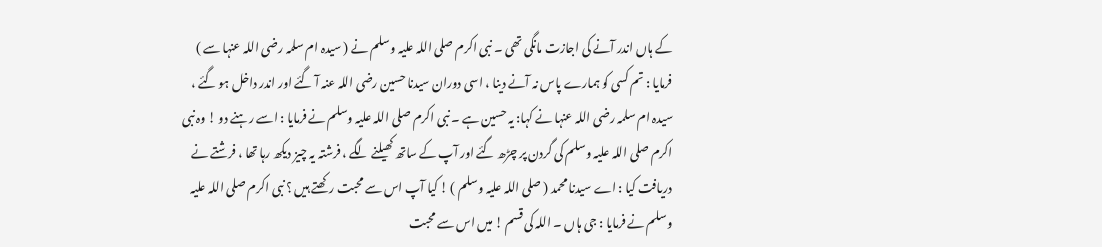کے ہاں اندر آنے کی اجازت مانگی تھی ۔ نبی اکرم صلی اللہ علیہ وسلم نے ( سیدہ ام سلمہ رضی اللہ عنہا سے ) فرمایا : تم کسی کو ہمارے پاس نہ آنے دینا ، اسی دوران سیدنا حسین رضی اللہ عنہ آ گئے اور اندر داخل ہو گئے ، سیدہ ام سلمہ رضی اللہ عنہا نے کہا: یہ حسین ہے ۔ نبی اکرم صلی اللہ علیہ وسلم نے فرمایا : اسے رہنے دو ! وہ نبی اکرم صلی اللہ علیہ وسلم کی گردن پر چڑھ گئے اور آپ کے ساتھ کھیلنے لگے ، فرشتہ یہ چیز دیکھ رہا تھا ، فرشتے نے دریافت کیا : اے سیدنا محمد ( صلی اللہ علیہ وسلم ) ! کیا آپ اس سے محبت رکھتے ہیں ؟ نبی اکرم صلی اللہ علیہ وسلم نے فرمایا : جی ہاں ۔ اللہ کی قسم ! میں اس سے محبت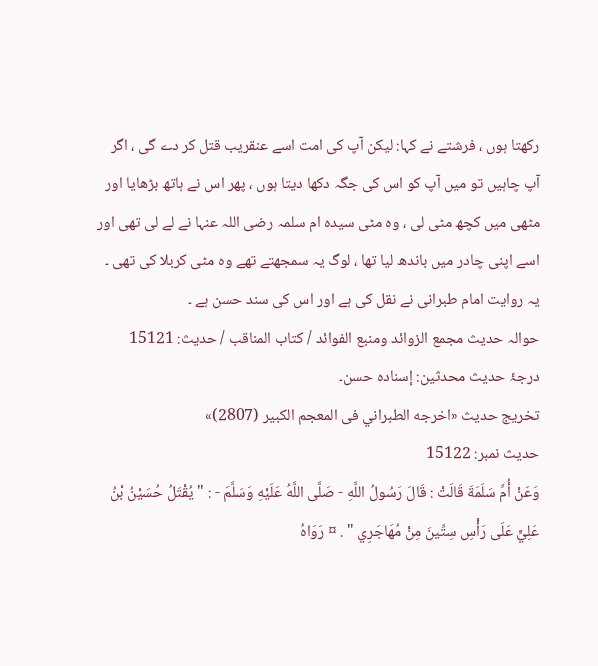رکھتا ہوں ، فرشتے نے کہا: لیکن آپ کی امت اسے عنقریب قتل کر دے گی ، اگر آپ چاہیں تو میں آپ کو اس کی جگہ دکھا دیتا ہوں ، پھر اس نے ہاتھ بڑھایا اور مٹھی میں کچھ مٹی لی ، وہ مٹی سیدہ ام سلمہ رضی اللہ عنہا نے لے لی تھی اور اسے اپنی چادر میں باندھ لیا تھا ، لوگ یہ سمجھتے تھے وہ مٹی کربلا کی تھی ۔
یہ روایت امام طبرانی نے نقل کی ہے اور اس کی سند حسن ہے ۔
حوالہ حدیث مجمع الزوائد ومنبع الفوائد / كتاب المناقب / حدیث: 15121
درجۂ حدیث محدثین: إسنادہ حسن۔
تخریج حدیث «اخرجه الطبراني فى المعجم الكبير (2807)»
حدیث نمبر: 15122
وَعَنْ أُمِّ سَلَمَةَ قَالَتْ : قَالَ رَسُولُ اللَّهِ - صَلَّى اللَّهُ عَلَيْهِ وَسَلَّمَ - : " يُقْتَلُ حُسَيْنُ بْنُ عَلِيٍّ عَلَى رَأْسِ سِتِّينَ مِنْ مُهَاجَرِي " . ¤ رَوَاهُ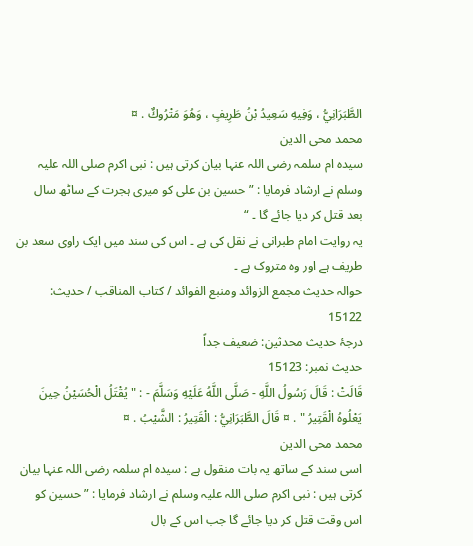الطَّبَرَانِيُّ ، وَفِيهِ سَعِيدُ بْنُ طَرِيفٍ ، وَهُوَ مَتْرُوكٌ . ¤
محمد محی الدین
سیدہ ام سلمہ رضی اللہ عنہا بیان کرتی ہیں : نبی اکرم صلی اللہ علیہ وسلم نے ارشاد فرمایا : ” حسین بن علی کو میری ہجرت کے ساٹھ سال بعد قتل کر دیا جائے گا ۔ “
یہ روایت امام طبرانی نے نقل کی ہے ۔ اس کی سند میں ایک راوی سعد بن طریف ہے اور وہ متروک ہے ۔
حوالہ حدیث مجمع الزوائد ومنبع الفوائد / كتاب المناقب / حدیث: 15122
درجۂ حدیث محدثین: ضعیف جداً
حدیث نمبر: 15123
قَالَتْ : قَالَ رَسُولُ اللَّهِ - صَلَّى اللَّهُ عَلَيْهِ وَسَلَّمَ - : " يُقْتَلُ الْحُسَيْنُ حِينَ يَعْلُوهُ الْقَتِيرُ " . ¤ قَالَ الطَّبَرَانِيُّ : الْقَتِيرُ : الشَّيْبُ . ¤
محمد محی الدین
اسی سند کے ساتھ یہ بات منقول ہے : سیدہ ام سلمہ رضی اللہ عنہا بیان کرتی ہیں : نبی اکرم صلی اللہ علیہ وسلم نے ارشاد فرمایا : ” حسین کو اس وقت قتل کر دیا جائے گا جب اس کے بال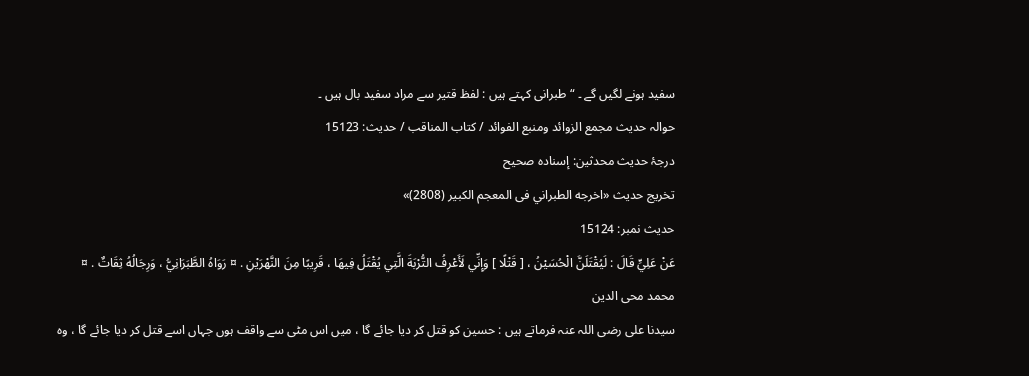سفید ہونے لگیں گے ۔ “ طبرانی کہتے ہیں : لفظ قتیر سے مراد سفید بال ہیں ۔
حوالہ حدیث مجمع الزوائد ومنبع الفوائد / كتاب المناقب / حدیث: 15123
درجۂ حدیث محدثین: إسنادہ صحیح
تخریج حدیث «اخرجه الطبراني فى المعجم الكبير (2808)»
حدیث نمبر: 15124
عَنْ عَلِيٍّ قَالَ : لَيُقْتَلَنَّ الْحُسَيْنُ ، [ قَتْلًا ] وَإِنِّي لَأَعْرِفُ التُّرْبَةَ الَّتِي يُقْتَلُ فِيهَا ، قَرِيبًا مِنَ النَّهْرَيْنِ . ¤ رَوَاهُ الطَّبَرَانِيُّ ، وَرِجَالُهُ ثِقَاتٌ . ¤
محمد محی الدین
سیدنا علی رضی اللہ عنہ فرماتے ہیں : حسین کو قتل کر دیا جائے گا ، میں اس مٹی سے واقف ہوں جہاں اسے قتل کر دیا جائے گا ، وہ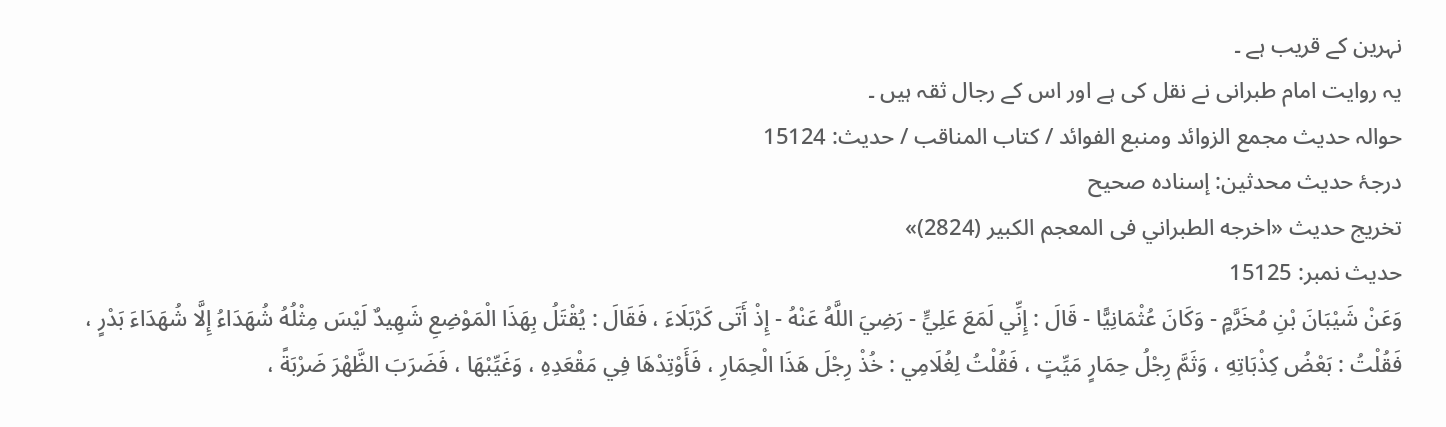نہرین کے قریب ہے ۔
یہ روایت امام طبرانی نے نقل کی ہے اور اس کے رجال ثقہ ہیں ۔
حوالہ حدیث مجمع الزوائد ومنبع الفوائد / كتاب المناقب / حدیث: 15124
درجۂ حدیث محدثین: إسنادہ صحیح
تخریج حدیث «اخرجه الطبراني فى المعجم الكبير (2824)»
حدیث نمبر: 15125
وَعَنْ شَيْبَانَ بْنِ مُخَرَّمٍ - وَكَانَ عُثْمَانِيًّا - قَالَ : إِنِّي لَمَعَ عَلِيٍّ - رَضِيَ اللَّهُ عَنْهُ - إِذْ أَتَى كَرْبَلَاءَ ، فَقَالَ : يُقْتَلُ بِهَذَا الْمَوْضِعِ شَهِيدٌ لَيْسَ مِثْلُهُ شُهَدَاءُ إِلَّا شُهَدَاءَ بَدْرٍ ، فَقُلْتُ : بَعْضُ كِذْبَاتِهِ ، وَثَمَّ رِجْلُ حِمَارٍ مَيِّتٍ ، فَقُلْتُ لِغُلَامِي : خُذْ رِجْلَ هَذَا الْحِمَارِ ، فَأَوْتِدْهَا فِي مَقْعَدِهِ ، وَغَيِّبْهَا ، فَضَرَبَ الظَّهْرَ ضَرْبَةً ،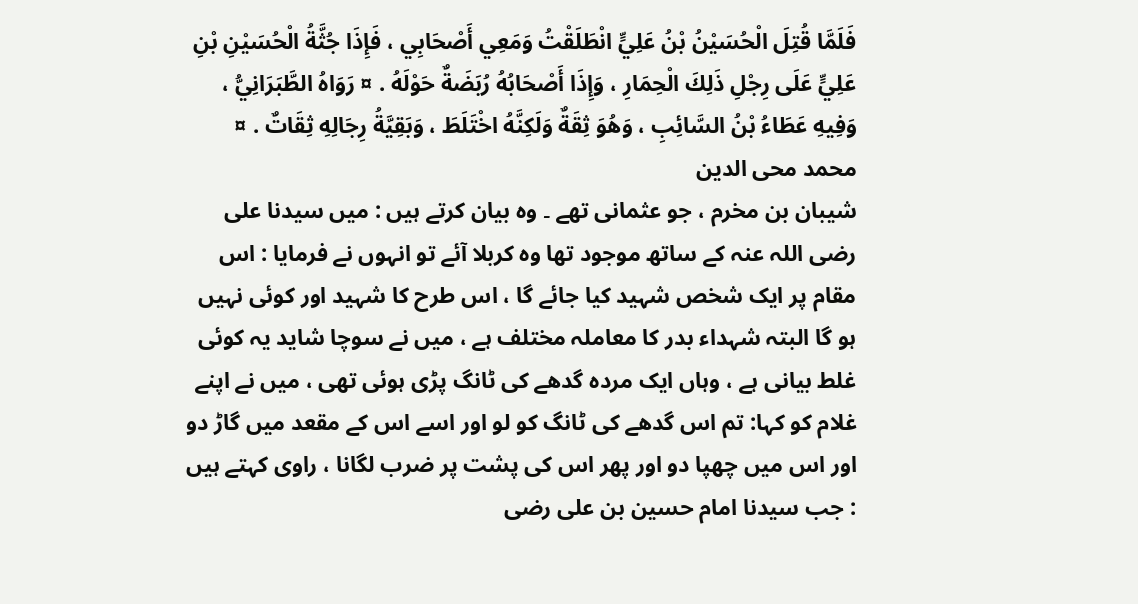فَلَمَّا قُتِلَ الْحُسَيْنُ بْنُ عَلِيٍّ انْطَلَقْتُ وَمَعِي أَصْحَابِي ، فَإِذَا جُثَّةُ الْحُسَيْنِ بْنِ عَلِيٍّ عَلَى رِجْلِ ذَلِكَ الْحِمَارِ ، وَإِذَا أَصْحَابُهُ رُبَضَةٌ حَوْلَهُ . ¤ رَوَاهُ الطَّبَرَانِيُّ ، وَفِيهِ عَطَاءُ بْنُ السَّائِبِ ، وَهُوَ ثِقَةٌ وَلَكِنَّهُ اخْتَلَطَ ، وَبَقِيَّةُ رِجَالِهِ ثِقَاتٌ . ¤
محمد محی الدین
شیبان بن مخرم ، جو عثمانی تھے ۔ وہ بیان کرتے ہیں : میں سیدنا علی رضی اللہ عنہ کے ساتھ موجود تھا وہ کربلا آئے تو انہوں نے فرمایا : اس مقام پر ایک شخص شہید کیا جائے گا ، اس طرح کا شہید اور کوئی نہیں ہو گا البتہ شہداء بدر کا معاملہ مختلف ہے ، میں نے سوچا شاید یہ کوئی غلط بیانی ہے ، وہاں ایک مردہ گدھے کی ٹانگ پڑی ہوئی تھی ، میں نے اپنے غلام کو کہا: تم اس گدھے کی ٹانگ کو لو اور اسے اس کے مقعد میں گاڑ دو اور اس میں چھپا دو اور پھر اس کی پشت پر ضرب لگانا ، راوی کہتے ہیں : جب سیدنا امام حسین بن علی رضی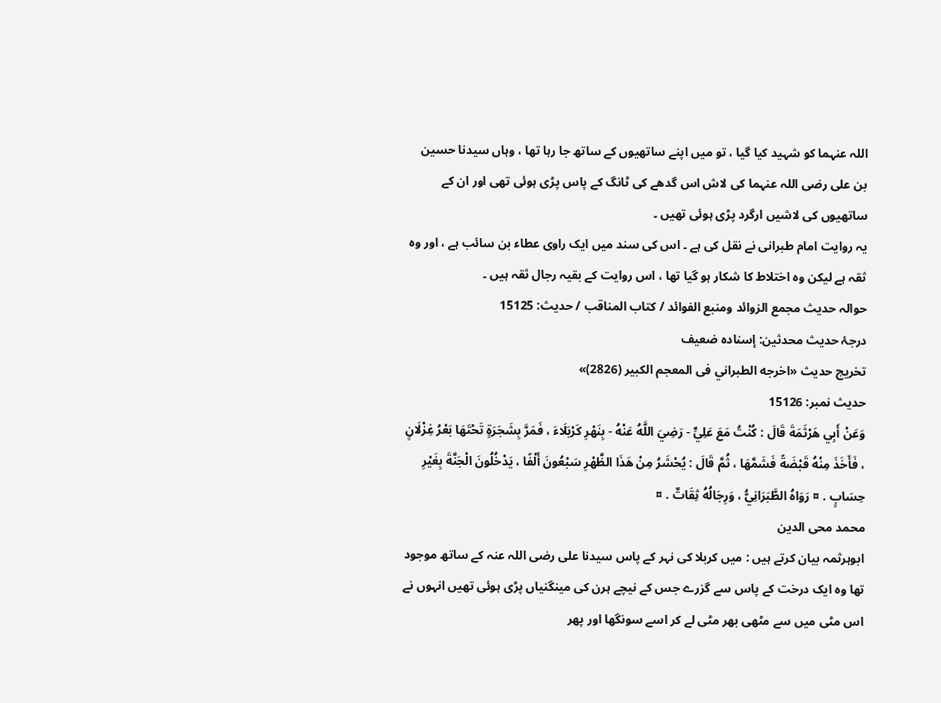اللہ عنہما کو شہید کیا گیا ، تو میں اپنے ساتھیوں کے ساتھ جا رہا تھا ، وہاں سیدنا حسین بن علی رضی اللہ عنہما کی لاش اس گدھے کی ٹانگ کے پاس پڑی ہوئی تھی اور ان کے ساتھیوں کی لاشیں ارگرد پڑی ہوئی تھیں ۔
یہ روایت امام طبرانی نے نقل کی ہے ۔ اس کی سند میں ایک راوی عطاء بن سائب ہے ، اور وہ ثقہ ہے لیکن وہ اختلاط کا شکار ہو گیا تھا ، اس روایت کے بقیہ رجال ثقہ ہیں ۔
حوالہ حدیث مجمع الزوائد ومنبع الفوائد / كتاب المناقب / حدیث: 15125
درجۂ حدیث محدثین: إسنادہ ضعیف
تخریج حدیث «اخرجه الطبراني فى المعجم الكبير (2826)»
حدیث نمبر: 15126
وَعَنْ أَبِي هَرْثَمَةَ قَالَ : كُنْتُ مَعَ عَلِيٍّ - رَضِيَ اللَّهُ عَنْهُ - بِنَهْرِ كَرْبَلَاءَ ، فَمَرَّ بِشَجَرَةٍ تَحْتَهَا بَعْرُ غِزْلَانٍ ، فَأَخَذَ مِنْهُ قَبْضَةً فَشَمَّهَا ، ثُمَّ قَالَ : يُحْشَرُ مِنْ هَذَا الظَّهْرِ سَبْعُونَ أَلْفًا ، يَدْخُلُونَ الْجَنَّةَ بِغَيْرِ حِسَابٍ . ¤ رَوَاهُ الطَّبَرَانِيُّ ، وَرِجَالُهُ ثِقَاتٌ . ¤
محمد محی الدین
ابوہرثمہ بیان کرتے ہیں : میں کربلا کی نہر کے پاس سیدنا علی رضی اللہ عنہ کے ساتھ موجود تھا وہ ایک درخت کے پاس سے گزرے جس کے نیچے ہرن کی مینگنیاں پڑی ہوئی تھیں انہوں نے اس مٹی میں سے مٹھی بھر مٹی لے کر اسے سونگھا اور پھر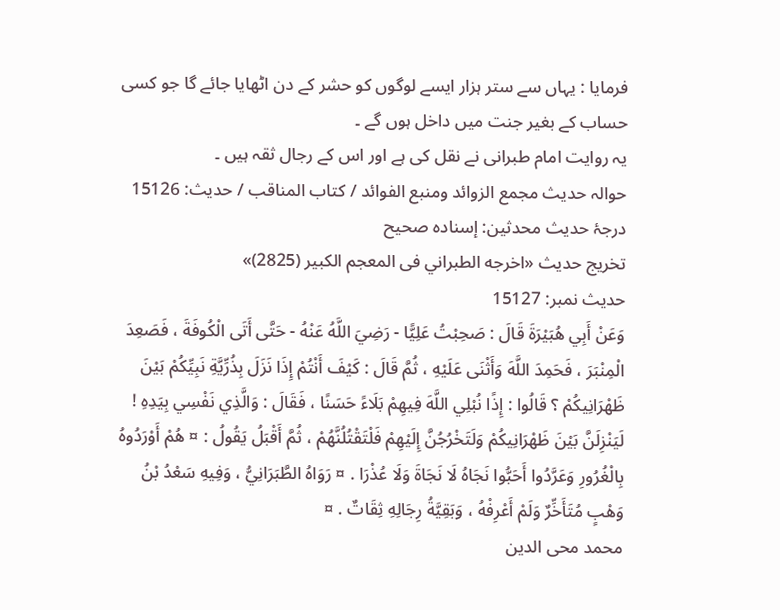فرمایا : یہاں سے ستر ہزار ایسے لوگوں کو حشر کے دن اٹھایا جائے گا جو کسی حساب کے بغیر جنت میں داخل ہوں گے ۔
یہ روایت امام طبرانی نے نقل کی ہے اور اس کے رجال ثقہ ہیں ۔
حوالہ حدیث مجمع الزوائد ومنبع الفوائد / كتاب المناقب / حدیث: 15126
درجۂ حدیث محدثین: إسنادہ صحیح
تخریج حدیث «اخرجه الطبراني فى المعجم الكبير (2825)»
حدیث نمبر: 15127
وَعَنْ أَبِي هُبَيْرَةَ قَالَ : صَحِبْتُ عَلِيًّا - رَضِيَ اللَّهُ عَنْهُ - حَتَّى أَتَى الْكُوفَةَ ، فَصَعِدَ الْمِنْبَرَ ، فَحَمِدَ اللَّهَ وَأَثْنَى عَلَيْهِ ، ثُمَّ قَالَ : كَيْفَ أَنْتُمْ إِذَا نَزَلَ بِذُرِّيَّةِ نَبِيِّكُمْ بَيْنَ ظَهْرَانِيكُمْ ؟ قَالُوا : إِذًا نُبْلِي اللَّهَ فِيهِمْ بَلَاءً حَسَنًا ، فَقَالَ : وَالَّذِي نَفْسِي بِيَدِهِ ! لَيَنْزِلَنَّ بَيْنَ ظَهْرَانِيكُمْ وَلَتَخْرُجُنَّ إِلَيْهِمْ فَلْتَقْتُلُنَّهُمْ ، ثُمَّ أَقْبَلُ يَقُولُ : ¤ هُمْ أَوْرَدُوهُ بِالْغُرُورِ وَعَرَّدُوا أَحَبُّوا نَجَاهُ لَا نَجَاةَ وَلَا عُذْرَا . ¤ رَوَاهُ الطَّبَرَانِيُّ ، وَفِيهِ سَعْدُ بْنُ وَهْبٍ مُتَأَخِّرٌ وَلَمْ أَعْرِفْهُ ، وَبَقِيَّةُ رِجَالِهِ ثِقَاتٌ . ¤
محمد محی الدین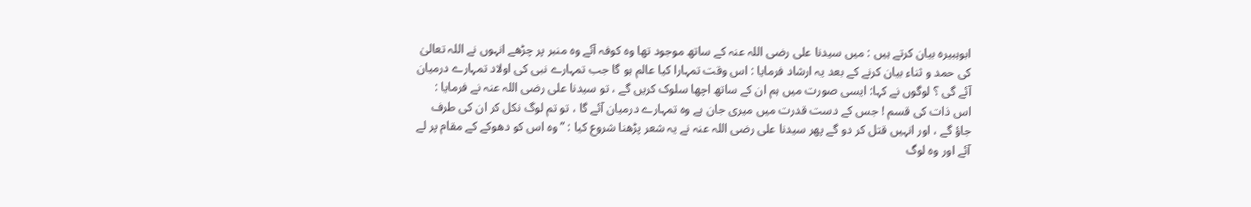ابوہبیرہ بیان کرتے ہیں : میں سیدنا علی رضی اللہ عنہ کے ساتھ موجود تھا وہ کوفہ آئے وہ منبر پر چڑھے انہوں نے اللہ تعالیٰ کی حمد و ثناء بیان کرنے کے بعد یہ ارشاد فرمایا : اس وقت تمہارا کیا عالم ہو گا جب تمہارے نبی کی اولاد تمہارے درمیان آئے گی ؟ لوگوں نے کہا: ایسی صورت میں ہم ان کے ساتھ اچھا سلوک کریں گے ، تو سیدنا علی رضی اللہ عنہ نے فرمایا : اس ذات کی قسم ! جس کے دست قدرت میں میری جان ہے وہ تمہارے درمیان آئے گا ، تو تم لوگ نکل کر ان کی طرف جاؤ گے ، اور انہیں قتل کر دو گے پھر سیدنا علی رضی اللہ عنہ نے یہ شعر پڑھنا شروع کیا : ” وہ اس کو دھوکے کے مقام پر لے آئے اور وہ لوگ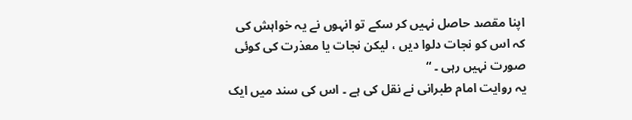اپنا مقصد حاصل نہیں کر سکے تو انہوں نے یہ خواہش کی کہ اس کو نجات دلوا دیں ، لیکن نجات یا معذرت کی کوئی صورت نہیں رہی ۔ “
یہ روایت امام طبرانی نے نقل کی ہے ۔ اس کی سند میں ایک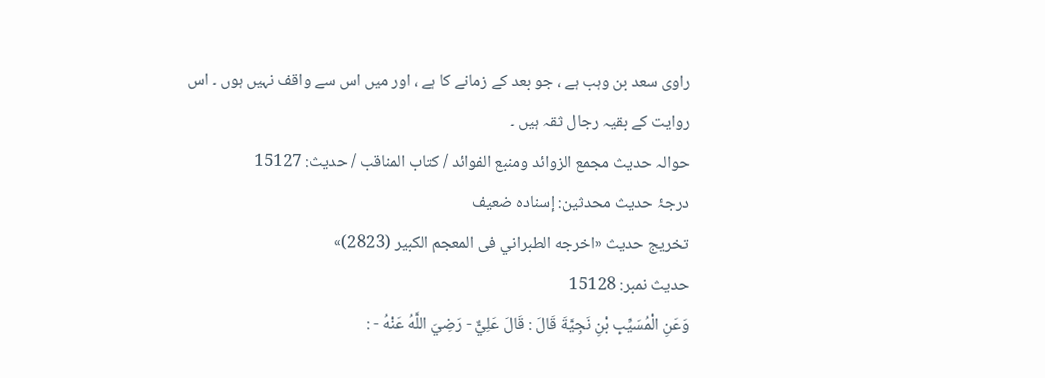راوی سعد بن وہب ہے ، جو بعد کے زمانے کا ہے ، اور میں اس سے واقف نہیں ہوں ۔ اس روایت کے بقیہ رجال ثقہ ہیں ۔
حوالہ حدیث مجمع الزوائد ومنبع الفوائد / كتاب المناقب / حدیث: 15127
درجۂ حدیث محدثین: إسنادہ ضعیف
تخریج حدیث «اخرجه الطبراني فى المعجم الكبير (2823)»
حدیث نمبر: 15128
وَعَنِ الْمُسَيِّبِ بْنِ نَجِيَّةَ قَالَ : قَالَ عَلِيٌّ - رَضِيَ اللَّهُ عَنْهُ - :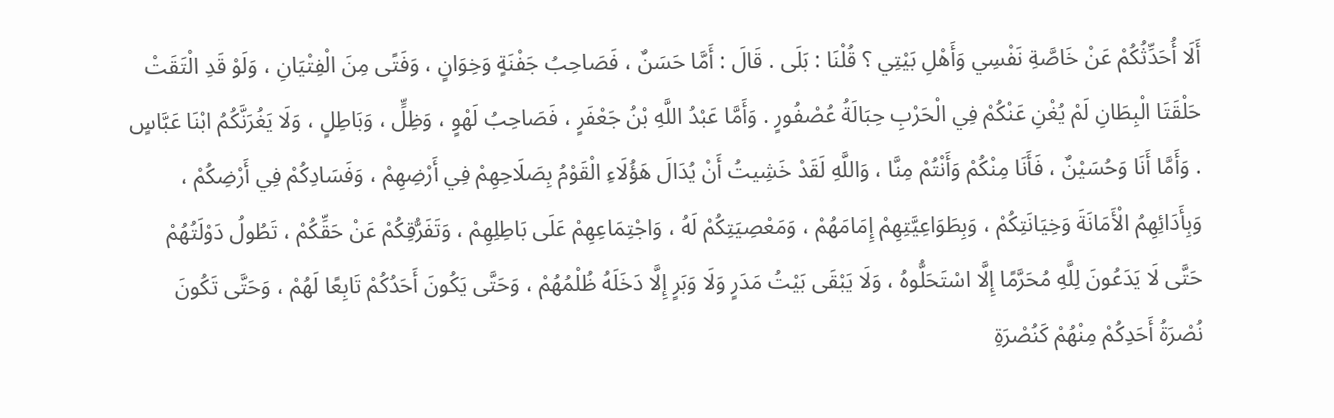أَلَا أُحَدِّثُكُمْ عَنْ خَاصَّةِ نَفْسِي وَأَهْلِ بَيْتِي ؟ قُلْنَا : بَلَى . قَالَ : أَمَّا حَسَنٌ ، فَصَاحِبُ جَفْنَةٍ وَخِوَانٍ ، وَفَتًى مِنَ الْفِتْيَانِ ، وَلَوْ قَدِ الْتَقَتْ حَلْقَتَا الْبِطَانِ لَمْ يُغْنِ عَنْكُمْ فِي الْحَرْبِ حِبَالَةُ عُصْفُورٍ . وَأَمَّا عَبْدُ اللَّهِ بْنُ جَعْفَرٍ ، فَصَاحِبُ لَهْوٍ ، وَظِلٍّ ، وَبَاطِلٍ ، وَلَا يَغُرَنَّكُمُ ابْنَا عَبَّاسٍ . وَأَمَّا أَنَا وَحُسَيْنٌ ، فَأَنَا مِنْكُمْ وَأَنْتُمْ مِنَّا ، وَاللَّهِ لَقَدْ خَشِيتُ أَنْ يُدَالَ هَؤُلَاءِ الْقَوْمُ بِصَلَاحِهِمْ فِي أَرْضِهِمْ ، وَفَسَادِكُمْ فِي أَرْضِكُمْ ، وَبِأَدَائِهِمُ الْأَمَانَةَ وَخِيَانَتِكُمْ ، وَبِطَوَاعِيَّتِهِمْ إِمَامَهُمْ ، وَمَعْصِيَتِكُمْ لَهُ ، وَاجْتِمَاعِهِمْ عَلَى بَاطِلِهِمْ ، وَتَفَرُّقِكُمْ عَنْ حَقِّكُمْ ، تَطُولُ دَوْلَتُهُمْ حَتَّى لَا يَدَعُونَ لِلَّهِ مُحَرَّمًا إِلَّا اسْتَحَلُّوهُ ، وَلَا يَبْقَى بَيْتُ مَدَرٍ وَلَا وَبَرٍ إِلَّا دَخَلَهُ ظُلْمُهُمْ ، وَحَتَّى يَكُونَ أَحَدُكُمْ تَابِعًا لَهُمْ ، وَحَتَّى تَكُونَ نُصْرَةُ أَحَدِكُمْ مِنْهُمْ كَنُصْرَةِ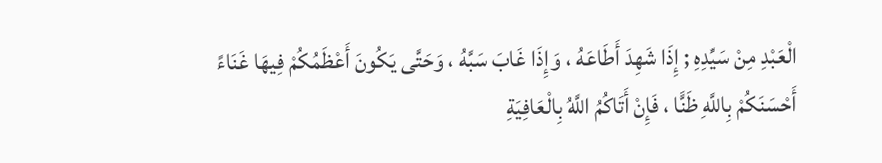الْعَبْدِ مِنْ سَيِّدِهِ ; إِذَا شَهِدَ أَطَاعَهُ ، وَإِذَا غَابَ سَبَّهُ ، وَحَتَّى يَكُونَ أَعْظَمُكُمْ فِيهَا غَنَاءً أَحْسَنَكُمْ بِاللَّهِ ظَنًّا ، فَإِنْ أَتَاكُمُ اللَّهُ بِالْعَافِيَةِ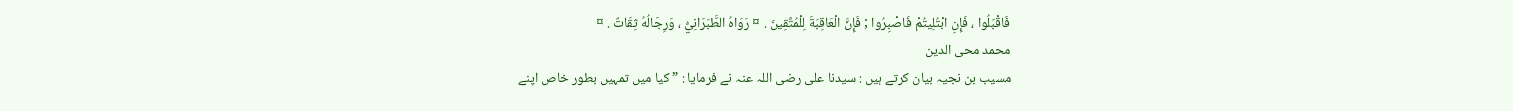فَاقْبَلُوا ، فَإِنِ ابْتُلِيتُمْ فَاصْبِرُوا ; فَإِنَّ الْعَاقِبَةَ لِلْمُتَّقِينَ . ¤ رَوَاهُ الطَّبَرَانِيُّ ، وَرِجَالُهُ ثِقَاتٌ . ¤
محمد محی الدین
مسیب بن نجیہ بیان کرتے ہیں : سیدنا علی رضی اللہ عنہ نے فرمایا : ” کیا میں تمہیں بطور خاص اپنے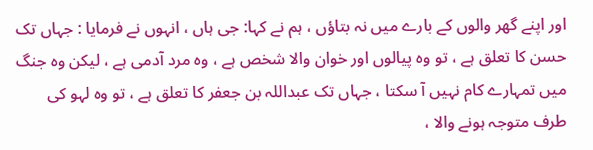اور اپنے گھر والوں کے بارے میں نہ بتاؤں ، ہم نے کہا: جی ہاں ، انہوں نے فرمایا : جہاں تک حسن کا تعلق ہے ، تو وہ پیالوں اور خوان والا شخص ہے ، وہ مرد آدمی ہے ، لیکن وہ جنگ میں تمہارے کام نہیں آ سکتا ، جہاں تک عبداللہ بن جعفر کا تعلق ہے ، تو وہ لہو کی طرف متوجہ ہونے والا ،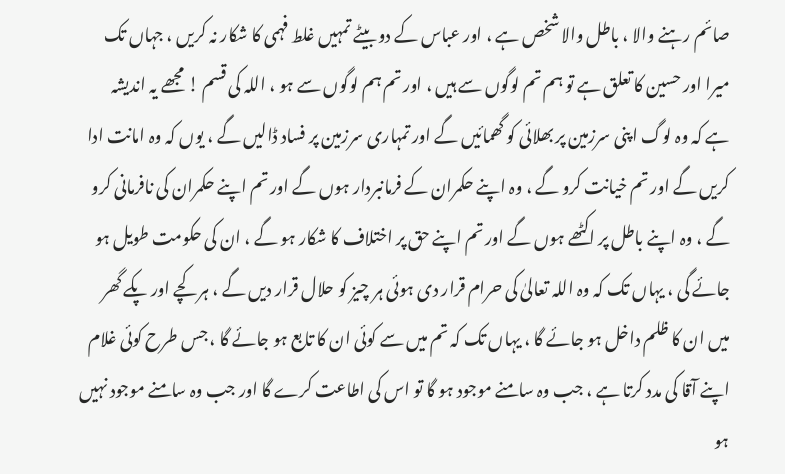صائم رہنے والا ، باطل والا شخص ہے ، اور عباس کے دو بیٹے تمہیں غلط فہمی کا شکار نہ کریں ، جہاں تک میرا اور حسین کا تعلق ہے تو ہم تم لوگوں سے ہیں ، اور تم ہم لوگوں سے ہو ، اللہ کی قسم ! مجھے یہ اندیشہ ہے کہ وہ لوگ اپنی سرزمین پر بھلائی کو گھمائیں گے اور تمہاری سرزمین پر فساد ڈالیں گے ، یوں کہ وہ امانت ادا کریں گے اور تم خیانت کرو گے ، وہ اپنے حکمران کے فرمانبردار ہوں گے اور تم اپنے حکمران کی نافرمانی کرو گے ، وہ اپنے باطل پر اکٹھے ہوں گے اور تم اپنے حق پر اختلاف کا شکار ہو گے ، ان کی حکومت طویل ہو جائے گی ، یہاں تک کہ وہ اللہ تعالیٰ کی حرام قرار دی ہوئی ہر چیز کو حلال قرار دیں گے ، ہر کچے اور پکے گھر میں ان کا ظلم داخل ہو جائے گا ، یہاں تک کہ تم میں سے کوئی ان کا تابع ہو جائے گا ، جس طرح کوئی غلام اپنے آقا کی مدد کرتا ہے ، جب وہ سامنے موجود ہو گا تو اس کی اطاعت کرے گا اور جب وہ سامنے موجود نہیں ہو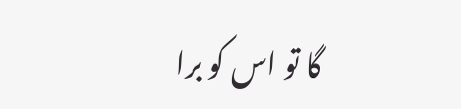گا تو اس کو برا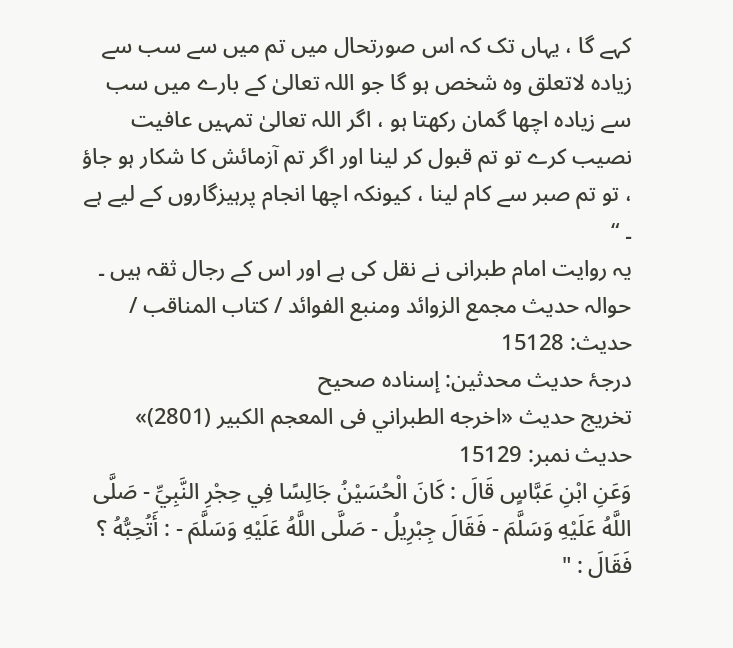کہے گا ، یہاں تک کہ اس صورتحال میں تم میں سے سب سے زیادہ لاتعلق وہ شخص ہو گا جو اللہ تعالیٰ کے بارے میں سب سے زیادہ اچھا گمان رکھتا ہو ، اگر اللہ تعالیٰ تمہیں عافیت نصیب کرے تو تم قبول کر لینا اور اگر تم آزمائش کا شکار ہو جاؤ ، تو تم صبر سے کام لینا ، کیونکہ اچھا انجام پرہیزگاروں کے لیے ہے ۔ “
یہ روایت امام طبرانی نے نقل کی ہے اور اس کے رجال ثقہ ہیں ۔
حوالہ حدیث مجمع الزوائد ومنبع الفوائد / كتاب المناقب / حدیث: 15128
درجۂ حدیث محدثین: إسنادہ صحیح
تخریج حدیث «اخرجه الطبراني فى المعجم الكبير (2801)»
حدیث نمبر: 15129
وَعَنِ ابْنِ عَبَّاسٍ قَالَ : كَانَ الْحُسَيْنُ جَالِسًا فِي حِجْرِ النَّبِيِّ - صَلَّى اللَّهُ عَلَيْهِ وَسَلَّمَ - فَقَالَ جِبْرِيلُ - صَلَّى اللَّهُ عَلَيْهِ وَسَلَّمَ - : أَتُحِبُّهُ ؟ فَقَالَ : "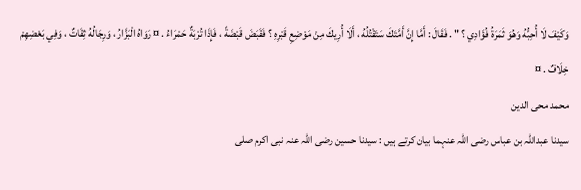وَكَيْفَ لَا أُحِبُّهُ وَهُوَ ثَمَرَةُ فُؤَادِي ؟ " . فَقَالَ : أَمَّا إِنَّ أَمَّتَكَ سَتَقْتُلُهُ ، أَلَا أُرِيكَ مِنْ مَوْضِعِ قَبْرِهِ ؟ فَقَبَضَ قَبْضَةً ، فَإِذَا تُرْبَةٌ حَمْرَاءُ . ¤ رَوَاهُ الْبَزَّارُ ، وَرِجَالُهُ ثِقَاتٌ ، وَفِي بَعْضِهِمْ خِلَافٌ . ¤
محمد محی الدین
سیدنا عبداللہ بن عباس رضی اللہ عنہما بیان کرتے ہیں : سیدنا حسین رضی اللہ عنہ نبی اکرم صلی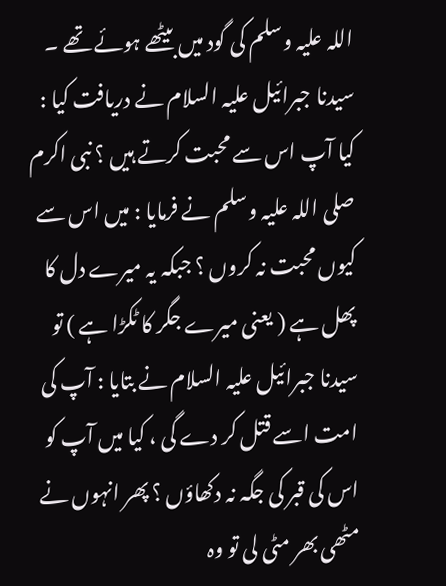اللہ علیہ وسلم کی گود میں بیٹھے ہوئے تھے ۔ سیدنا جبرائیل علیہ السلام نے دریافت کیا : کیا آپ اس سے محبت کرتے ہیں ؟ نبی اکرم صلی اللہ علیہ وسلم نے فرمایا : میں اس سے کیوں محبت نہ کروں ؟ جبکہ یہ میرے دل کا پھل ہے ( یعنی میرے جگر کا ٹکڑا ہے ) تو سیدنا جبرائیل علیہ السلام نے بتایا : آپ کی امت اسے قتل کر دے گی ، کیا میں آپ کو اس کی قبر کی جگہ نہ دکھاؤں ؟ پھر انہوں نے مٹھی بھر مٹی لی تو وہ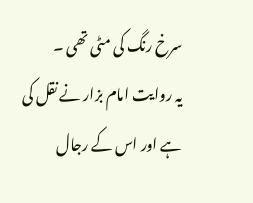سرخ رنگ کی مٹی تھی ۔
یہ روایت امام بزار نے نقل کی ہے اور اس کے رجال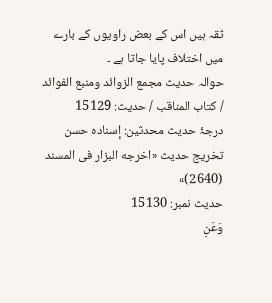ثقہ ہیں اس کے بعض راویوں کے بارے میں اختلاف پایا جاتا ہے ۔
حوالہ حدیث مجمع الزوائد ومنبع الفوائد / كتاب المناقب / حدیث: 15129
درجۂ حدیث محدثین: إسنادہ حسن
تخریج حدیث «اخرجه البزار فى المسند (2640)»
حدیث نمبر: 15130
وَعَنِ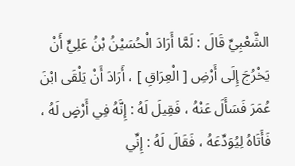الشَّعْبِيِّ قَالَ : لَمَّا أَرَادَ الْحُسَيْنُ بْنُ عَلِيٍّ أَنْ يَخْرُجَ إِلَى أَرْضِ [ الْعِرَاقِ ] ، أَرَادَ أَنْ يَلْقَى ابْنَ عُمَرَ فَسَأَلَ عَنْهُ ، فَقِيلَ لَهُ : إِنَّهُ فِي أَرْضٍ لَهُ ، فَأَتَاهُ لِيُوَدِّعَهُ ، فَقَالَ لَهُ : إِنِّي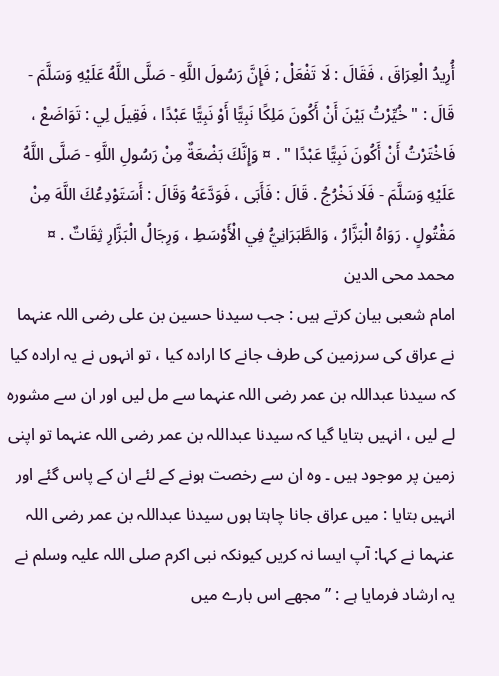أُرِيدُ الْعِرَاقَ ، فَقَالَ : لَا تَفْعَلْ ; فَإِنَّ رَسُولَ اللَّهِ - صَلَّى اللَّهُ عَلَيْهِ وَسَلَّمَ - قَالَ : " خُيِّرْتُ بَيْنَ أَنْ أَكُونَ مَلِكًا نَبِيًّا أَوْ نَبِيًّا عَبْدًا ، فَقِيلَ لِي : تَوَاضَعْ ، فَاخْتَرْتُ أَنْ أَكُونَ نَبِيًّا عَبْدًا " . ¤ وَإِنَّكَ بَضْعَةٌ مِنْ رَسُولِ اللَّهِ - صَلَّى اللَّهُ عَلَيْهِ وَسَلَّمَ - فَلَا نَخْرُجُ . قَالَ : فَأَبَى ، فَوَدَّعَهُ وَقَالَ : أَسَتَوْدِعُكَ اللَّهَ مِنْ مَقْتُولٍ . رَوَاهُ الْبَزَّارُ ، وَالطَّبَرَانِيُّ فِي الْأَوْسَطِ ، وَرِجَالُ الْبَزَّارِ ثِقَاتٌ . ¤
محمد محی الدین
امام شعبی بیان کرتے ہیں : جب سیدنا حسین بن علی رضی اللہ عنہما نے عراق کی سرزمین کی طرف جانے کا ارادہ کیا ، تو انہوں نے یہ ارادہ کیا کہ سیدنا عبداللہ بن عمر رضی اللہ عنہما سے مل لیں اور ان سے مشورہ لے لیں ، انہیں بتایا گیا کہ سیدنا عبداللہ بن عمر رضی اللہ عنہما تو اپنی زمین پر موجود ہیں ۔ وہ ان سے رخصت ہونے کے لئے ان کے پاس گئے اور انہیں بتایا : میں عراق جانا چاہتا ہوں سیدنا عبداللہ بن عمر رضی اللہ عنہما نے کہا: آپ ایسا نہ کریں کیونکہ نبی اکرم صلی اللہ علیہ وسلم نے یہ ارشاد فرمایا ہے : ” مجھے اس بارے میں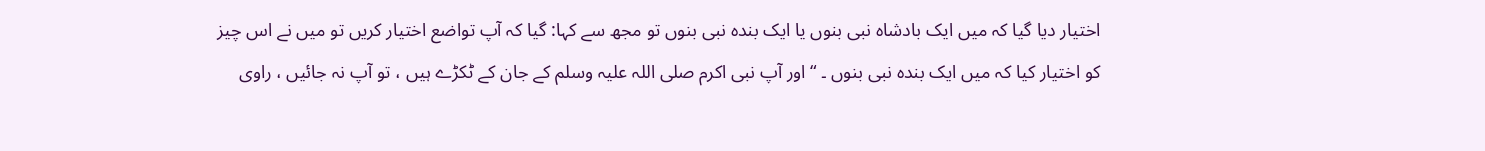اختیار دیا گیا کہ میں ایک بادشاہ نبی بنوں یا ایک بندہ نبی بنوں تو مجھ سے کہا: گیا کہ آپ تواضع اختیار کریں تو میں نے اس چیز کو اختیار کیا کہ میں ایک بندہ نبی بنوں ۔ “ اور آپ نبی اکرم صلی اللہ علیہ وسلم کے جان کے ٹکڑے ہیں ، تو آپ نہ جائیں ، راوی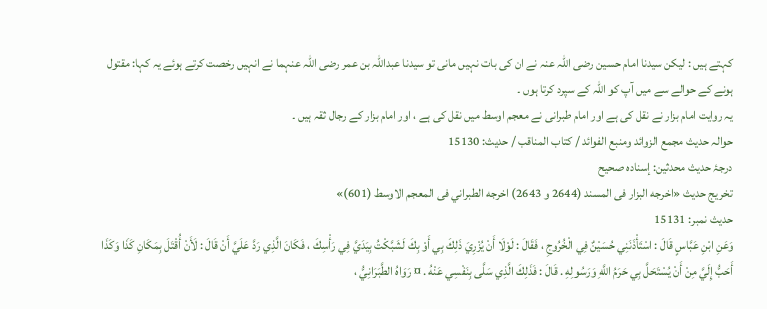کہتے ہیں : لیکن سیدنا امام حسین رضی اللہ عنہ نے ان کی بات نہیں مانی تو سیدنا عبداللہ بن عمر رضی اللہ عنہما نے انہیں رخصت کرتے ہوئے یہ کہا: مقتول ہونے کے حوالے سے میں آپ کو اللہ کے سپرد کرتا ہوں ۔
یہ روایت امام بزار نے نقل کی ہے اور امام طبرانی نے معجم اوسط میں نقل کی ہے ، اور امام بزار کے رجال ثقہ ہیں ۔
حوالہ حدیث مجمع الزوائد ومنبع الفوائد / كتاب المناقب / حدیث: 15130
درجۂ حدیث محدثین: إسنادہ صحیح
تخریج حدیث «اخرجه البزار فى المسند (2644 و 2643) اخرجه الطبراني فى المعجم الاوسط (601)»
حدیث نمبر: 15131
وَعَنِ ابْنِ عَبَّاسٍ قَالَ : اسْتَأْذَنَنِي حُسَيْنٌ فِي الْخُرُوجِ ، فَقَالَ : لَوْلَا أَنْ يُزْرِيَ ذَلِكَ بِي أَوْ بِكَ لَشَبَّكْتُ بِيَدَيَّ فِي رَأْسِكَ ، فَكَانَ الَّذِي رَدَّ عَلَيَّ أَنْ قَالَ : لَأَنْ أُقْتَلَ بِمَكَانِ كَذَا وَكَذَا أَحَبُّ إِلَيَّ مِنْ أَنْ يُسْتَحَلَّ بِي حَرَمُ اللَّهِ وَرَسُولِهِ . قَالَ : فَذَلِكَ الَّذِي سَلَّى بِنَفْسِي عَنْهُ . ¤ رَوَاهُ الطَّبَرَانِيُّ ،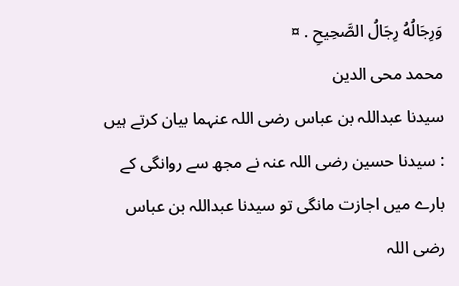وَرِجَالُهُ رِجَالُ الصَّحِيحِ . ¤
محمد محی الدین
سیدنا عبداللہ بن عباس رضی اللہ عنہما بیان کرتے ہیں : سیدنا حسین رضی اللہ عنہ نے مجھ سے روانگی کے بارے میں اجازت مانگی تو سیدنا عبداللہ بن عباس رضی اللہ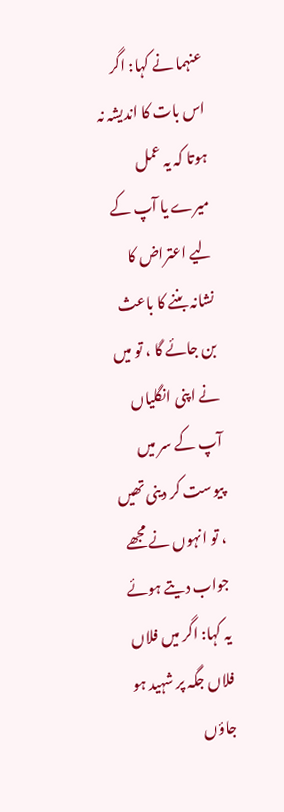عنہما نے کہا: اگر اس بات کا اندیشہ نہ ہوتا کہ یہ عمل میرے یا آپ کے لیے اعتراض کا نشانہ بننے کا باعث بن جائے گا ، تو میں نے اپنی انگلیاں آپ کے سر میں پیوست کر دینی تھیں ، تو انہوں نے مجھے جواب دیتے ہوئے یہ کہا: اگر میں فلاں فلاں جگہ پر شہید ہو جاؤں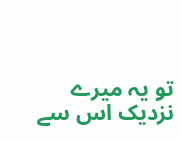تو یہ میرے نزدیک اس سے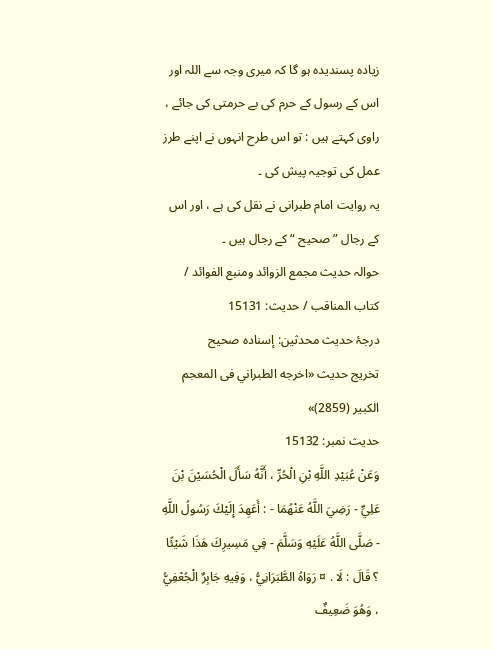زیادہ پسندیدہ ہو گا کہ میری وجہ سے اللہ اور اس کے رسول کے حرم کی بے حرمتی کی جائے ، راوی کہتے ہیں : تو اس طرح انہوں نے اپنے طرز عمل کی توجیہ پیش کی ۔
یہ روایت امام طبرانی نے نقل کی ہے ، اور اس کے رجال ” صحیح “ کے رجال ہیں ۔
حوالہ حدیث مجمع الزوائد ومنبع الفوائد / كتاب المناقب / حدیث: 15131
درجۂ حدیث محدثین: إسنادہ صحیح
تخریج حدیث «اخرجه الطبراني فى المعجم الكبير (2859)»
حدیث نمبر: 15132
وَعَنْ عُبَيْدِ اللَّهِ بْنِ الْحُرِّ ، أَنَّهُ سَأَلَ الْحُسَيْنَ بْنَ عَلِيٍّ - رَضِيَ اللَّهُ عَنْهُمَا - : أَعَهِدَ إِلَيْكَ رَسُولُ اللَّهِ - صَلَّى اللَّهُ عَلَيْهِ وَسَلَّمَ - فِي مَسِيرِكَ هَذَا شَيْئًا ؟ قَالَ : لَا . ¤ رَوَاهُ الطَّبَرَانِيُّ ، وَفِيهِ جَابِرٌ الْجُعْفِيُّ ، وَهُوَ ضَعِيفٌ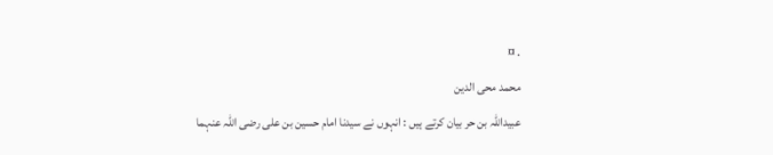. ¤
محمد محی الدین
عبیداللہ بن حر بیان کرتے ہیں : انہوں نے سیدنا امام حسین بن علی رضی اللہ عنہما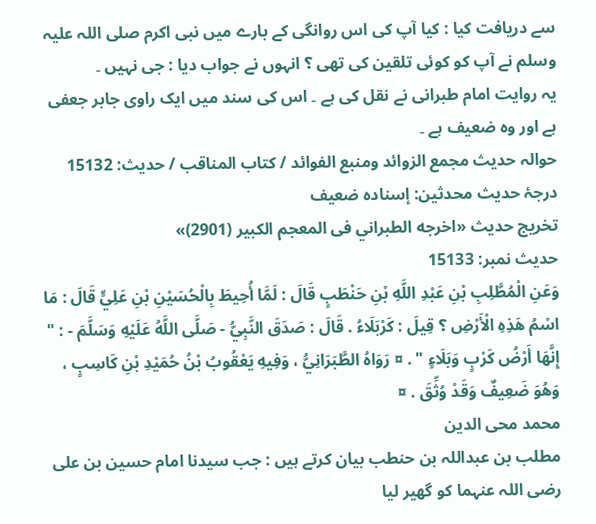سے دریافت کیا : کیا آپ کی اس روانگی کے بارے میں نبی اکرم صلی اللہ علیہ وسلم نے آپ کو کوئی تلقین کی تھی ؟ انہوں نے جواب دیا : جی نہیں ۔
یہ روایت امام طبرانی نے نقل کی ہے ۔ اس کی سند میں ایک راوی جابر جعفی ہے اور وہ ضعیف ہے ۔
حوالہ حدیث مجمع الزوائد ومنبع الفوائد / كتاب المناقب / حدیث: 15132
درجۂ حدیث محدثین: إسنادہ ضعیف
تخریج حدیث «اخرجه الطبراني فى المعجم الكبير (2901)»
حدیث نمبر: 15133
وَعَنِ الْمُطَّلِبِ بْنِ عَبْدِ اللَّهِ بْنِ حَنْطَبٍ قَالَ : لَمَّا أُحِيطَ بِالْحُسَيْنِ بْنِ عَلِيٍّ قَالَ : مَا اسْمُ هَذِهِ الْأَرْضِ ؟ قِيلَ : كَرْبَلَاءُ . قَالَ : صَدَقَ النَّبِيُّ - صَلَّى اللَّهُ عَلَيْهِ وَسَلَّمَ - : " إِنَّهَا أَرْضُ كَرْبٍ وَبَلَاءٍ " . ¤ رَوَاهُ الطَّبَرَانِيُّ ، وَفِيهِ يَعْقُوبُ بْنُ حُمَيْدِ بْنِ كَاسِبٍ ، وَهُوَ ضَعِيفٌ وَقَدْ وُثِّقَ . ¤
محمد محی الدین
مطلب بن عبداللہ بن حنطب بیان کرتے ہیں : جب سیدنا امام حسین بن علی رضی اللہ عنہما کو گھیر لیا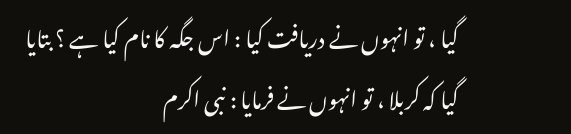گیا ، تو انہوں نے دریافت کیا : اس جگہ کا نام کیا ہے ؟ بتایا گیا کہ کربلا ، تو انہوں نے فرمایا : نبی اکرم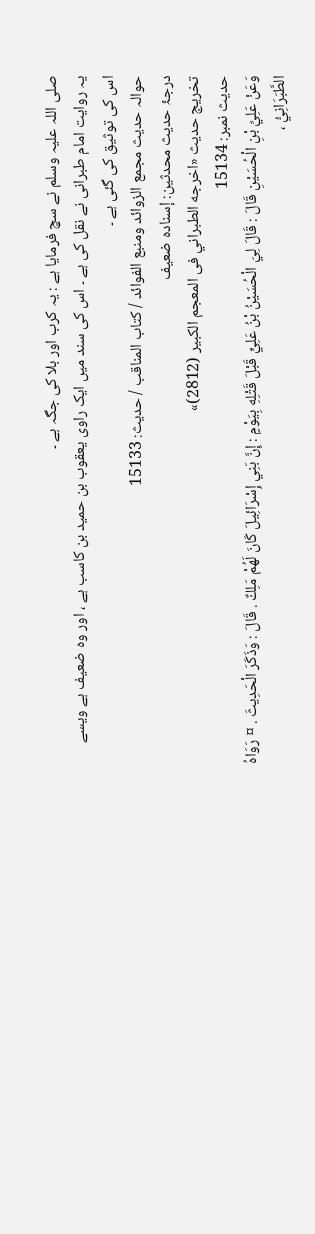صلی اللہ علیہ وسلم نے سچ فرمایا ہے : یہ کرب اور بلا کی جگہ ہے ۔
یہ روایت امام طبرانی نے نقل کی ہے ۔ اس کی سند میں ایک راوی یعقوب بن حمید بن کاسب ہے ، اور وہ ضعیف ہے ویسے اس کی توثیق کی گئی ہے ۔
حوالہ حدیث مجمع الزوائد ومنبع الفوائد / كتاب المناقب / حدیث: 15133
درجۂ حدیث محدثین: إسنادہ ضعیف
تخریج حدیث «اخرجه الطبراني فى المعجم الكبير (2812)»
حدیث نمبر: 15134
وَعَنْ عَلِيِّ بْنِ الْحُسَيْنِ قَالَ : قَالَ لِيَ الْحُسَيْنُ بْنُ عَلِيٍّ قَبْلَ قَتْلِهِ بِيَوْمٍ : إِنَّ بَنِي إِسْرَائِيلَ كَانَ لَهُمْ مَلِكٌ . قَالَ : وَذَكَرَ الْحَدِيثَ . ¤ رَوَاهُ الطَّبَرَانِيُّ ،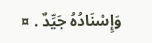وَإِسْنَادُهُ جَيِّدٌ . ¤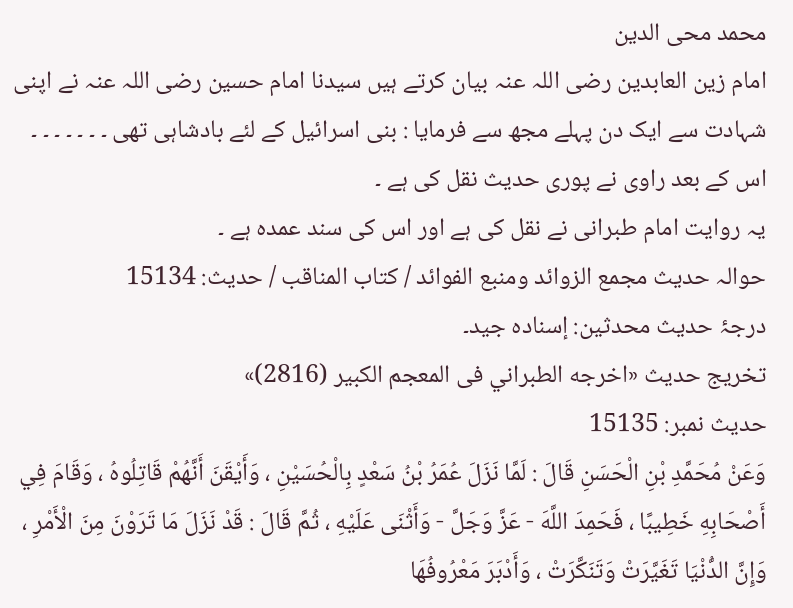محمد محی الدین
امام زین العابدین رضی اللہ عنہ بیان کرتے ہیں سیدنا امام حسین رضی اللہ عنہ نے اپنی شہادت سے ایک دن پہلے مجھ سے فرمایا : بنی اسرائیل کے لئے بادشاہی تھی ۔ ۔ ۔ ۔ ۔ ۔ ۔ اس کے بعد راوی نے پوری حدیث نقل کی ہے ۔
یہ روایت امام طبرانی نے نقل کی ہے اور اس کی سند عمدہ ہے ۔
حوالہ حدیث مجمع الزوائد ومنبع الفوائد / كتاب المناقب / حدیث: 15134
درجۂ حدیث محدثین: إسنادہ جید۔
تخریج حدیث «اخرجه الطبراني فى المعجم الكبير (2816)»
حدیث نمبر: 15135
وَعَنْ مُحَمَّدِ بْنِ الْحَسَنِ قَالَ : لَمَّا نَزَلَ عُمَرُ بْنُ سَعْدٍ بِالْحُسَيْنِ ، وَأَيْقَنَ أَنَّهُمْ قَاتِلُوهُ ، وَقَامَ فِي أَصْحَابِهِ خَطِيبًا ، فَحَمِدَ اللَّهَ - عَزَّ وَجَلَّ - وَأَثْنَى عَلَيْهِ ، ثُمَّ قَالَ : قَدْ نَزَلَ مَا تَرَوْنَ مِنَ الْأَمْرِ ، وَإِنَّ الدُّنْيَا تَغَيَّرَتْ وَتَنَكَّرَتْ ، وَأَدْبَرَ مَعْرُوفُهَا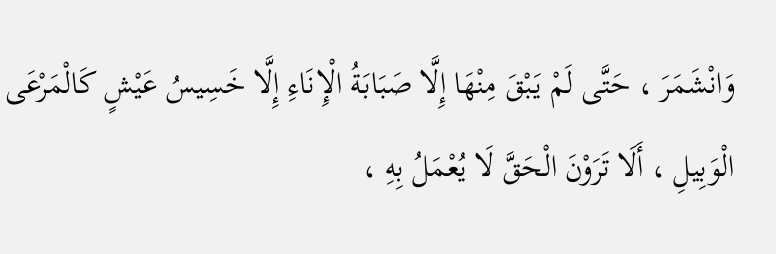وَانْشَمَرَ ، حَتَّى لَمْ يَبْقَ مِنْهَا إِلَّا صَبَابَةُ الْإِنَاءِ إِلَّا خَسِيسُ عَيْشٍ كَالْمَرْعَى الْوَبِيلِ ، أَلَا تَرَوْنَ الْحَقَّ لَا يُعْمَلُ بِهِ ،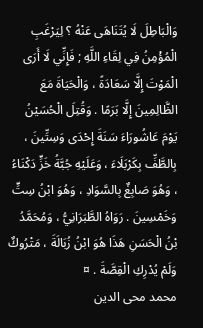وَالْبَاطِلَ لَا يُتَنَاهَى عَنْهُ ؟ لِيَرْغَبِ الْمُؤْمِنُ فِي لِقَاءِ اللَّهِ ; فَإِنِّي لَا أَرَى الْمَوْتَ إِلَّا سَعَادَةً ، وَالْحَيَاةَ مَعَ الظَّالِمِينَ إِلَّا بَرَمًا . وَقُتِلَ الْحُسَيْنُ يَوْمَ عَاشُورَاءَ سَنَةَ إِحْدَى وَسِتِّينَ ، بِالطَّفِّ بِكَرْبَلَاءَ ، وَعَلَيْهِ جُبَّةُ خَزٍّ دَكْنَاءُ ، وَهُوَ صَابِغٌ بِالسَّوَادِ ، وَهُوَ ابْنُ سِتٍّ وَخَمْسِينَ . رَوَاهُ الطَّبَرَانِيُّ ، وَمُحَمَّدُ بْنُ الْحَسَنِ هَذَا هُوَ ابْنُ زُبَالَةَ ، مَتْرُوكٌ وَلَمْ يُدْرِكِ الْقِصَّةَ . ¤
محمد محی الدین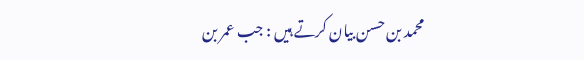محمد بن حسن بیان کرتے ہیں : جب عمر بن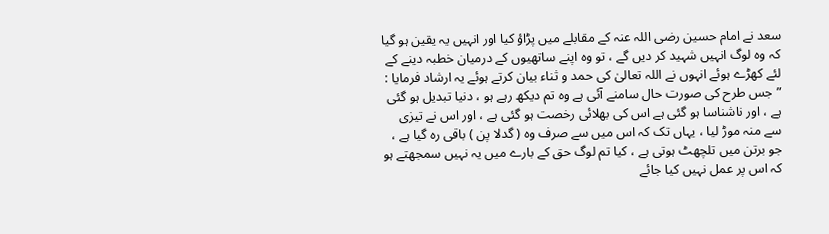سعد نے امام حسین رضی اللہ عنہ کے مقابلے میں پڑاؤ کیا اور انہیں یہ یقین ہو گیا کہ وہ لوگ انہیں شہید کر دیں گے ، تو وہ اپنے ساتھیوں کے درمیان خطبہ دینے کے لئے کھڑے ہوئے انہوں نے اللہ تعالیٰ کی حمد و ثناء بیان کرتے ہوئے یہ ارشاد فرمایا : ” جس طرح کی صورت حال سامنے آئی ہے وہ تم دیکھ رہے ہو ، دنیا تبدیل ہو گئی ہے ، اور ناشناسا ہو گئی ہے اس کی بھلائی رخصت ہو گئی ہے ، اور اس نے تیزی سے منہ موڑ لیا ، یہاں تک کہ اس میں سے صرف وہ ( گدلا پن ) باقی رہ گیا ہے ، جو برتن میں تلچھٹ ہوتی ہے ، کیا تم لوگ حق کے بارے میں یہ نہیں سمجھتے ہو کہ اس پر عمل نہیں کیا جائے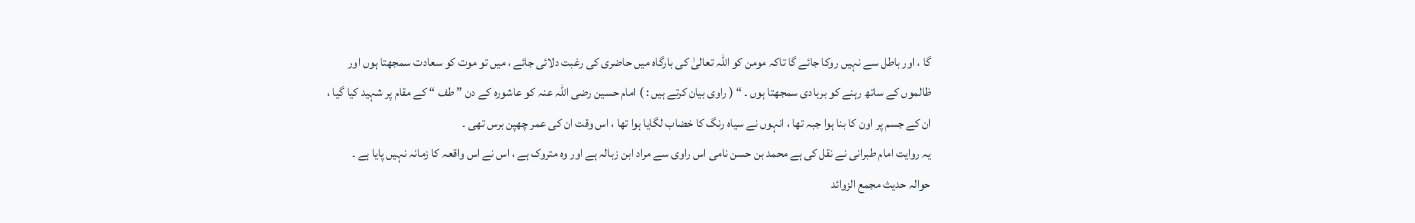گا ، اور باطل سے نہیں روکا جائے گا تاکہ مومن کو اللہ تعالیٰ کی بارگاہ میں حاضری کی رغبت دلائی جائے ، میں تو موت کو سعادت سمجھتا ہوں اور ظالموں کے ساتھ رہنے کو بربادی سمجھتا ہوں ۔ “ ( راوی بیان کرتے ہیں : ) امام حسین رضی اللہ عنہ کو عاشورہ کے دن ” طف “ کے مقام پر شہید کیا گیا ، ان کے جسم پر اون کا بنا ہوا جبہ تھا ، انہوں نے سیاہ رنگ کا خضاب لگایا ہوا تھا ، اس وقت ان کی عمر چھپن برس تھی ۔
یہ روایت امام طبرانی نے نقل کی ہے محمد بن حسن نامی اس راوی سے مراد ابن زبالہ ہے اور وہ متروک ہے ، اس نے اس واقعہ کا زمانہ نہیں پایا ہے ۔
حوالہ حدیث مجمع الزوائد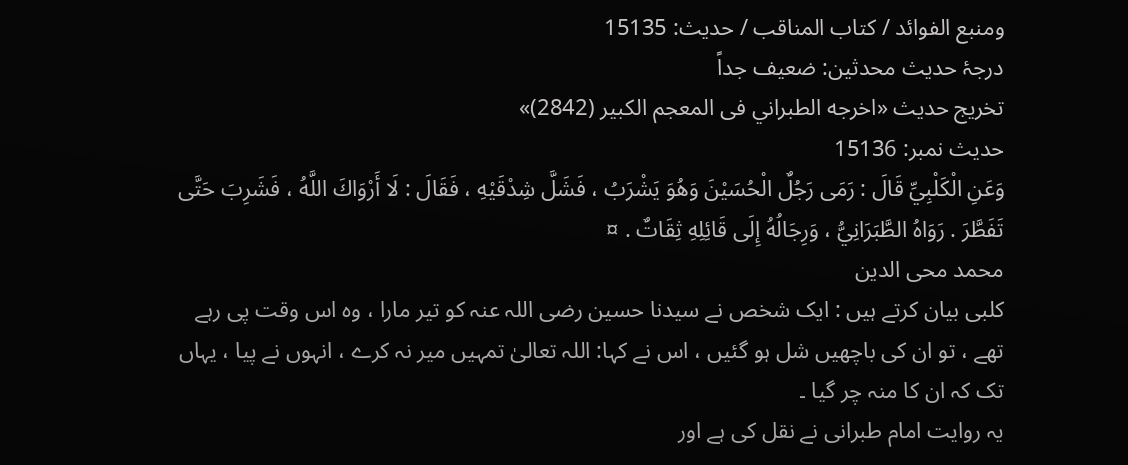ومنبع الفوائد / كتاب المناقب / حدیث: 15135
درجۂ حدیث محدثین: ضعیف جداً
تخریج حدیث «اخرجه الطبراني فى المعجم الكبير (2842)»
حدیث نمبر: 15136
وَعَنِ الْكَلْبِيِّ قَالَ : رَمَى رَجُلٌ الْحُسَيْنَ وَهُوَ يَشْرَبُ ، فَشَلَّ شِدْقَيْهِ ، فَقَالَ : لَا أَرْوَاكَ اللَّهُ ، فَشَرِبَ حَتَّى تَفَطَّرَ . رَوَاهُ الطَّبَرَانِيُّ ، وَرِجَالُهُ إِلَى قَائِلِهِ ثِقَاتٌ . ¤
محمد محی الدین
کلبی بیان کرتے ہیں : ایک شخص نے سیدنا حسین رضی اللہ عنہ کو تیر مارا ، وہ اس وقت پی رہے تھے ، تو ان کی باچھیں شل ہو گئیں ، اس نے کہا: اللہ تعالیٰ تمہیں میر نہ کرے ، انہوں نے پیا ، یہاں تک کہ ان کا منہ چر گیا ۔
یہ روایت امام طبرانی نے نقل کی ہے اور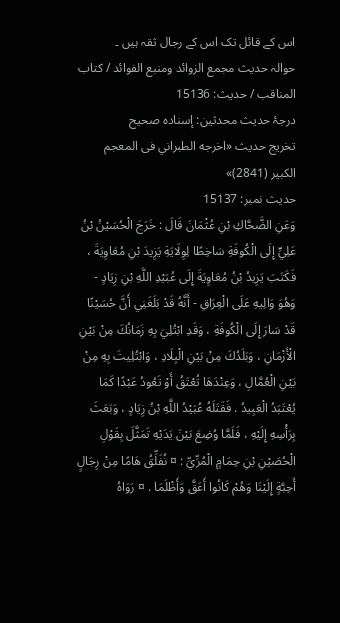اس کے قائل تک اس کے رجال ثقہ ہیں ۔
حوالہ حدیث مجمع الزوائد ومنبع الفوائد / كتاب المناقب / حدیث: 15136
درجۂ حدیث محدثین: إسنادہ صحیح
تخریج حدیث «اخرجه الطبراني فى المعجم الكبير (2841)»
حدیث نمبر: 15137
وَعَنِ الضَّحَّاكِ بْنِ عُثْمَانَ قَالَ : خَرَجَ الْحُسَيْنُ بْنُ عَلِيٍّ إِلَى الْكُوفَةِ سَاخِطًا لِوِلَايَةِ يَزِيدَ بْنِ مُعَاوِيَةَ ، فَكَتَبَ يَزِيدُ بْنُ مُعَاوِيَةَ إِلَى عُبَيْدِ اللَّهِ بْنِ زِيَادٍ - وَهُوَ وَالِيهِ عَلَى الْعِرَاقِ - أَنَّهُ قَدْ بَلَغَنِي أَنَّ حُسَيْنًا قَدْ سَارَ إِلَى الْكُوفَةِ ، وَقَدِ ابْتُلِيَ بِهِ زَمَانُكَ مِنْ بَيْنِ الْأَزْمَانِ ، وَبَلَدُكَ مِنْ بَيْنِ الْبِلَادِ ، وَابْتُلِيتَ بِهِ مِنْ بَيْنِ الْعُمَّالِ ، وَعِنْدَهَا تُعْتَقُ أَوْ تَعُودُ عَبْدًا كَمَا يُعْتَبَدُ الْعَبِيدُ . فَقَتَلَهُ عُبَيْدُ اللَّهِ بْنُ زِيَادٍ ، وَبَعَثَ بِرَأْسِهِ إِلَيْهِ ، فَلَمَّا وُضِعَ بَيْنَ يَدَيْهِ تَمَثَّلَ بِقَوْلِ الْحُصَيْنِ بْنِ حِمَامٍ الْمُرِّيِّ : ¤ نُفَلِّقُ هَامًا مِنْ رِجَالٍ أَحِبَّةٍ إِلَيْنَا وَهُمْ كَانُوا أَعَقَّ وَأَظْلَمَا . ¤ رَوَاهُ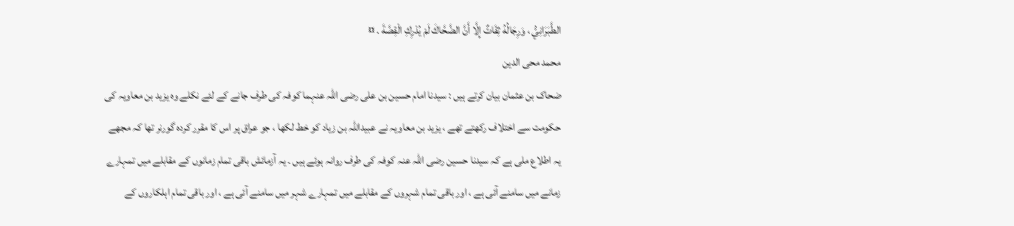الطَّبَرَانِيُّ ، وَرِجَالُهُ ثِقَاتٌ إِلَّا أَنَّ الضَّحَّاكَ لَمْ يُدْرِكِ الْقِصَّةَ . ¤
محمد محی الدین
ضحاک بن عثمان بیان کرتے ہیں : سیدنا امام حسین بن علی رضی اللہ عنہما کوفہ کی طرف جانے کے لئے نکلے وہ یزید بن معاویہ کی حکومت سے اختلاف رکھتے تھے ، یزید بن معاویہ نے عبیداللہ بن زیاد کو خط لکھا ، جو عراق پر اس کا مقرر کردہ گورنر تھا کہ مجھے یہ اطلاع ملی ہے کہ سیدنا حسین رضی اللہ عنہ کوفہ کی طرف روانہ ہوئے ہیں ۔ یہ آزمائش باقی تمام زمانوں کے مقابلے میں تمہارے زمانے میں سامنے آئی ہے ، اور باقی تمام شہروں کے مقابلے میں تمہارے شہر میں سامنے آئی ہے ، اور باقی تمام اہلکاروں کے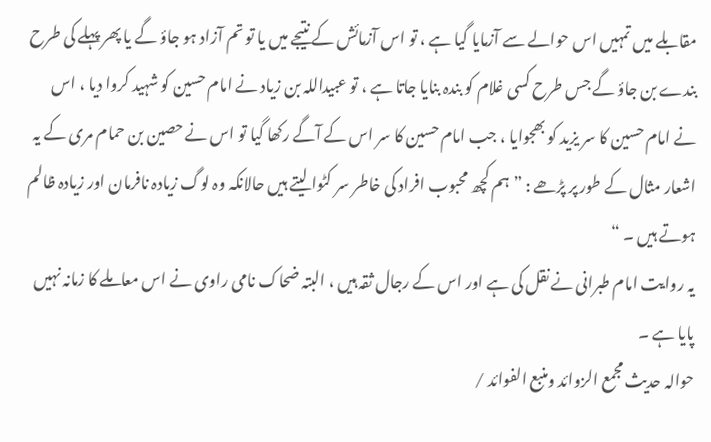مقابلے میں تمہیں اس حوالے سے آزمایا گیا ہے ، تو اس آزمائش کے نتیجے میں یا تو تم آزاد ہو جاؤ گے یا پھر پہلے کی طرح بندے بن جاؤ گے جس طرح کسی غلام کو بندہ بنایا جاتا ہے ، تو عبیداللہ بن زیاد نے امام حسین کو شہید کروا دیا ، اس نے امام حسین کا سر یزید کو بھجوایا ، جب امام حسین کا سر اس کے آگے رکھا گیا تو اس نے حصین بن حمام مری کے یہ اشعار مثال کے طور پر پڑھے : ” ہم کچھ محبوب افراد کی خاطر سر کٹوا لیتے ہیں حالانکہ وہ لوگ زیادہ نافرمان اور زیادہ ظالم ہوتے ہیں ۔ “
یہ روایت امام طبرانی نے نقل کی ہے اور اس کے رجال ثقہ ہیں ، البتہ ضحاک نامی راوی نے اس معاملے کا زمانہ نہیں پایا ہے ۔
حوالہ حدیث مجمع الزوائد ومنبع الفوائد /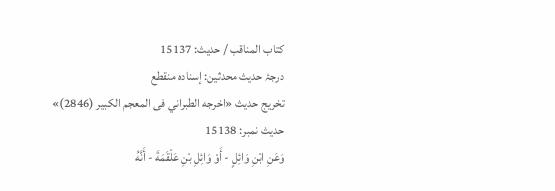كتاب المناقب / حدیث: 15137
درجۂ حدیث محدثین: إسنادہ منقطع
تخریج حدیث «اخرجه الطبراني فى المعجم الكبير (2846)»
حدیث نمبر: 15138
وَعَنِ ابْنِ وَائِلٍ - أَوْ وَائِلِ بْنِ عَلْقَمَةَ - أَنَّهُ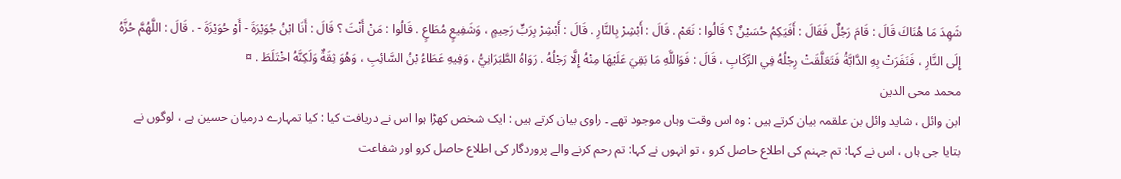شَهِدَ مَا هُنَاكَ قَالَ : قَامَ رَجُلٌ فَقَالَ : أَفَيَكِمُ حُسَيْنٌ ؟ قَالُوا : نَعَمْ . قَالَ : أَبْشِرْ بِالنَّارِ . قَالَ : أَبْشِرْ بِرَبٍّ رَحِيمٍ ، وَشَفِيعٍ مُطَاعٍ . قَالُوا : مَنْ أَنْتَ ؟ قَالَ : أَنَا ابْنُ جُوَيْرَةَ - أَوْ حُوَيْزَةَ - . قَالَ : اللَّهُمَّ حُزَّهُ إِلَى النَّارِ ، فَنَفَرَتْ بِهِ الدَّابَّةُ فَتَعَلَّقَتْ رِجْلُهُ فِي الرِّكَابِ ، قَالَ : فَوَاللَّهِ مَا بَقِيَ عَلَيْهَا مِنْهُ إِلَّا رَجْلُهُ . رَوَاهُ الطَّبَرَانِيُّ ، وَفِيهِ عَطَاءُ بْنُ السَّائِبِ ، وَهُوَ ثِقَةٌ وَلَكِنَّهُ اخْتَلَطَ . ¤
محمد محی الدین
ابن وائل ، شاید وائل بن علقمہ بیان کرتے ہیں : وہ اس وقت وہاں موجود تھے ۔ راوی بیان کرتے ہیں : ایک شخص کھڑا ہوا اس نے دریافت کیا : کیا تمہارے درمیان حسین ہے ، لوگوں نے بتایا جی ہاں ، اس نے کہا: تم جہنم کی اطلاع حاصل کرو ، تو انہوں نے کہا: تم رحم کرنے والے پروردگار کی اطلاع حاصل کرو اور شفاعت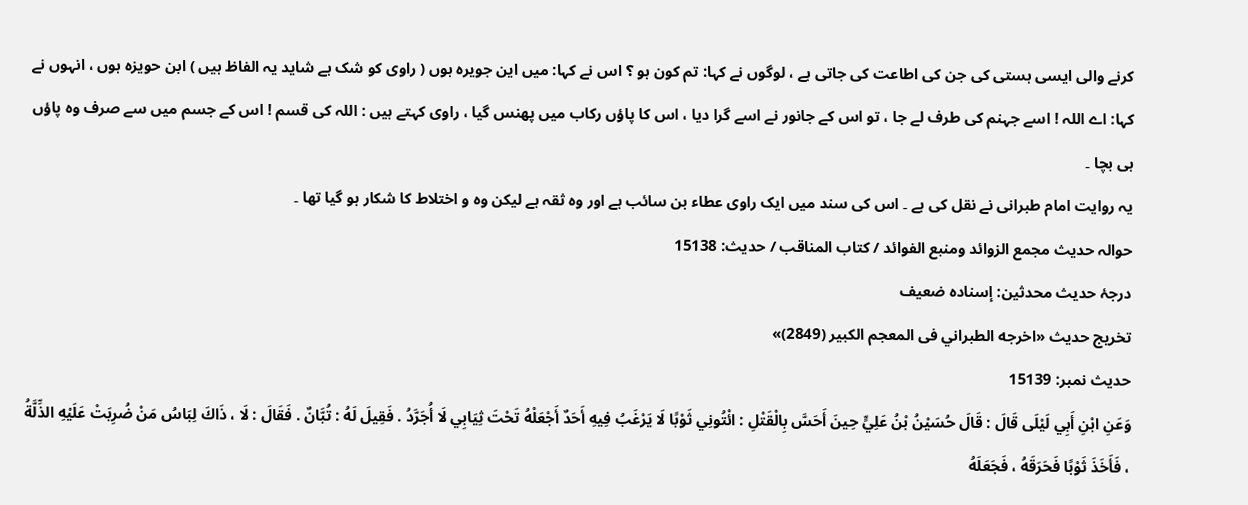کرنے والی ایسی ہستی کی جن کی اطاعت کی جاتی ہے ، لوگوں نے کہا: تم کون ہو ؟ اس نے کہا: میں این جویرہ ہوں ( راوی کو شک ہے شاید یہ الفاظ ہیں ) ابن حویزہ ہوں ، انہوں نے کہا: اے اللہ ! اسے جہنم کی طرف لے جا ، تو اس کے جانور نے اسے گرا دیا ، اس کا پاؤں رکاب میں پھنس گیا ، راوی کہتے ہیں : اللہ کی قسم ! اس کے جسم میں سے صرف وہ پاؤں ہی بچا ۔
یہ روایت امام طبرانی نے نقل کی ہے ۔ اس کی سند میں ایک راوی عطاء بن سائب ہے اور وہ ثقہ ہے لیکن وہ و اختلاط کا شکار ہو گیا تھا ۔
حوالہ حدیث مجمع الزوائد ومنبع الفوائد / كتاب المناقب / حدیث: 15138
درجۂ حدیث محدثین: إسنادہ ضعیف
تخریج حدیث «اخرجه الطبراني فى المعجم الكبير (2849)»
حدیث نمبر: 15139
وَعَنِ ابْنِ أَبِي لَيْلَى قَالَ : قَالَ حُسَيْنُ بْنُ عَلِيٍّ حِينَ أَحَسَّ بِالْقَتْلِ : ائْتُونِي ثَوْبًا لَا يَرْغَبُ فِيهِ أَحَدٌ أَجْعَلْهُ تَحْتَ ثِيَابِي لَا أُجَرَّدُ . فَقِيلَ لَهُ : تُبَّانٌ . فَقَالَ : لَا ، ذَاكَ لِبَاسُ مَنْ ضُرِبَتْ عَلَيْهِ الذِّلَّةُ ، فَأَخَذَ ثَوْبًا فَحَرَقَهُ ، فَجَعَلَهُ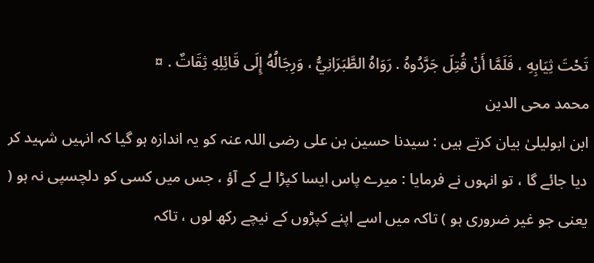تَحْتَ ثِيَابِهِ ، فَلَمَّا أَنْ قُتِلَ جَرَّدُوهُ . رَوَاهُ الطَّبَرَانِيُّ ، وَرِجَالُهُ إِلَى قَائِلِهِ ثِقَاتٌ . ¤
محمد محی الدین
ابن ابولیلیٰ بیان کرتے ہیں : سیدنا حسین بن علی رضی اللہ عنہ کو یہ اندازہ ہو گیا کہ انہیں شہید کر دیا جائے گا ، تو انہوں نے فرمایا : میرے پاس ایسا کپڑا لے کے آؤ ، جس میں کسی کو دلچسپی نہ ہو ( یعنی جو غیر ضروری ہو ) تاکہ میں اسے اپنے کپڑوں کے نیچے رکھ لوں ، تاکہ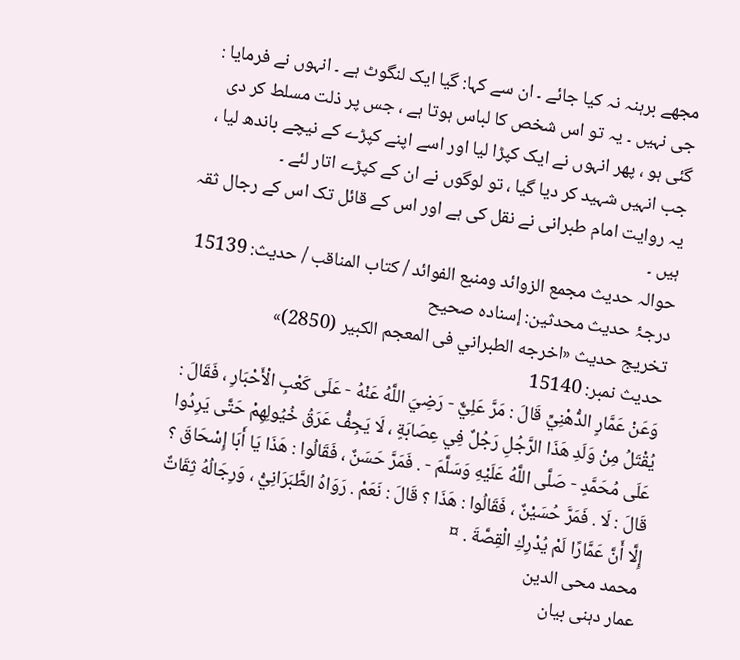مجھے برہنہ نہ کیا جائے ۔ ان سے کہا: گیا ایک لنگوٹ ہے ۔ انہوں نے فرمایا : جی نہیں ۔ یہ تو اس شخص کا لباس ہوتا ہے ، جس پر ذلت مسلط کر دی گئی ہو ، پھر انہوں نے ایک کپڑا لیا اور اسے اپنے کپڑے کے نیچے باندھ لیا ، جب انہیں شہید کر دیا گیا ، تو لوگوں نے ان کے کپڑے اتار لئے ۔
یہ روایت امام طبرانی نے نقل کی ہے اور اس کے قائل تک اس کے رجال ثقہ ہیں ۔
حوالہ حدیث مجمع الزوائد ومنبع الفوائد / كتاب المناقب / حدیث: 15139
درجۂ حدیث محدثین: إسنادہ صحیح
تخریج حدیث «اخرجه الطبراني فى المعجم الكبير (2850)»
حدیث نمبر: 15140
وَعَنْ عَمَّارٍ الدُّهْنِيِّ قَالَ : مَرَّ عَلِيٌّ - رَضِيَ اللَّهُ عَنْهُ - عَلَى كَعْبِ الْأَحْبَارِ ، فَقَالَ : يُقْتَلُ مِنْ وَلَدِ هَذَا الرَّجُلِ رَجُلٌ فِي عِصَابَةٍ ، لَا يَجِفُّ عَرَقُ خُيُولِهِمْ حَتَّى يَرِدُوا عَلَى مُحَمَّدٍ - صَلَّى اللَّهُ عَلَيْهِ وَسَلَّمَ - . فَمَرَّ حَسَنٌ ، فَقَالُوا : هَذَا يَا أَبَا إِسْحَاقَ ؟ قَالَ : لَا . فَمَرَّ حُسَيْنٌ ، فَقَالُوا : هَذَا ؟ قَالَ : نَعَمْ . رَوَاهُ الطَّبَرَانِيُّ ، وَرِجَالُهُ ثِقَاتٌ إِلَّا أَنَّ عَمَّارًا لَمْ يُدْرِكِ الْقِصَّةَ . ¤
محمد محی الدین
عمار دہنی بیان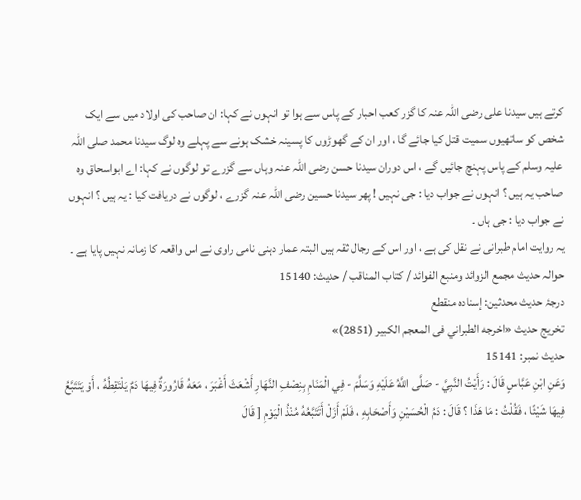کرتے ہیں سیدنا علی رضی اللہ عنہ کا گزر کعب احبار کے پاس سے ہوا تو انہوں نے کہا: ان صاحب کی اولاد میں سے ایک شخص کو ساتھیوں سمیت قتل کیا جائے گا ، اور ان کے گھوڑوں کا پسینہ خشک ہونے سے پہلے وہ لوگ سیدنا محمد صلی اللہ علیہ وسلم کے پاس پہنچ جائیں گے ، اس دوران سیدنا حسن رضی اللہ عنہ وہاں سے گزرے تو لوگوں نے کہا: اے ابواسحاق وہ صاحب یہ ہیں ؟ انہوں نے جواب دیا : جی نہیں ! پھر سیدنا حسین رضی اللہ عنہ گزرے ، لوگوں نے دریافت کیا : یہ ہیں ؟ انہوں نے جواب دیا : جی ہاں ۔
یہ روایت امام طبرانی نے نقل کی ہے ، اور اس کے رجال ثقہ ہیں البتہ عمار دہنی نامی راوی نے اس واقعہ کا زمانہ نہیں پایا ہے ۔
حوالہ حدیث مجمع الزوائد ومنبع الفوائد / كتاب المناقب / حدیث: 15140
درجۂ حدیث محدثین: إسنادہ منقطع
تخریج حدیث «اخرجه الطبراني فى المعجم الكبير (2851)»
حدیث نمبر: 15141
وَعَنِ ابْنِ عَبَّاسٍ قَالَ : رَأَيْتُ النَّبِيَّ - صَلَّى اللَّهُ عَلَيْهِ وَسَلَّمَ - فِي الْمَنَامِ بِنِصْفِ النَّهَارِ أَشْعَثَ أَغْبَرَ ، مَعَهُ قَارُورَةٌ فِيهَا دَمٌ يَلْتَقِطُهُ ، أَوْ يَتَتَبَّعُ فِيهَا شَيْئًا ، فَقُلْتُ : مَا هَذَا ؟ قَالَ : دَمُ الْحُسَيْنِ وَأَصْحَابِهِ ، فَلَمْ أَزَلْ أَتَتَبَّعُهُ مُنْذُ الْيَوْمِ [ قَالَ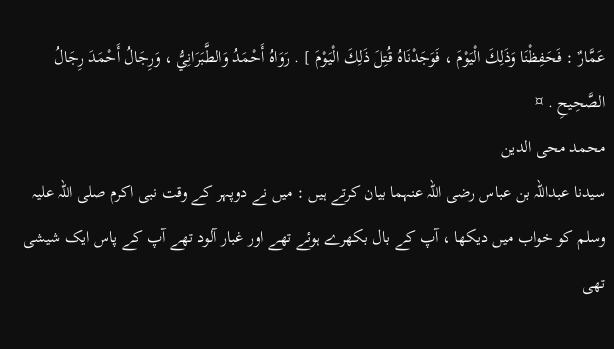عَمَّارٌ : فَحَفِظْنَا وَذَلِكَ الْيَوْمَ ، فَوَجَدْنَاهُ قُتِلَ ذَلِكَ الْيَوْمَ ] . رَوَاهُ أَحْمَدُ وَالطَّبَرَانِيُّ ، وَرِجَالُ أَحْمَدَ رِجَالُ الصَّحِيحِ . ¤
محمد محی الدین
سیدنا عبداللہ بن عباس رضی اللہ عنہما بیان کرتے ہیں : میں نے دوپہر کے وقت نبی اکرم صلی اللہ علیہ وسلم کو خواب میں دیکھا ، آپ کے بال بکھرے ہوئے تھے اور غبار آلود تھے آپ کے پاس ایک شیشی تھی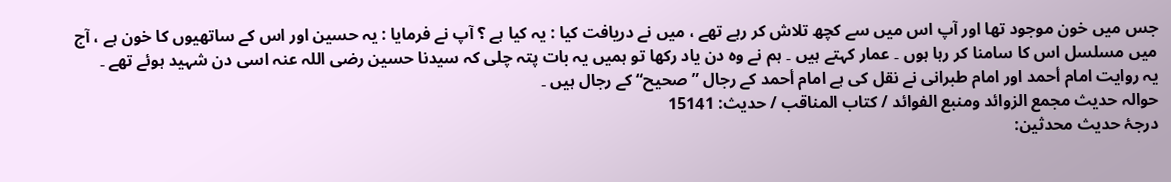جس میں خون موجود تھا اور آپ اس میں سے کچھ تلاش کر رہے تھے ، میں نے دریافت کیا : یہ کیا ہے ؟ آپ نے فرمایا : یہ حسین اور اس کے ساتھیوں کا خون ہے ، آج میں مسلسل اس کا سامنا کر رہا ہوں ۔ عمار کہتے ہیں ۔ ہم نے وہ دن یاد رکھا تو ہمیں یہ بات پتہ چلی کہ سیدنا حسین رضی اللہ عنہ اسی دن شہید ہوئے تھے ۔
یہ روایت امام أحمد اور امام طبرانی نے نقل کی ہے امام أحمد کے رجال ” صحیح“ کے رجال ہیں ۔
حوالہ حدیث مجمع الزوائد ومنبع الفوائد / كتاب المناقب / حدیث: 15141
درجۂ حدیث محدثین: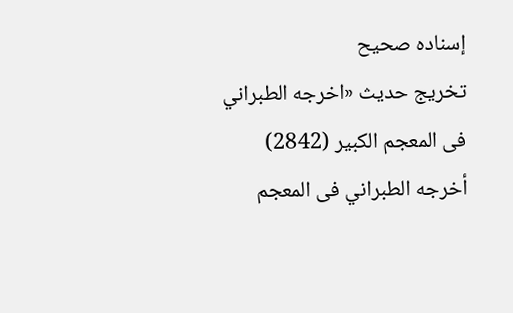إسنادہ صحیح
تخریج حدیث «اخرجه الطبراني فى المعجم الكبير (2842) أخرجه الطبراني فى المعجم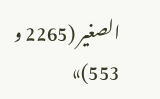الصغير (2265 و 553)»